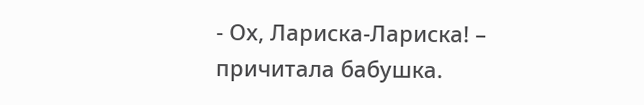- Ох, Лариска-Лариска! – причитала бабушка.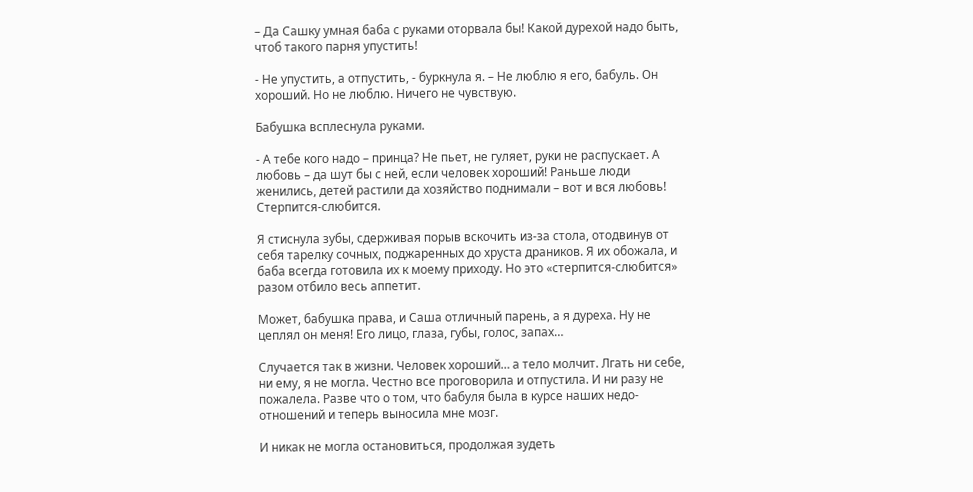– Да Сашку умная баба с руками оторвала бы! Какой дурехой надо быть, чтоб такого парня упустить!

- Не упустить, а отпустить, - буркнула я. – Не люблю я его, бабуль. Он хороший. Но не люблю. Ничего не чувствую.

Бабушка всплеснула руками.

- А тебе кого надо – принца? Не пьет, не гуляет, руки не распускает. А любовь – да шут бы с ней, если человек хороший! Раньше люди женились, детей растили да хозяйство поднимали – вот и вся любовь! Стерпится-слюбится.

Я стиснула зубы, сдерживая порыв вскочить из-за стола, отодвинув от себя тарелку сочных, поджаренных до хруста драников. Я их обожала, и баба всегда готовила их к моему приходу. Но это «стерпится-слюбится» разом отбило весь аппетит.

Может, бабушка права, и Саша отличный парень, а я дуреха. Ну не цеплял он меня! Его лицо, глаза, губы, голос, запах…

Случается так в жизни. Человек хороший… а тело молчит. Лгать ни себе, ни ему, я не могла. Честно все проговорила и отпустила. И ни разу не пожалела. Разве что о том, что бабуля была в курсе наших недо-отношений и теперь выносила мне мозг.

И никак не могла остановиться, продолжая зудеть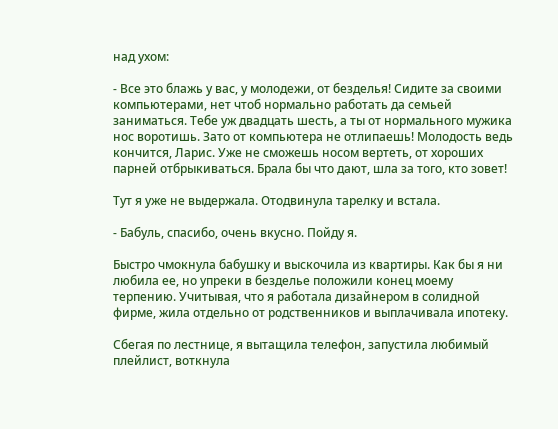над ухом:

- Все это блажь у вас, у молодежи, от безделья! Сидите за своими компьютерами, нет чтоб нормально работать да семьей заниматься. Тебе уж двадцать шесть, а ты от нормального мужика нос воротишь. Зато от компьютера не отлипаешь! Молодость ведь кончится, Ларис. Уже не сможешь носом вертеть, от хороших парней отбрыкиваться. Брала бы что дают, шла за того, кто зовет!

Тут я уже не выдержала. Отодвинула тарелку и встала.

- Бабуль, спасибо, очень вкусно. Пойду я.

Быстро чмокнула бабушку и выскочила из квартиры. Как бы я ни любила ее, но упреки в безделье положили конец моему терпению. Учитывая, что я работала дизайнером в солидной фирме, жила отдельно от родственников и выплачивала ипотеку.

Сбегая по лестнице, я вытащила телефон, запустила любимый плейлист, воткнула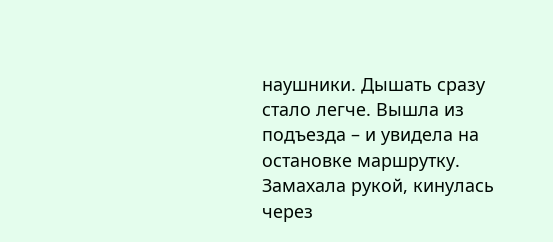наушники. Дышать сразу стало легче. Вышла из подъезда – и увидела на остановке маршрутку. Замахала рукой, кинулась через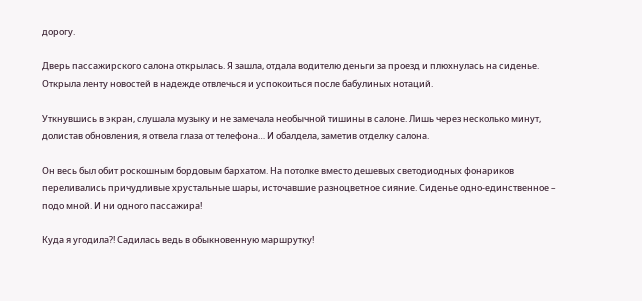дорогу.

Дверь пассажирского салона открылась. Я зашла, отдала водителю деньги за проезд и плюхнулась на сиденье. Открыла ленту новостей в надежде отвлечься и успокоиться после бабулиных нотаций.

Уткнувшись в экран, слушала музыку и не замечала необычной тишины в салоне. Лишь через несколько минут, долистав обновления, я отвела глаза от телефона… И обалдела, заметив отделку салона.

Он весь был обит роскошным бордовым бархатом. На потолке вместо дешевых светодиодных фонариков переливались причудливые хрустальные шары, источавшие разноцветное сияние. Сиденье одно-единственное – подо мной. И ни одного пассажира!

Куда я угодила?! Садилась ведь в обыкновенную маршрутку!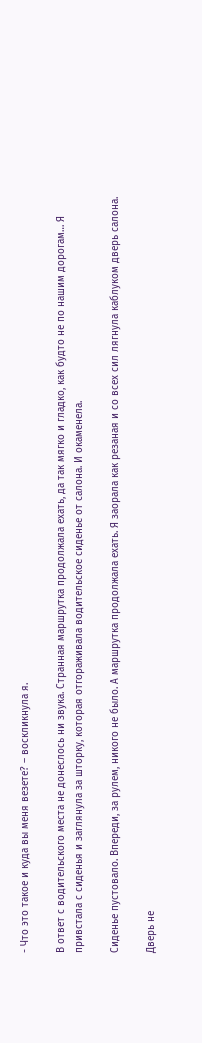- Что это такое и куда вы меня везете? – воскликнула я.

В ответ с водительского места не донеслось ни звука. Странная маршрутка продолжала ехать, да так мягко и гладко, как будто не по нашим дорогам… Я привстала с сиденья и заглянула за шторку, которая отгораживала водительское сиденье от салона. И окаменела.

Сиденье пустовало. Впереди, за рулем, никого не было. А маршрутка продолжала ехать. Я заорала как резаная и со всех сил лягнула каблуком дверь салона.

Дверь не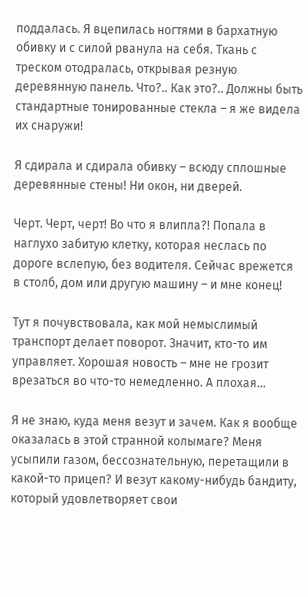поддалась. Я вцепилась ногтями в бархатную обивку и с силой рванула на себя. Ткань с треском отодралась, открывая резную деревянную панель. Что?.. Как это?.. Должны быть стандартные тонированные стекла – я же видела их снаружи!

Я сдирала и сдирала обивку – всюду сплошные деревянные стены! Ни окон, ни дверей.

Черт. Черт, черт! Во что я влипла?! Попала в наглухо забитую клетку, которая неслась по дороге вслепую, без водителя. Сейчас врежется в столб, дом или другую машину – и мне конец!

Тут я почувствовала, как мой немыслимый транспорт делает поворот. Значит, кто-то им управляет. Хорошая новость – мне не грозит врезаться во что-то немедленно. А плохая…

Я не знаю, куда меня везут и зачем. Как я вообще оказалась в этой странной колымаге? Меня усыпили газом, бессознательную, перетащили в какой-то прицеп? И везут какому-нибудь бандиту, который удовлетворяет свои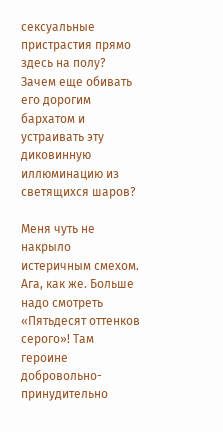сексуальные пристрастия прямо здесь на полу? Зачем еще обивать его дорогим бархатом и устраивать эту диковинную иллюминацию из светящихся шаров?

Меня чуть не накрыло истеричным смехом. Ага, как же. Больше надо смотреть «Пятьдесят оттенков серого»! Там героине добровольно-принудительно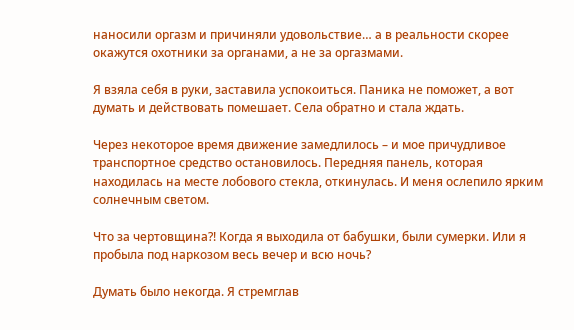наносили оргазм и причиняли удовольствие… а в реальности скорее окажутся охотники за органами, а не за оргазмами.

Я взяла себя в руки, заставила успокоиться. Паника не поможет, а вот думать и действовать помешает. Села обратно и стала ждать.

Через некоторое время движение замедлилось – и мое причудливое транспортное средство остановилось. Передняя панель, которая находилась на месте лобового стекла, откинулась. И меня ослепило ярким солнечным светом.

Что за чертовщина?! Когда я выходила от бабушки, были сумерки. Или я пробыла под наркозом весь вечер и всю ночь?

Думать было некогда. Я стремглав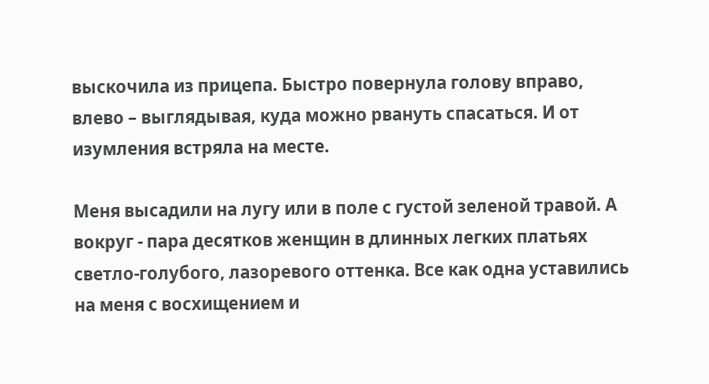выскочила из прицепа. Быстро повернула голову вправо, влево – выглядывая, куда можно рвануть спасаться. И от изумления встряла на месте.

Меня высадили на лугу или в поле с густой зеленой травой. А вокруг - пара десятков женщин в длинных легких платьях светло-голубого, лазоревого оттенка. Все как одна уставились на меня с восхищением и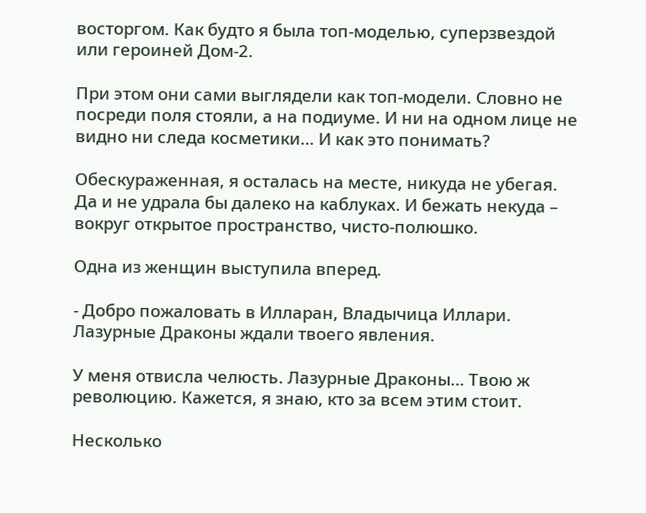восторгом. Как будто я была топ-моделью, суперзвездой или героиней Дом-2.

При этом они сами выглядели как топ-модели. Словно не посреди поля стояли, а на подиуме. И ни на одном лице не видно ни следа косметики… И как это понимать?

Обескураженная, я осталась на месте, никуда не убегая. Да и не удрала бы далеко на каблуках. И бежать некуда – вокруг открытое пространство, чисто-полюшко.

Одна из женщин выступила вперед.

- Добро пожаловать в Илларан, Владычица Иллари. Лазурные Драконы ждали твоего явления.

У меня отвисла челюсть. Лазурные Драконы… Твою ж революцию. Кажется, я знаю, кто за всем этим стоит.

Несколько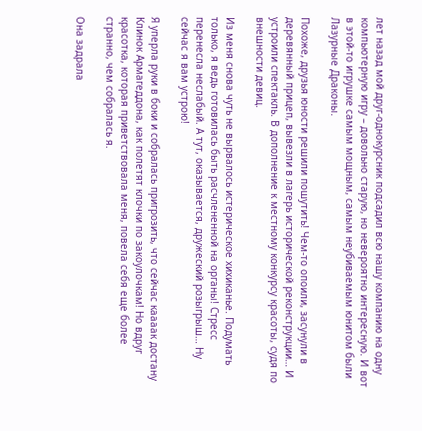лет назад мой друг-однокурсник подсадил всю нашу компанию на одну компьютерную игру – довольно старую, но невероятно интересную. И вот в этой-то игрушке самым мощным, самым неубиваемым юнитом были Лазурные Драконы.

Похоже, друзья юности решили пошутить! Чем-то опоили, засунули в деревянный прицеп, вывезли в лагерь исторической реконструкции… И устроили спектакль. В дополнение к местному конкурсу красоты, судя по внешности девиц.

Из меня снова чуть не вырвалось истерическое хихиканье. Подумать только, я ведь готовилась быть расчлененной на органы! Стресс перенесла неслабый. А тут, оказывается, дружеский розыгрыш… Ну сейчас я вам устрою!

Я уперла руки в боки и собралась пригрозить, что сейчас каааак достану Клинок Армагеддона, как полетят клочки по закоулочкам! Но вдруг красотка, которая приветствовала меня, повела себя еще более странно, чем собралась я.

Она задрала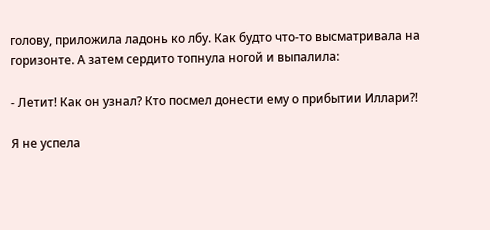голову, приложила ладонь ко лбу. Как будто что-то высматривала на горизонте. А затем сердито топнула ногой и выпалила:

- Летит! Как он узнал? Кто посмел донести ему о прибытии Иллари?!

Я не успела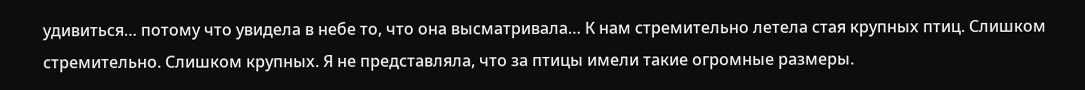удивиться… потому что увидела в небе то, что она высматривала… К нам стремительно летела стая крупных птиц. Слишком стремительно. Слишком крупных. Я не представляла, что за птицы имели такие огромные размеры.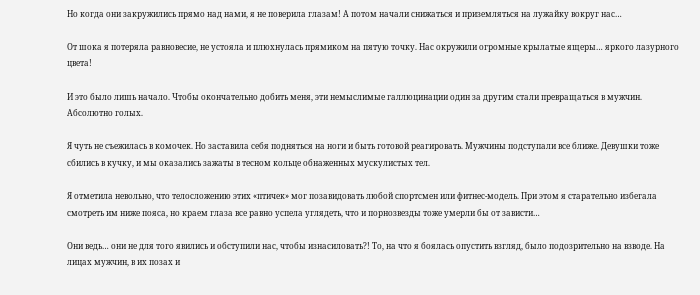Но когда они закружились прямо над нами, я не поверила глазам! А потом начали снижаться и приземляться на лужайку вокруг нас…

От шока я потеряла равновесие, не устояла и плюхнулась прямиком на пятую точку. Нас окружили огромные крылатые ящеры… яркого лазурного цвета!

И это было лишь начало. Чтобы окончательно добить меня, эти немыслимые галлюцинации один за другим стали превращаться в мужчин. Абсолютно голых.

Я чуть не съежилась в комочек. Но заставила себя подняться на ноги и быть готовой реагировать. Мужчины подступали все ближе. Девушки тоже сбились в кучку, и мы оказались зажаты в тесном кольце обнаженных мускулистых тел.

Я отметила невольно, что телосложению этих «птичек» мог позавидовать любой спортсмен или фитнес-модель. При этом я старательно избегала смотреть им ниже пояса, но краем глаза все равно успела углядеть, что и порнозвезды тоже умерли бы от зависти…

Они ведь… они не для того явились и обступили нас, чтобы изнасиловать?! То, на что я боялась опустить взгляд, было подозрительно на взводе. На лицах мужчин, в их позах и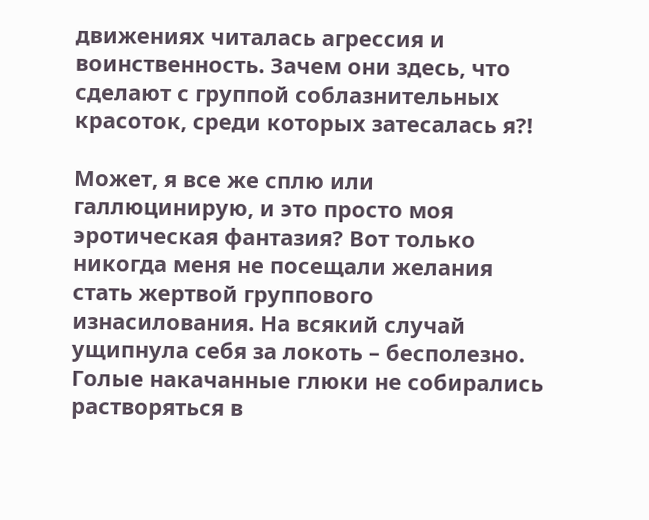движениях читалась агрессия и воинственность. Зачем они здесь, что сделают с группой соблазнительных красоток, среди которых затесалась я?!

Может, я все же сплю или галлюцинирую, и это просто моя эротическая фантазия? Вот только никогда меня не посещали желания стать жертвой группового изнасилования. На всякий случай ущипнула себя за локоть – бесполезно. Голые накачанные глюки не собирались растворяться в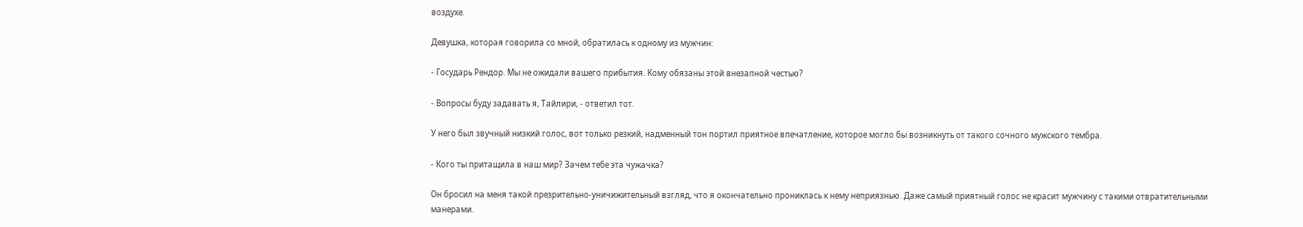воздухе.

Девушка, которая говорила со мной, обратилась к одному из мужчин:

- Государь Рендор. Мы не ожидали вашего прибытия. Кому обязаны этой внезапной честью?

- Вопросы буду задавать я, Тайлири, - ответил тот.

У него был звучный низкий голос, вот только резкий, надменный тон портил приятное впечатление, которое могло бы возникнуть от такого сочного мужского тембра.

- Кого ты притащила в наш мир? Зачем тебе эта чужачка?

Он бросил на меня такой презрительно-уничижительный взгляд, что я окончательно прониклась к нему неприязнью. Даже самый приятный голос не красит мужчину с такими отвратительными манерами.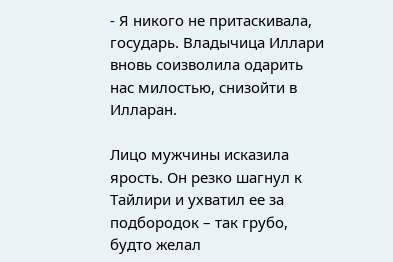- Я никого не притаскивала, государь. Владычица Иллари вновь соизволила одарить нас милостью, снизойти в Илларан.

Лицо мужчины исказила ярость. Он резко шагнул к Тайлири и ухватил ее за подбородок – так грубо, будто желал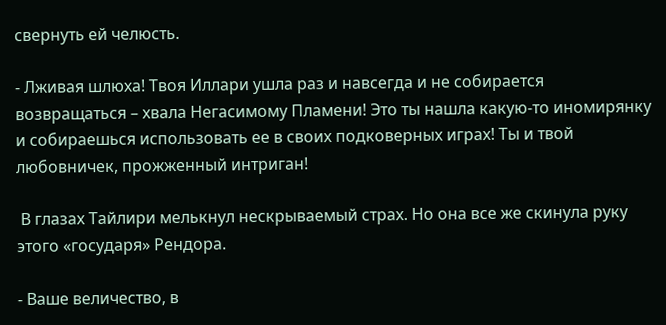свернуть ей челюсть.

- Лживая шлюха! Твоя Иллари ушла раз и навсегда и не собирается возвращаться – хвала Негасимому Пламени! Это ты нашла какую-то иномирянку и собираешься использовать ее в своих подковерных играх! Ты и твой любовничек, прожженный интриган!

 В глазах Тайлири мелькнул нескрываемый страх. Но она все же скинула руку этого «государя» Рендора.

- Ваше величество, в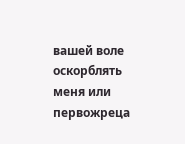вашей воле оскорблять меня или первожреца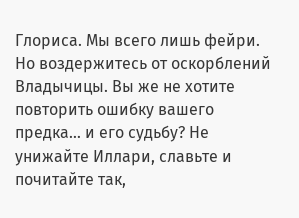Глориса. Мы всего лишь фейри. Но воздержитесь от оскорблений Владычицы. Вы же не хотите повторить ошибку вашего предка… и его судьбу? Не унижайте Иллари, славьте и почитайте так,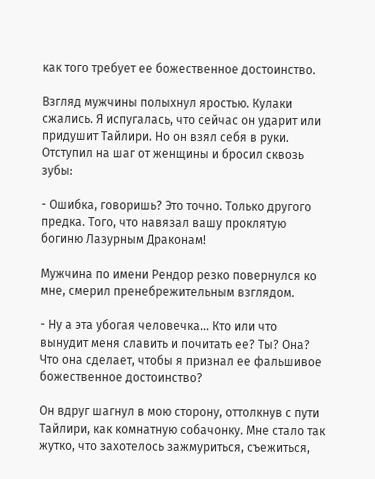как того требует ее божественное достоинство.

Взгляд мужчины полыхнул яростью. Кулаки сжались. Я испугалась, что сейчас он ударит или придушит Тайлири. Но он взял себя в руки. Отступил на шаг от женщины и бросил сквозь зубы:

- Ошибка, говоришь? Это точно. Только другого предка. Того, что навязал вашу проклятую богиню Лазурным Драконам!

Мужчина по имени Рендор резко повернулся ко мне, смерил пренебрежительным взглядом.

- Ну а эта убогая человечка… Кто или что вынудит меня славить и почитать ее? Ты? Она? Что она сделает, чтобы я признал ее фальшивое божественное достоинство?

Он вдруг шагнул в мою сторону, оттолкнув с пути Тайлири, как комнатную собачонку. Мне стало так жутко, что захотелось зажмуриться, съежиться,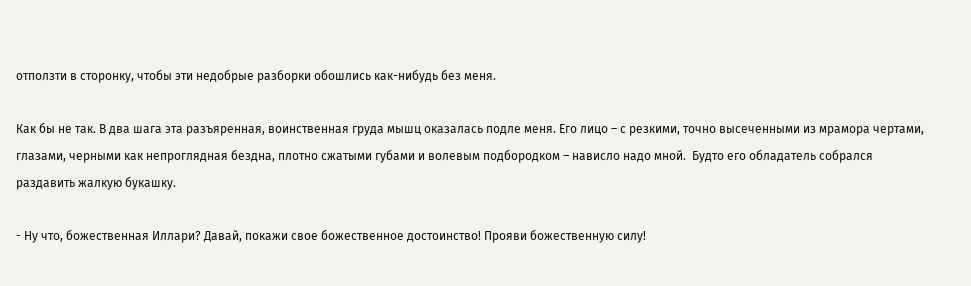отползти в сторонку, чтобы эти недобрые разборки обошлись как-нибудь без меня.

Как бы не так. В два шага эта разъяренная, воинственная груда мышц оказалась подле меня. Его лицо – с резкими, точно высеченными из мрамора чертами, глазами, черными как непроглядная бездна, плотно сжатыми губами и волевым подбородком – нависло надо мной.  Будто его обладатель собрался раздавить жалкую букашку.

- Ну что, божественная Иллари? Давай, покажи свое божественное достоинство! Прояви божественную силу!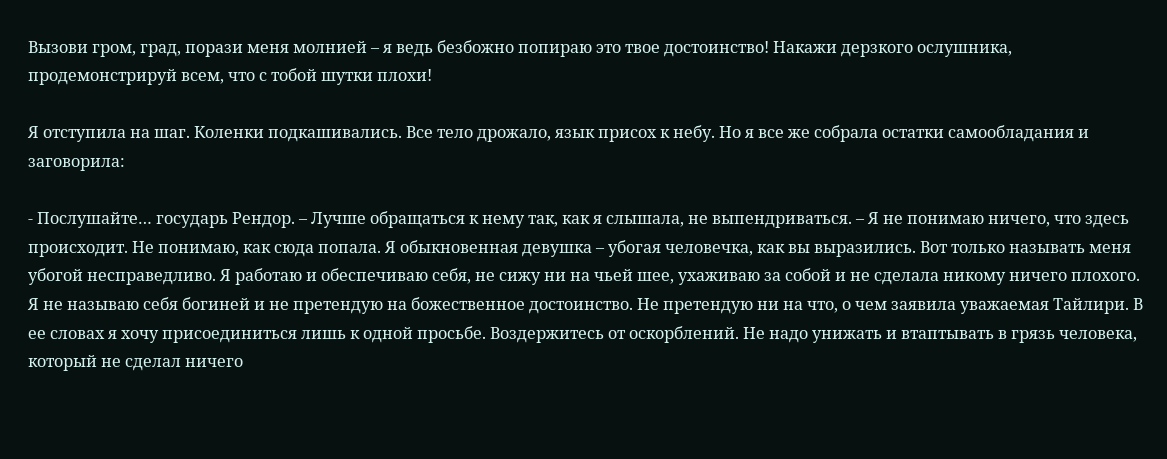Вызови гром, град, порази меня молнией – я ведь безбожно попираю это твое достоинство! Накажи дерзкого ослушника, продемонстрируй всем, что с тобой шутки плохи!

Я отступила на шаг. Коленки подкашивались. Все тело дрожало, язык присох к небу. Но я все же собрала остатки самообладания и заговорила:

- Послушайте… государь Рендор. – Лучше обращаться к нему так, как я слышала, не выпендриваться. – Я не понимаю ничего, что здесь происходит. Не понимаю, как сюда попала. Я обыкновенная девушка – убогая человечка, как вы выразились. Вот только называть меня убогой несправедливо. Я работаю и обеспечиваю себя, не сижу ни на чьей шее, ухаживаю за собой и не сделала никому ничего плохого. Я не называю себя богиней и не претендую на божественное достоинство. Не претендую ни на что, о чем заявила уважаемая Тайлири. В ее словах я хочу присоединиться лишь к одной просьбе. Воздержитесь от оскорблений. Не надо унижать и втаптывать в грязь человека, который не сделал ничего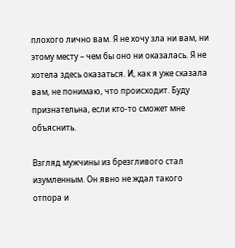плохого лично вам. Я не хочу зла ни вам, ни этому месту – чем бы оно ни оказалась. Я не хотела здесь оказаться. И, как я уже сказала вам, не понимаю, что происходит. Буду признательна, если кто-то сможет мне объяснить.

Взгляд мужчины из брезгливого стал изумленным. Он явно не ждал такого отпора и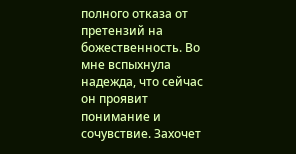полного отказа от претензий на божественность. Во мне вспыхнула надежда, что сейчас он проявит понимание и сочувствие. Захочет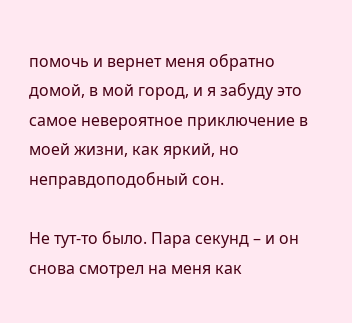помочь и вернет меня обратно домой, в мой город, и я забуду это самое невероятное приключение в моей жизни, как яркий, но неправдоподобный сон.

Не тут-то было. Пара секунд – и он снова смотрел на меня как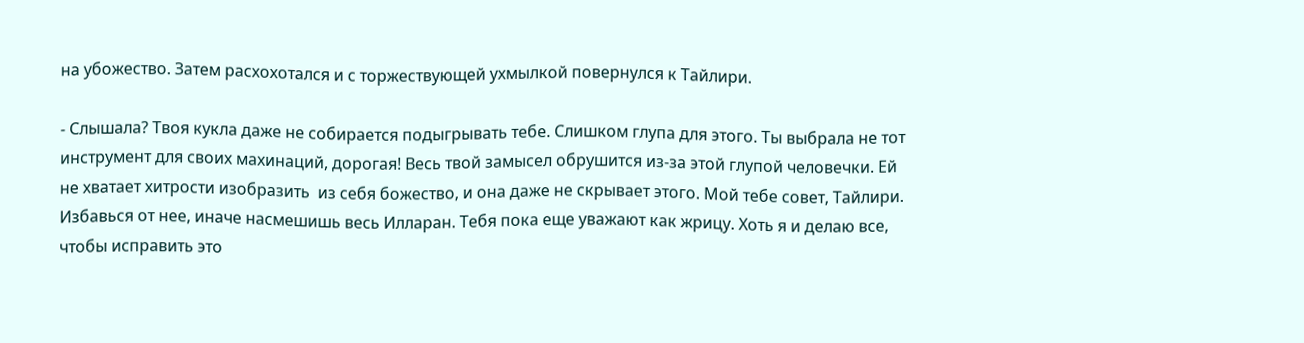на убожество. Затем расхохотался и с торжествующей ухмылкой повернулся к Тайлири.

- Слышала? Твоя кукла даже не собирается подыгрывать тебе. Слишком глупа для этого. Ты выбрала не тот инструмент для своих махинаций, дорогая! Весь твой замысел обрушится из-за этой глупой человечки. Ей не хватает хитрости изобразить  из себя божество, и она даже не скрывает этого. Мой тебе совет, Тайлири. Избавься от нее, иначе насмешишь весь Илларан. Тебя пока еще уважают как жрицу. Хоть я и делаю все, чтобы исправить это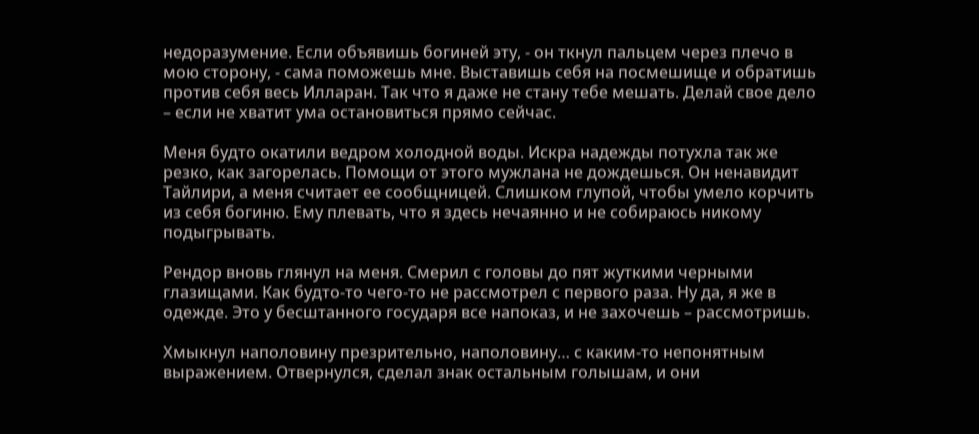недоразумение. Если объявишь богиней эту, - он ткнул пальцем через плечо в мою сторону, - сама поможешь мне. Выставишь себя на посмешище и обратишь против себя весь Илларан. Так что я даже не стану тебе мешать. Делай свое дело – если не хватит ума остановиться прямо сейчас.

Меня будто окатили ведром холодной воды. Искра надежды потухла так же резко, как загорелась. Помощи от этого мужлана не дождешься. Он ненавидит Тайлири, а меня считает ее сообщницей. Слишком глупой, чтобы умело корчить из себя богиню. Ему плевать, что я здесь нечаянно и не собираюсь никому подыгрывать.

Рендор вновь глянул на меня. Смерил с головы до пят жуткими черными глазищами. Как будто-то чего-то не рассмотрел с первого раза. Ну да, я же в одежде. Это у бесштанного государя все напоказ, и не захочешь – рассмотришь.

Хмыкнул наполовину презрительно, наполовину… с каким-то непонятным выражением. Отвернулся, сделал знак остальным голышам, и они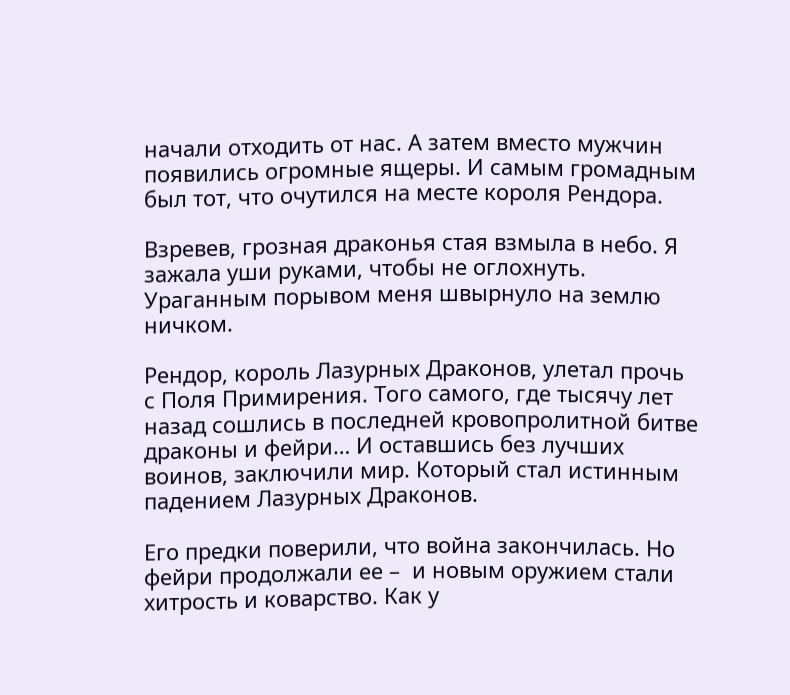начали отходить от нас. А затем вместо мужчин появились огромные ящеры. И самым громадным был тот, что очутился на месте короля Рендора.

Взревев, грозная драконья стая взмыла в небо. Я зажала уши руками, чтобы не оглохнуть. Ураганным порывом меня швырнуло на землю ничком.

Рендор, король Лазурных Драконов, улетал прочь с Поля Примирения. Того самого, где тысячу лет назад сошлись в последней кровопролитной битве драконы и фейри… И оставшись без лучших воинов, заключили мир. Который стал истинным падением Лазурных Драконов.

Его предки поверили, что война закончилась. Но фейри продолжали ее –  и новым оружием стали хитрость и коварство. Как у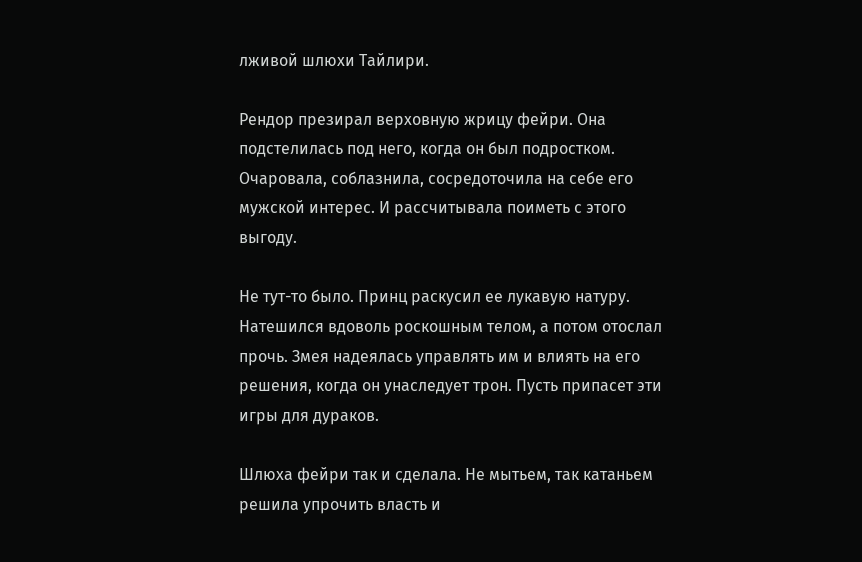лживой шлюхи Тайлири.

Рендор презирал верховную жрицу фейри. Она подстелилась под него, когда он был подростком. Очаровала, соблазнила, сосредоточила на себе его мужской интерес. И рассчитывала поиметь с этого выгоду.

Не тут-то было. Принц раскусил ее лукавую натуру. Натешился вдоволь роскошным телом, а потом отослал прочь. Змея надеялась управлять им и влиять на его решения, когда он унаследует трон. Пусть припасет эти игры для дураков.

Шлюха фейри так и сделала. Не мытьем, так катаньем решила упрочить власть и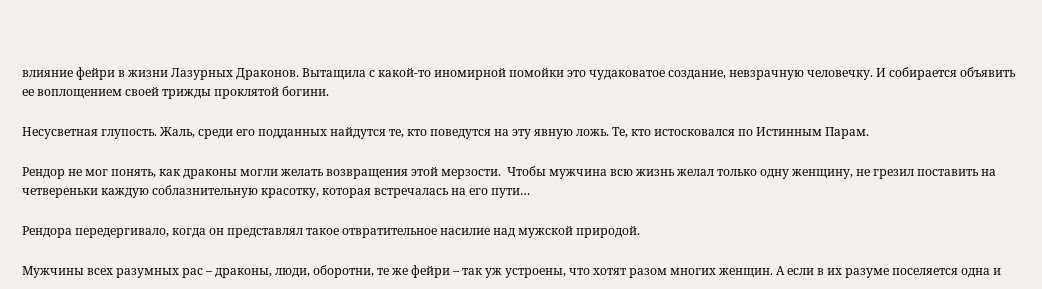влияние фейри в жизни Лазурных Драконов. Вытащила с какой-то иномирной помойки это чудаковатое создание, невзрачную человечку. И собирается объявить ее воплощением своей трижды проклятой богини.

Несусветная глупость. Жаль, среди его подданных найдутся те, кто поведутся на эту явную ложь. Те, кто истосковался по Истинным Парам.

Рендор не мог понять, как драконы могли желать возвращения этой мерзости.  Чтобы мужчина всю жизнь желал только одну женщину, не грезил поставить на четвереньки каждую соблазнительную красотку, которая встречалась на его пути…

Рендора передергивало, когда он представлял такое отвратительное насилие над мужской природой.

Мужчины всех разумных рас – драконы, люди, оборотни, те же фейри – так уж устроены, что хотят разом многих женщин. А если в их разуме поселяется одна и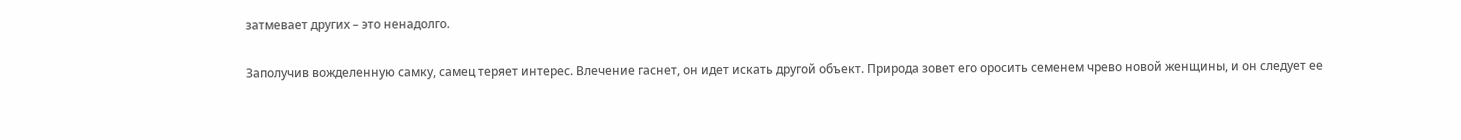затмевает других – это ненадолго.

Заполучив вожделенную самку, самец теряет интерес. Влечение гаснет, он идет искать другой объект. Природа зовет его оросить семенем чрево новой женщины, и он следует ее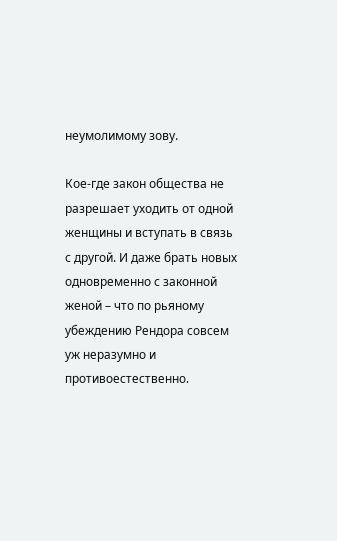неумолимому зову.

Кое-где закон общества не разрешает уходить от одной женщины и вступать в связь с другой. И даже брать новых одновременно с законной женой – что по рьяному убеждению Рендора совсем уж неразумно и противоестественно.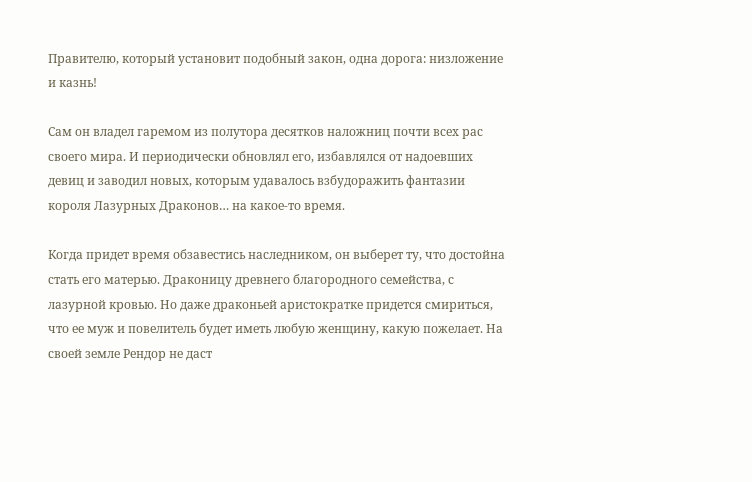Правителю, который установит подобный закон, одна дорога: низложение и казнь!

Сам он владел гаремом из полутора десятков наложниц почти всех рас своего мира. И периодически обновлял его, избавлялся от надоевших девиц и заводил новых, которым удавалось взбудоражить фантазии короля Лазурных Драконов… на какое-то время.

Когда придет время обзавестись наследником, он выберет ту, что достойна стать его матерью. Драконицу древнего благородного семейства, с лазурной кровью. Но даже драконьей аристократке придется смириться, что ее муж и повелитель будет иметь любую женщину, какую пожелает. На своей земле Рендор не даст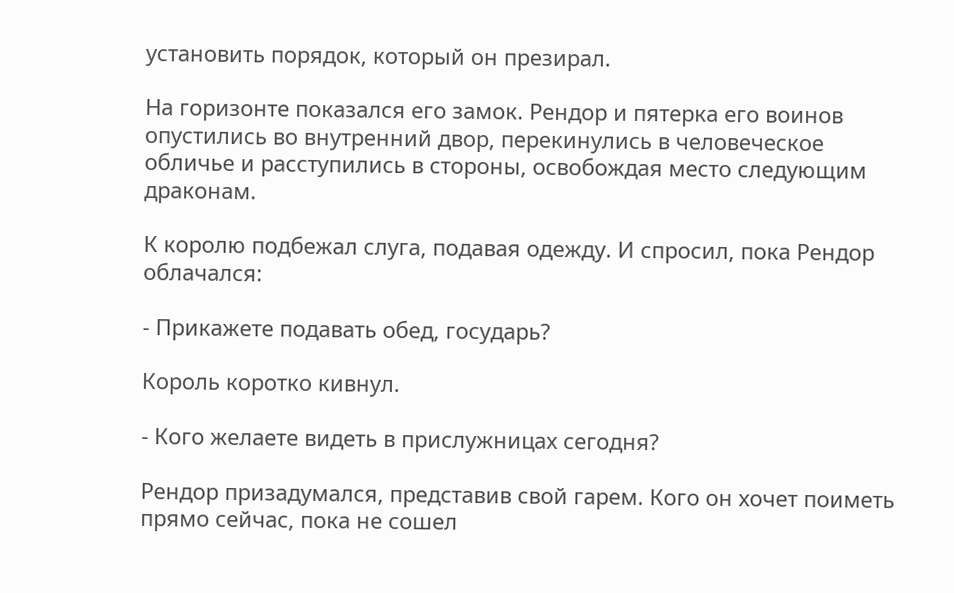установить порядок, который он презирал.

На горизонте показался его замок. Рендор и пятерка его воинов опустились во внутренний двор, перекинулись в человеческое обличье и расступились в стороны, освобождая место следующим драконам.

К королю подбежал слуга, подавая одежду. И спросил, пока Рендор облачался:

- Прикажете подавать обед, государь?

Король коротко кивнул.

- Кого желаете видеть в прислужницах сегодня?

Рендор призадумался, представив свой гарем. Кого он хочет поиметь прямо сейчас, пока не сошел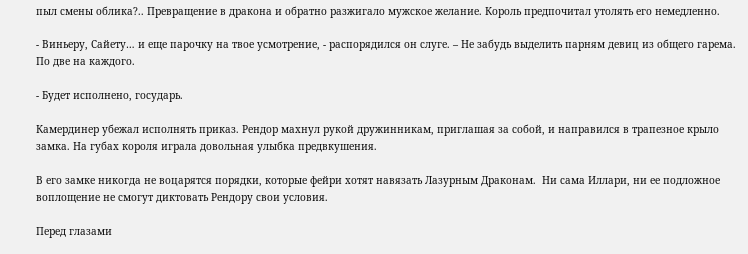пыл смены облика?.. Превращение в дракона и обратно разжигало мужское желание. Король предпочитал утолять его немедленно.

- Виньеру, Сайету… и еще парочку на твое усмотрение, - распорядился он слуге. – Не забудь выделить парням девиц из общего гарема. По две на каждого.

- Будет исполнено, государь.

Камердинер убежал исполнять приказ. Рендор махнул рукой дружинникам, приглашая за собой, и направился в трапезное крыло замка. На губах короля играла довольная улыбка предвкушения.

В его замке никогда не воцарятся порядки, которые фейри хотят навязать Лазурным Драконам.  Ни сама Иллари, ни ее подложное воплощение не смогут диктовать Рендору свои условия.

Перед глазами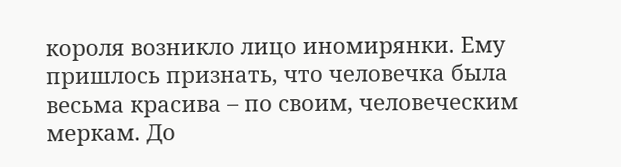короля возникло лицо иномирянки. Ему пришлось признать, что человечка была весьма красива – по своим, человеческим меркам. До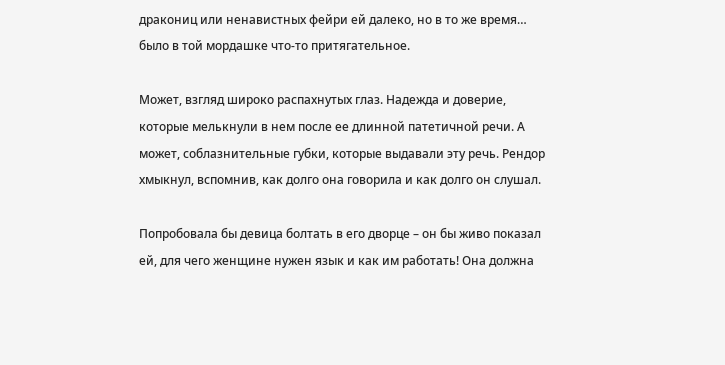дракониц или ненавистных фейри ей далеко, но в то же время… было в той мордашке что-то притягательное.

Может, взгляд широко распахнутых глаз. Надежда и доверие, которые мелькнули в нем после ее длинной патетичной речи. А может, соблазнительные губки, которые выдавали эту речь. Рендор хмыкнул, вспомнив, как долго она говорила и как долго он слушал.

Попробовала бы девица болтать в его дворце – он бы живо показал ей, для чего женщине нужен язык и как им работать! Она должна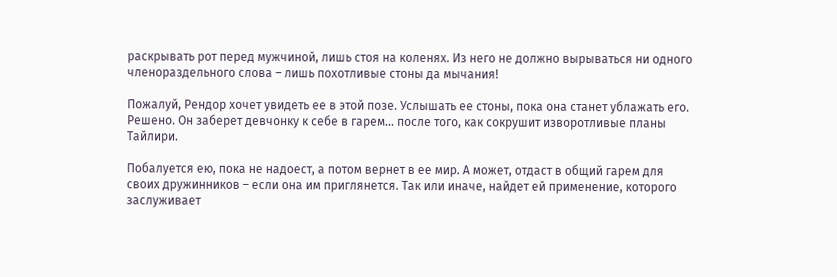раскрывать рот перед мужчиной, лишь стоя на коленях. Из него не должно вырываться ни одного членораздельного слова – лишь похотливые стоны да мычания!

Пожалуй, Рендор хочет увидеть ее в этой позе. Услышать ее стоны, пока она станет ублажать его. Решено. Он заберет девчонку к себе в гарем… после того, как сокрушит изворотливые планы Тайлири.

Побалуется ею, пока не надоест, а потом вернет в ее мир. А может, отдаст в общий гарем для своих дружинников – если она им приглянется. Так или иначе, найдет ей применение, которого заслуживает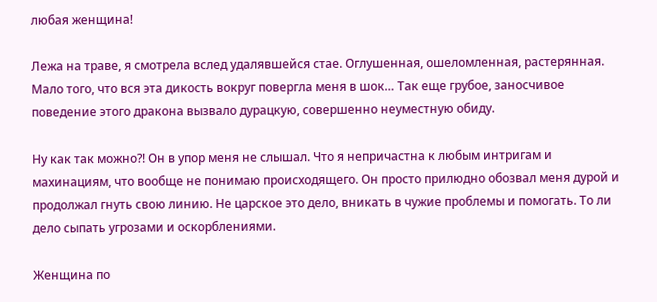любая женщина!

Лежа на траве, я смотрела вслед удалявшейся стае. Оглушенная, ошеломленная, растерянная. Мало того, что вся эта дикость вокруг повергла меня в шок… Так еще грубое, заносчивое поведение этого дракона вызвало дурацкую, совершенно неуместную обиду.

Ну как так можно?! Он в упор меня не слышал. Что я непричастна к любым интригам и махинациям, что вообще не понимаю происходящего. Он просто прилюдно обозвал меня дурой и продолжал гнуть свою линию. Не царское это дело, вникать в чужие проблемы и помогать. То ли дело сыпать угрозами и оскорблениями.

Женщина по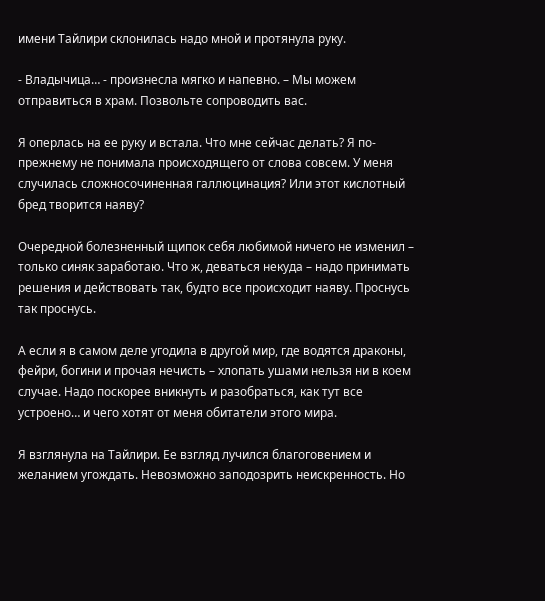имени Тайлири склонилась надо мной и протянула руку.

- Владычица… - произнесла мягко и напевно. – Мы можем отправиться в храм. Позвольте сопроводить вас.

Я оперлась на ее руку и встала. Что мне сейчас делать? Я по-прежнему не понимала происходящего от слова совсем. У меня случилась сложносочиненная галлюцинация? Или этот кислотный бред творится наяву?

Очередной болезненный щипок себя любимой ничего не изменил – только синяк заработаю. Что ж, деваться некуда – надо принимать решения и действовать так, будто все происходит наяву. Проснусь так проснусь.

А если я в самом деле угодила в другой мир, где водятся драконы, фейри, богини и прочая нечисть – хлопать ушами нельзя ни в коем случае. Надо поскорее вникнуть и разобраться, как тут все устроено… и чего хотят от меня обитатели этого мира.

Я взглянула на Тайлири. Ее взгляд лучился благоговением и желанием угождать. Невозможно заподозрить неискренность. Но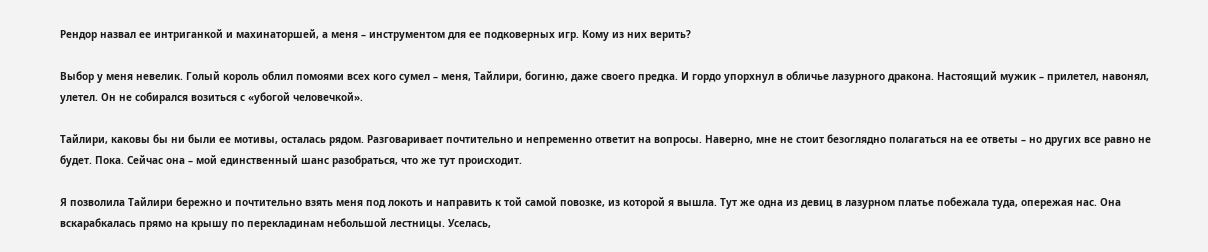Рендор назвал ее интриганкой и махинаторшей, а меня – инструментом для ее подковерных игр. Кому из них верить?

Выбор у меня невелик. Голый король облил помоями всех кого сумел – меня, Тайлири, богиню, даже своего предка. И гордо упорхнул в обличье лазурного дракона. Настоящий мужик – прилетел, навонял, улетел. Он не собирался возиться с «убогой человечкой».

Тайлири, каковы бы ни были ее мотивы, осталась рядом. Разговаривает почтительно и непременно ответит на вопросы. Наверно, мне не стоит безоглядно полагаться на ее ответы – но других все равно не будет. Пока. Сейчас она – мой единственный шанс разобраться, что же тут происходит.

Я позволила Тайлири бережно и почтительно взять меня под локоть и направить к той самой повозке, из которой я вышла. Тут же одна из девиц в лазурном платье побежала туда, опережая нас. Она вскарабкалась прямо на крышу по перекладинам небольшой лестницы. Уселась,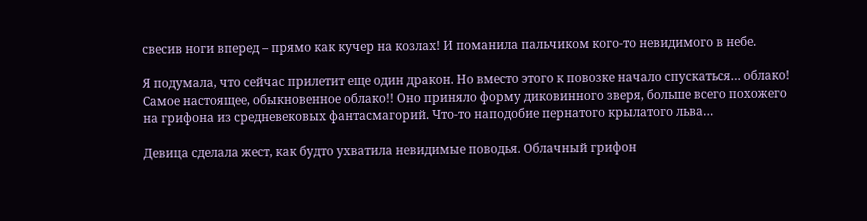свесив ноги вперед – прямо как кучер на козлах! И поманила пальчиком кого-то невидимого в небе.

Я подумала, что сейчас прилетит еще один дракон. Но вместо этого к повозке начало спускаться… облако! Самое настоящее, обыкновенное облако!! Оно приняло форму диковинного зверя, больше всего похожего на грифона из средневековых фантасмагорий. Что-то наподобие пернатого крылатого льва…

Девица сделала жест, как будто ухватила невидимые поводья. Облачный грифон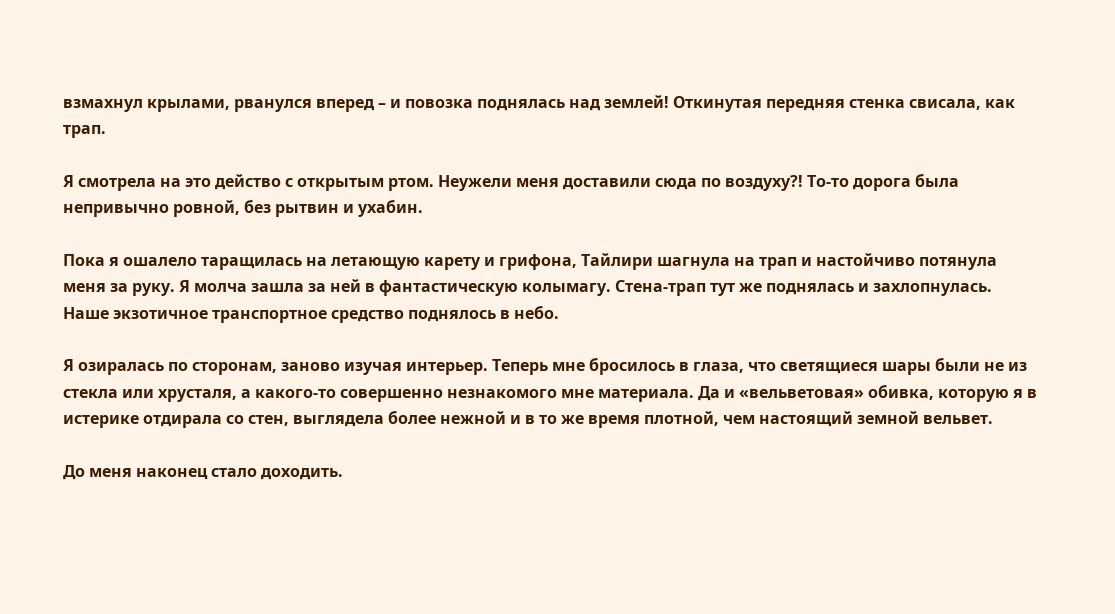взмахнул крылами, рванулся вперед – и повозка поднялась над землей! Откинутая передняя стенка свисала, как трап.

Я смотрела на это действо с открытым ртом. Неужели меня доставили сюда по воздуху?! То-то дорога была непривычно ровной, без рытвин и ухабин.

Пока я ошалело таращилась на летающую карету и грифона, Тайлири шагнула на трап и настойчиво потянула меня за руку. Я молча зашла за ней в фантастическую колымагу. Стена-трап тут же поднялась и захлопнулась. Наше экзотичное транспортное средство поднялось в небо.

Я озиралась по сторонам, заново изучая интерьер. Теперь мне бросилось в глаза, что светящиеся шары были не из стекла или хрусталя, а какого-то совершенно незнакомого мне материала. Да и «вельветовая» обивка, которую я в истерике отдирала со стен, выглядела более нежной и в то же время плотной, чем настоящий земной вельвет.

До меня наконец стало доходить.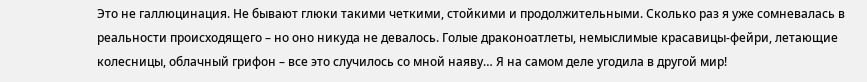Это не галлюцинация. Не бывают глюки такими четкими, стойкими и продолжительными. Сколько раз я уже сомневалась в реальности происходящего – но оно никуда не девалось. Голые драконоатлеты, немыслимые красавицы-фейри, летающие колесницы, облачный грифон – все это случилось со мной наяву… Я на самом деле угодила в другой мир!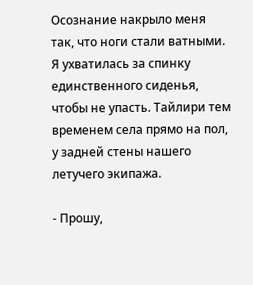Осознание накрыло меня так, что ноги стали ватными. Я ухватилась за спинку единственного сиденья, чтобы не упасть. Тайлири тем временем села прямо на пол, у задней стены нашего летучего экипажа.

- Прошу,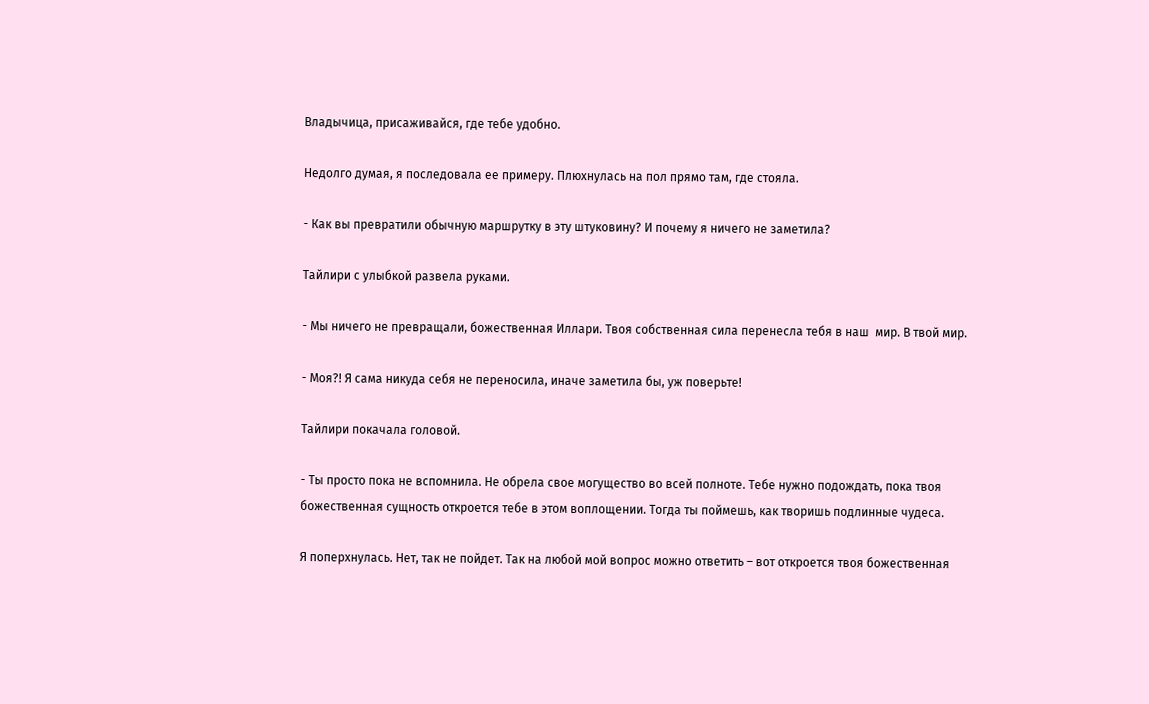Владычица, присаживайся, где тебе удобно.

Недолго думая, я последовала ее примеру. Плюхнулась на пол прямо там, где стояла.

- Как вы превратили обычную маршрутку в эту штуковину? И почему я ничего не заметила?

Тайлири с улыбкой развела руками.

- Мы ничего не превращали, божественная Иллари. Твоя собственная сила перенесла тебя в наш  мир. В твой мир.

- Моя?! Я сама никуда себя не переносила, иначе заметила бы, уж поверьте!

Тайлири покачала головой.

- Ты просто пока не вспомнила. Не обрела свое могущество во всей полноте. Тебе нужно подождать, пока твоя божественная сущность откроется тебе в этом воплощении. Тогда ты поймешь, как творишь подлинные чудеса.

Я поперхнулась. Нет, так не пойдет. Так на любой мой вопрос можно ответить – вот откроется твоя божественная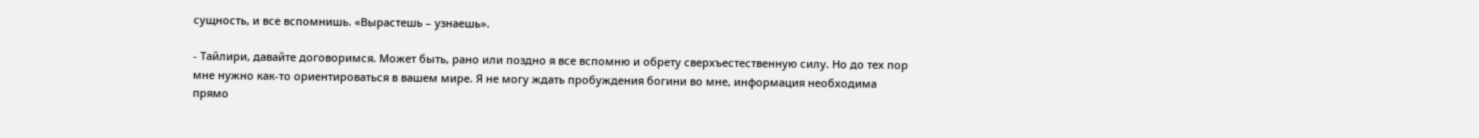сущность, и все вспомнишь. «Вырастешь – узнаешь».

- Тайлири, давайте договоримся. Может быть, рано или поздно я все вспомню и обрету сверхъестественную силу. Но до тех пор мне нужно как-то ориентироваться в вашем мире. Я не могу ждать пробуждения богини во мне, информация необходима прямо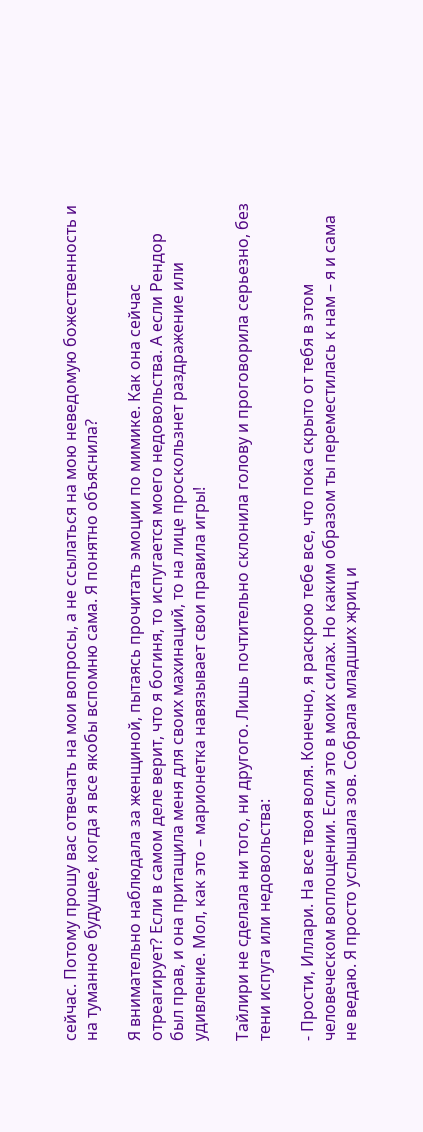сейчас. Потому прошу вас отвечать на мои вопросы, а не ссылаться на мою неведомую божественность и на туманное будущее, когда я все якобы вспомню сама. Я понятно объяснила?

Я внимательно наблюдала за женщиной, пытаясь прочитать эмоции по мимике. Как она сейчас отреагирует? Если в самом деле верит, что я богиня, то испугается моего недовольства. А если Рендор был прав, и она притащила меня для своих махинаций, то на лице проскользнет раздражение или удивление. Мол, как это – марионетка навязывает свои правила игры!

Тайлири не сделала ни того, ни другого. Лишь почтительно склонила голову и проговорила серьезно, без тени испуга или недовольства:

- Прости, Иллари. На все твоя воля. Конечно, я раскрою тебе все, что пока скрыто от тебя в этом человеческом воплощении. Если это в моих силах. Но каким образом ты переместилась к нам – я и сама не ведаю. Я просто услышала зов. Собрала младших жриц и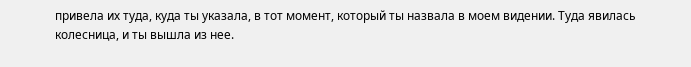привела их туда, куда ты указала, в тот момент, который ты назвала в моем видении. Туда явилась колесница, и ты вышла из нее.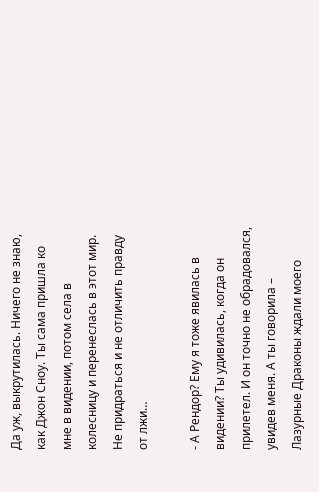Да уж, выкрутилась. Ничего не знаю, как Джон Сноу. Ты сама пришла ко мне в видении, потом села в колесницу и перенеслась в этот мир. Не придраться и не отличить правду от лжи…

- А Рендор? Ему я тоже явилась в видении? Ты удивилась, когда он прилетел. И он точно не обрадовался, увидев меня. А ты говорила – Лазурные Драконы ждали моего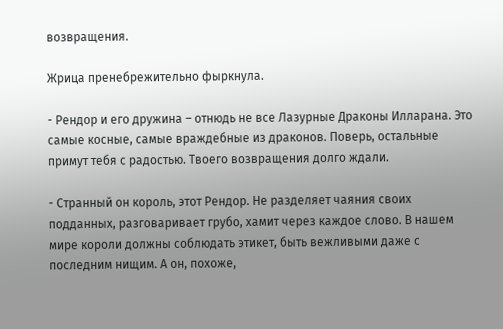возвращения.

Жрица пренебрежительно фыркнула.

- Рендор и его дружина – отнюдь не все Лазурные Драконы Илларана. Это самые косные, самые враждебные из драконов. Поверь, остальные примут тебя с радостью. Твоего возвращения долго ждали.

- Странный он король, этот Рендор. Не разделяет чаяния своих подданных, разговаривает грубо, хамит через каждое слово. В нашем мире короли должны соблюдать этикет, быть вежливыми даже с последним нищим. А он, похоже,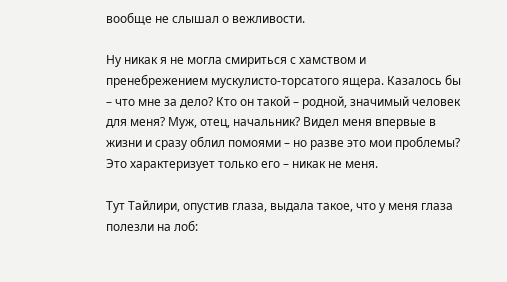вообще не слышал о вежливости.

Ну никак я не могла смириться с хамством и пренебрежением мускулисто-торсатого ящера. Казалось бы – что мне за дело? Кто он такой – родной, значимый человек для меня? Муж, отец, начальник? Видел меня впервые в жизни и сразу облил помоями – но разве это мои проблемы? Это характеризует только его – никак не меня.

Тут Тайлири, опустив глаза, выдала такое, что у меня глаза полезли на лоб: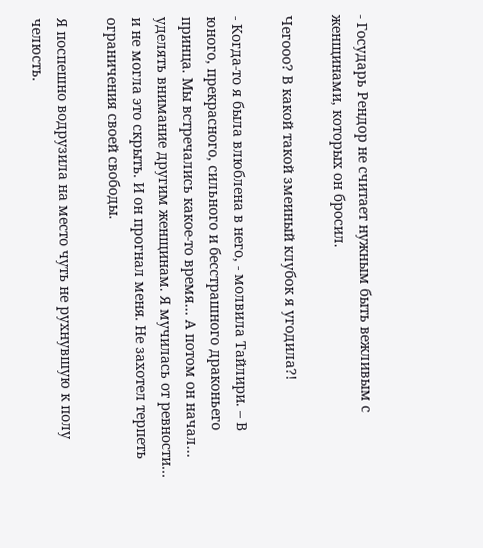- Государь Рендор не считает нужным быть вежливым с женщинами, которых он бросил.

Чегооо? В какой такой змеиный клубок я угодила?!

- Когда-то я была влюблена в него, - молвила Тайлири. – В юного, прекрасного, сильного и бесстрашного драконьего принца. Мы встречались какое-то время… А потом он начал… уделять внимание другим женщинам. Я мучилась от ревности… и не могла это скрыть. И он прогнал меня. Не захотел терпеть ограничения своей свободы.

Я поспешно водрузила на место чуть не рухнувшую к полу челюсть.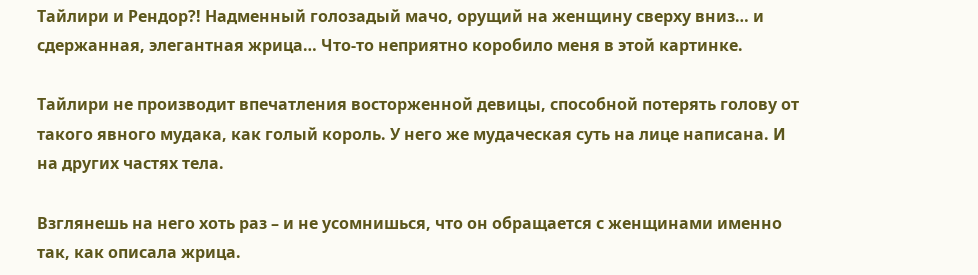Тайлири и Рендор?! Надменный голозадый мачо, орущий на женщину сверху вниз… и сдержанная, элегантная жрица… Что-то неприятно коробило меня в этой картинке.

Тайлири не производит впечатления восторженной девицы, способной потерять голову от такого явного мудака, как голый король. У него же мудаческая суть на лице написана. И на других частях тела.

Взглянешь на него хоть раз – и не усомнишься, что он обращается с женщинами именно так, как описала жрица.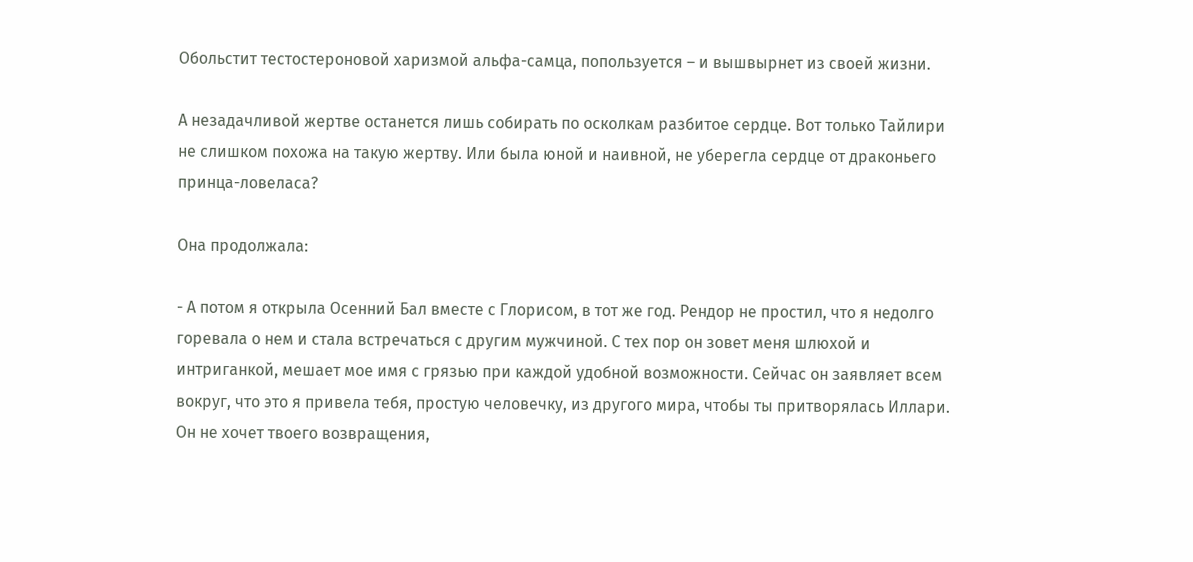Обольстит тестостероновой харизмой альфа-самца, попользуется – и вышвырнет из своей жизни.

А незадачливой жертве останется лишь собирать по осколкам разбитое сердце. Вот только Тайлири не слишком похожа на такую жертву. Или была юной и наивной, не уберегла сердце от драконьего принца-ловеласа?

Она продолжала:

- А потом я открыла Осенний Бал вместе с Глорисом, в тот же год. Рендор не простил, что я недолго горевала о нем и стала встречаться с другим мужчиной. С тех пор он зовет меня шлюхой и интриганкой, мешает мое имя с грязью при каждой удобной возможности. Сейчас он заявляет всем вокруг, что это я привела тебя, простую человечку, из другого мира, чтобы ты притворялась Иллари. Он не хочет твоего возвращения,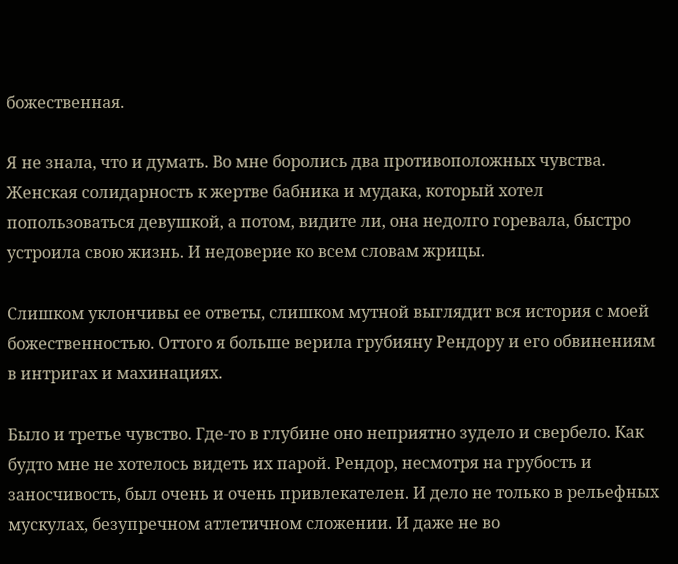божественная.

Я не знала, что и думать. Во мне боролись два противоположных чувства. Женская солидарность к жертве бабника и мудака, который хотел попользоваться девушкой, а потом, видите ли, она недолго горевала, быстро устроила свою жизнь. И недоверие ко всем словам жрицы.

Слишком уклончивы ее ответы, слишком мутной выглядит вся история с моей божественностью. Оттого я больше верила грубияну Рендору и его обвинениям в интригах и махинациях.

Было и третье чувство. Где-то в глубине оно неприятно зудело и свербело. Как будто мне не хотелось видеть их парой. Рендор, несмотря на грубость и заносчивость, был очень и очень привлекателен. И дело не только в рельефных мускулах, безупречном атлетичном сложении. И даже не во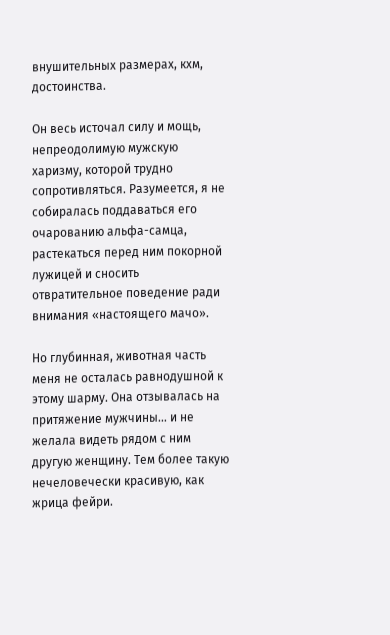внушительных размерах, кхм, достоинства.

Он весь источал силу и мощь, непреодолимую мужскую харизму, которой трудно сопротивляться. Разумеется, я не собиралась поддаваться его очарованию альфа-самца, растекаться перед ним покорной лужицей и сносить отвратительное поведение ради внимания «настоящего мачо».

Но глубинная, животная часть меня не осталась равнодушной к этому шарму. Она отзывалась на притяжение мужчины… и не желала видеть рядом с ним другую женщину. Тем более такую нечеловечески красивую, как жрица фейри.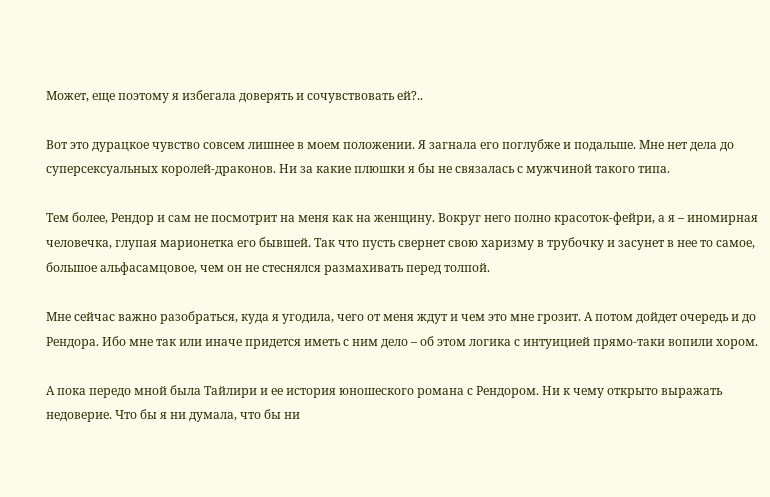Может, еще поэтому я избегала доверять и сочувствовать ей?..

Вот это дурацкое чувство совсем лишнее в моем положении. Я загнала его поглубже и подальше. Мне нет дела до суперсексуальных королей-драконов. Ни за какие плюшки я бы не связалась с мужчиной такого типа.

Тем более, Рендор и сам не посмотрит на меня как на женщину. Вокруг него полно красоток-фейри, а я – иномирная человечка, глупая марионетка его бывшей. Так что пусть свернет свою харизму в трубочку и засунет в нее то самое, большое альфасамцовое, чем он не стеснялся размахивать перед толпой.

Мне сейчас важно разобраться, куда я угодила, чего от меня ждут и чем это мне грозит. А потом дойдет очередь и до Рендора. Ибо мне так или иначе придется иметь с ним дело – об этом логика с интуицией прямо-таки вопили хором.

А пока передо мной была Тайлири и ее история юношеского романа с Рендором. Ни к чему открыто выражать недоверие. Что бы я ни думала, что бы ни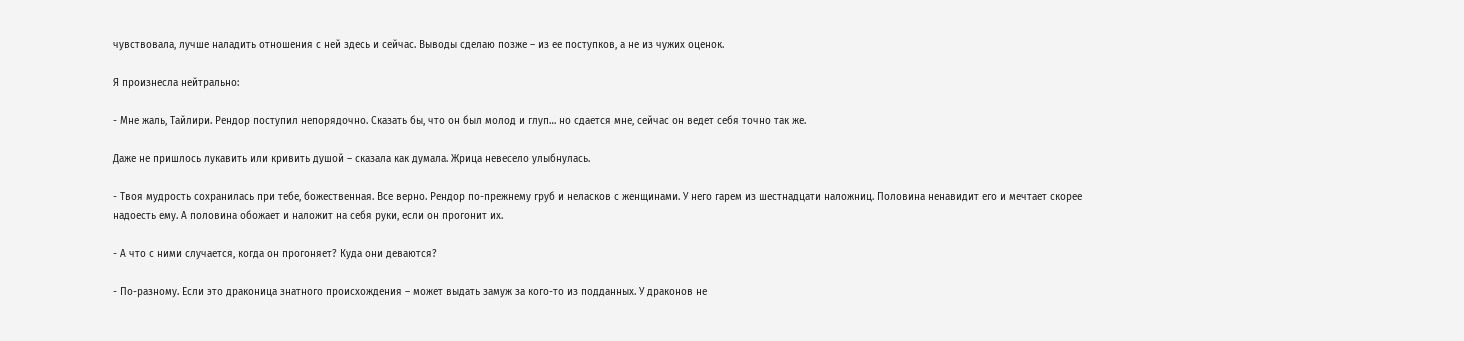чувствовала, лучше наладить отношения с ней здесь и сейчас. Выводы сделаю позже – из ее поступков, а не из чужих оценок.

Я произнесла нейтрально:

- Мне жаль, Тайлири. Рендор поступил непорядочно. Сказать бы, что он был молод и глуп… но сдается мне, сейчас он ведет себя точно так же.

Даже не пришлось лукавить или кривить душой – сказала как думала. Жрица невесело улыбнулась.

- Твоя мудрость сохранилась при тебе, божественная. Все верно. Рендор по-прежнему груб и неласков с женщинами. У него гарем из шестнадцати наложниц. Половина ненавидит его и мечтает скорее надоесть ему. А половина обожает и наложит на себя руки, если он прогонит их.

- А что с ними случается, когда он прогоняет? Куда они деваются?

- По-разному. Если это драконица знатного происхождения – может выдать замуж за кого-то из подданных. У драконов не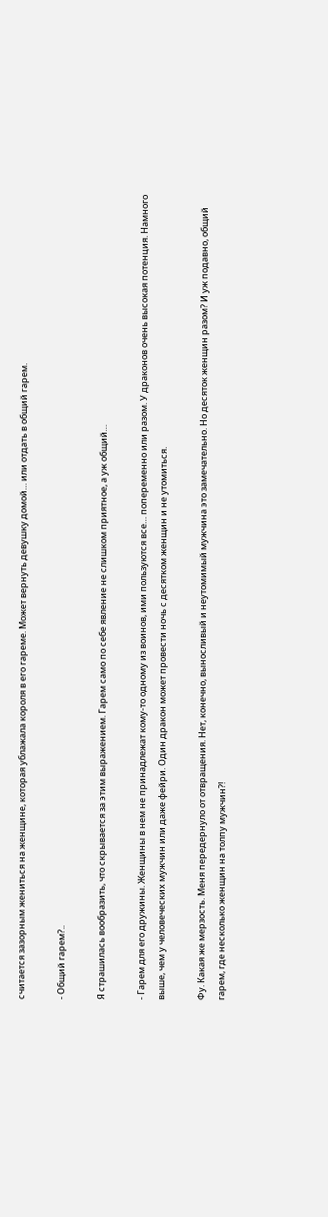считается зазорным жениться на женщине, которая ублажала короля в его гареме. Может вернуть девушку домой… или отдать в общий гарем.

- Общий гарем?..

Я страшилась вообразить, что скрывается за этим выражением. Гарем само по себе явление не слишком приятное, а уж общий…

- Гарем для его дружины. Женщины в нем не принадлежат кому-то одному из воинов, ими пользуются все… попеременно или разом. У драконов очень высокая потенция. Намного выше, чем у человеческих мужчин или даже фейри. Один дракон может провести ночь с десятком женщин и не утомиться.

Фу. Какая же мерзость. Меня передернуло от отвращения. Нет, конечно, выносливый и неутомимый мужчина это замечательно. Но десяток женщин разом? И уж подавно, общий гарем, где несколько женщин на толпу мужчин?!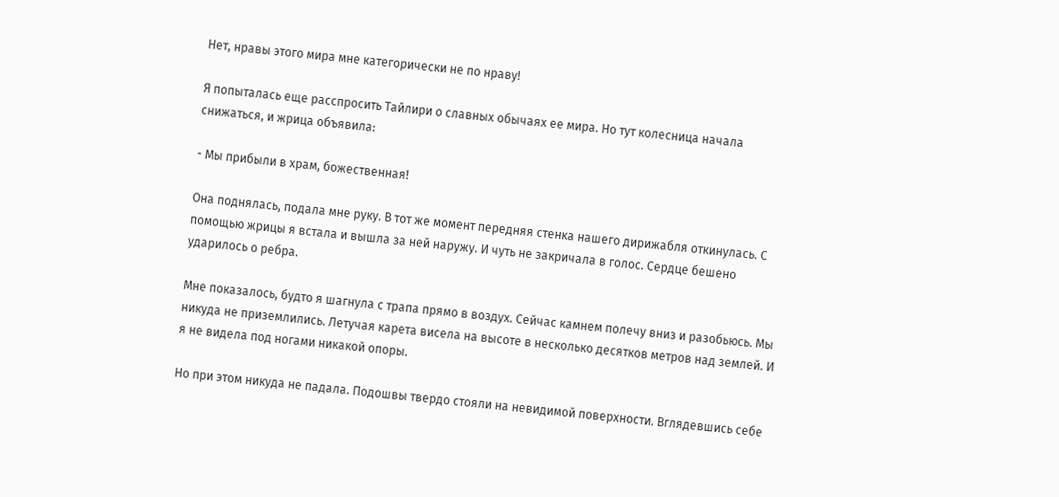Нет, нравы этого мира мне категорически не по нраву!

Я попыталась еще расспросить Тайлири о славных обычаях ее мира. Но тут колесница начала снижаться, и жрица объявила:

- Мы прибыли в храм, божественная!

Она поднялась, подала мне руку. В тот же момент передняя стенка нашего дирижабля откинулась. С помощью жрицы я встала и вышла за ней наружу. И чуть не закричала в голос. Сердце бешено ударилось о ребра.

Мне показалось, будто я шагнула с трапа прямо в воздух. Сейчас камнем полечу вниз и разобьюсь. Мы никуда не приземлились. Летучая карета висела на высоте в несколько десятков метров над землей. И я не видела под ногами никакой опоры.

Но при этом никуда не падала. Подошвы твердо стояли на невидимой поверхности. Вглядевшись себе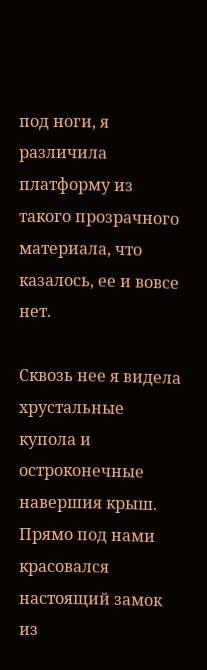под ноги, я различила платформу из такого прозрачного материала, что казалось, ее и вовсе нет.

Сквозь нее я видела хрустальные купола и остроконечные навершия крыш. Прямо под нами красовался настоящий замок из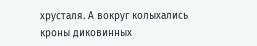хрусталя. А вокруг колыхались кроны диковинных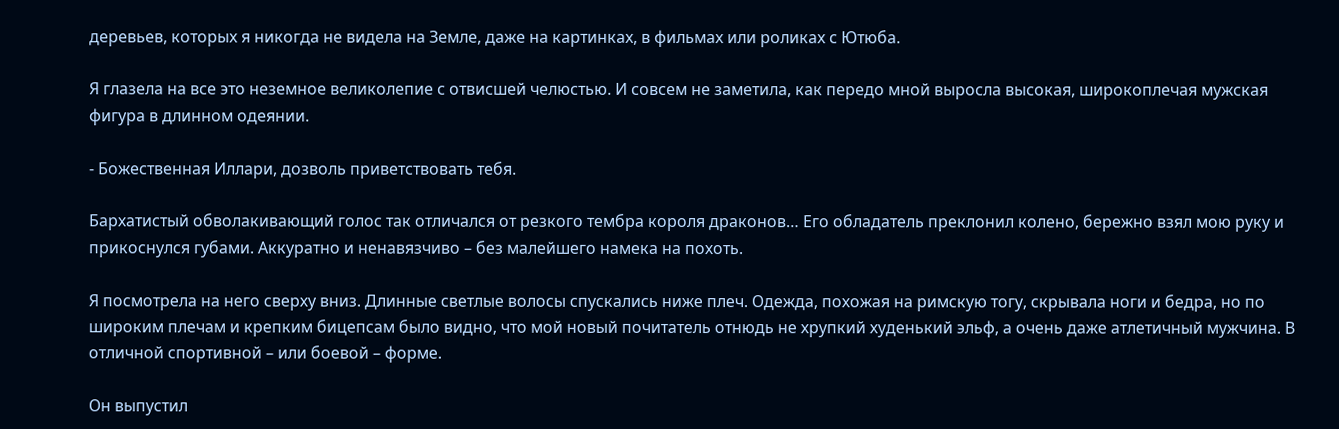деревьев, которых я никогда не видела на Земле, даже на картинках, в фильмах или роликах с Ютюба.

Я глазела на все это неземное великолепие с отвисшей челюстью. И совсем не заметила, как передо мной выросла высокая, широкоплечая мужская фигура в длинном одеянии.

- Божественная Иллари, дозволь приветствовать тебя.

Бархатистый обволакивающий голос так отличался от резкого тембра короля драконов… Его обладатель преклонил колено, бережно взял мою руку и прикоснулся губами. Аккуратно и ненавязчиво – без малейшего намека на похоть.

Я посмотрела на него сверху вниз. Длинные светлые волосы спускались ниже плеч. Одежда, похожая на римскую тогу, скрывала ноги и бедра, но по широким плечам и крепким бицепсам было видно, что мой новый почитатель отнюдь не хрупкий худенький эльф, а очень даже атлетичный мужчина. В отличной спортивной – или боевой – форме.

Он выпустил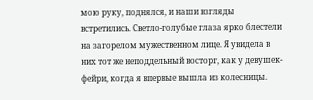мою руку, поднялся, и наши взгляды встретились. Светло-голубые глаза ярко блестели на загорелом мужественном лице. Я увидела в них тот же неподдельный восторг, как у девушек-фейри, когда я впервые вышла из колесницы.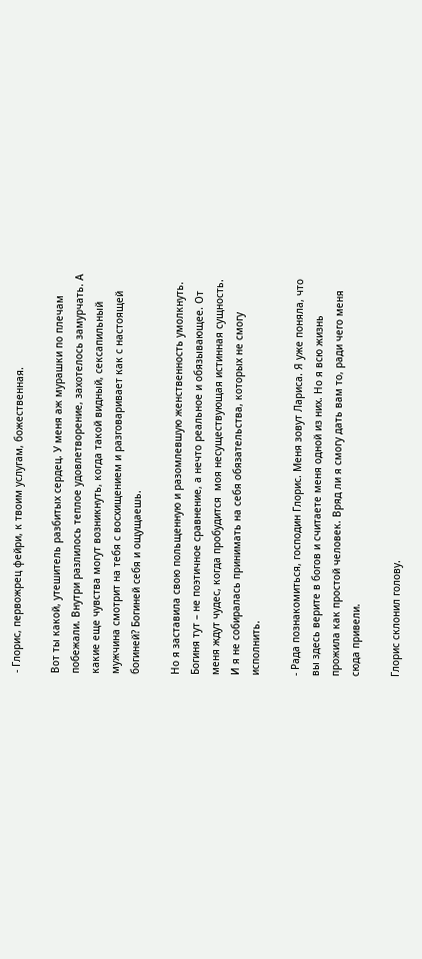- Глорис, первожрец фейри, к твоим услугам, божественная.

Вот ты какой, утешитель разбитых сердец. У меня аж мурашки по плечам побежали. Внутри разлилось теплое удовлетворение, захотелось замурчать. А какие еще чувства могут возникнуть, когда такой видный, сексапильный мужчина смотрит на тебя с восхищением и разговаривает как с настоящей богиней? Богиней себя и ощущаешь.

Но я заставила свою польщенную и разомлевшую женственность умолкнуть. Богиня тут – не поэтичное сравнение, а нечто реальное и обязывающее. От меня ждут чудес, когда пробудится  моя несуществующая истинная сущность. И я не собиралась принимать на себя обязательства, которых не смогу исполнить.

- Рада познакомиться, господин Глорис. Меня зовут Лариса. Я уже поняла, что вы здесь верите в богов и считаете меня одной из них. Но я всю жизнь прожила как простой человек. Вряд ли я смогу дать вам то, ради чего меня сюда привели.

Глорис склонил голову.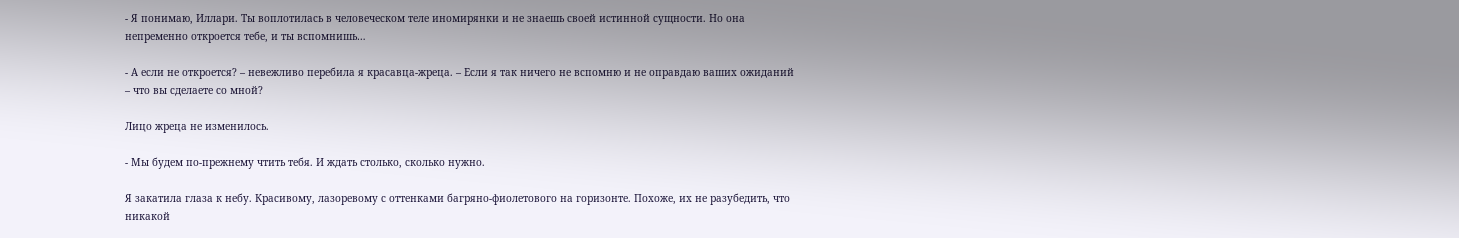- Я понимаю, Иллари. Ты воплотилась в человеческом теле иномирянки и не знаешь своей истинной сущности. Но она непременно откроется тебе, и ты вспомнишь…

- А если не откроется? – невежливо перебила я красавца-жреца. – Если я так ничего не вспомню и не оправдаю ваших ожиданий – что вы сделаете со мной?

Лицо жреца не изменилось.

- Мы будем по-прежнему чтить тебя. И ждать столько, сколько нужно.

Я закатила глаза к небу. Красивому, лазоревому с оттенками багряно-фиолетового на горизонте. Похоже, их не разубедить, что никакой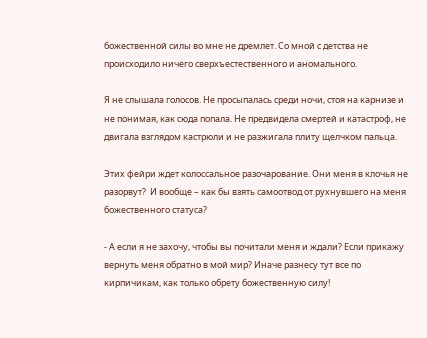божественной силы во мне не дремлет. Со мной с детства не происходило ничего сверхъестественного и аномального.

Я не слышала голосов. Не просыпалась среди ночи, стоя на карнизе и не понимая, как сюда попала. Не предвидела смертей и катастроф, не двигала взглядом кастрюли и не разжигала плиту щелчком пальца.

Этих фейри ждет колоссальное разочарование. Они меня в клочья не разорвут?  И вообще – как бы взять самоотвод от рухнувшего на меня божественного статуса?

- А если я не захочу, чтобы вы почитали меня и ждали? Если прикажу вернуть меня обратно в мой мир? Иначе разнесу тут все по кирпичикам, как только обрету божественную силу!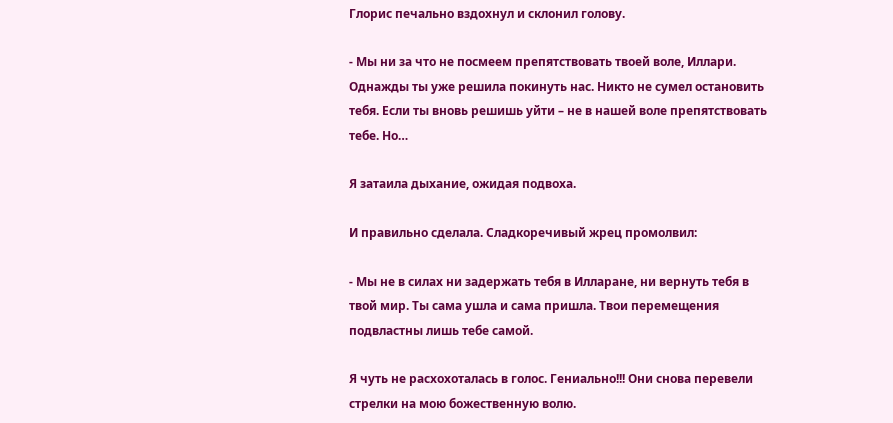Глорис печально вздохнул и склонил голову.

- Мы ни за что не посмеем препятствовать твоей воле, Иллари. Однажды ты уже решила покинуть нас. Никто не сумел остановить тебя. Если ты вновь решишь уйти – не в нашей воле препятствовать тебе. Но…

Я затаила дыхание, ожидая подвоха.

И правильно сделала. Сладкоречивый жрец промолвил:

- Мы не в силах ни задержать тебя в Илларане, ни вернуть тебя в твой мир. Ты сама ушла и сама пришла. Твои перемещения подвластны лишь тебе самой.

Я чуть не расхохоталась в голос. Гениально!!! Они снова перевели стрелки на мою божественную волю.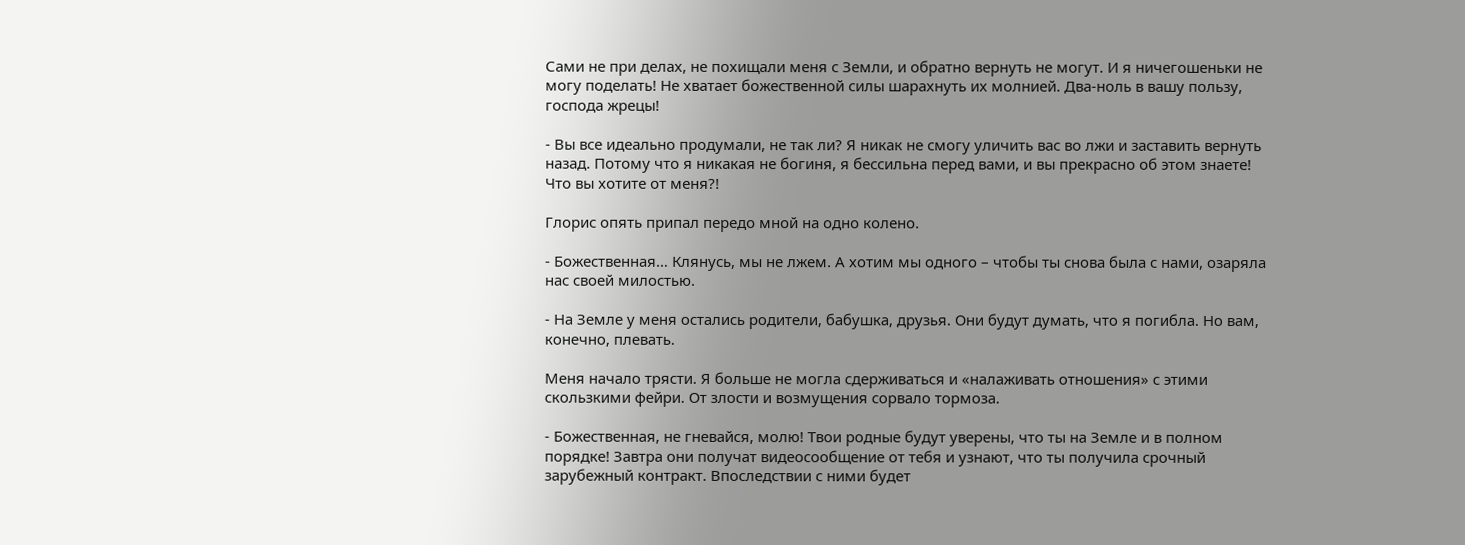Сами не при делах, не похищали меня с Земли, и обратно вернуть не могут. И я ничегошеньки не могу поделать! Не хватает божественной силы шарахнуть их молнией. Два-ноль в вашу пользу, господа жрецы!

- Вы все идеально продумали, не так ли? Я никак не смогу уличить вас во лжи и заставить вернуть назад. Потому что я никакая не богиня, я бессильна перед вами, и вы прекрасно об этом знаете! Что вы хотите от меня?!

Глорис опять припал передо мной на одно колено.

- Божественная… Клянусь, мы не лжем. А хотим мы одного – чтобы ты снова была с нами, озаряла нас своей милостью.

- На Земле у меня остались родители, бабушка, друзья. Они будут думать, что я погибла. Но вам, конечно, плевать.

Меня начало трясти. Я больше не могла сдерживаться и «налаживать отношения» с этими скользкими фейри. От злости и возмущения сорвало тормоза.

- Божественная, не гневайся, молю! Твои родные будут уверены, что ты на Земле и в полном порядке! Завтра они получат видеосообщение от тебя и узнают, что ты получила срочный зарубежный контракт. Впоследствии с ними будет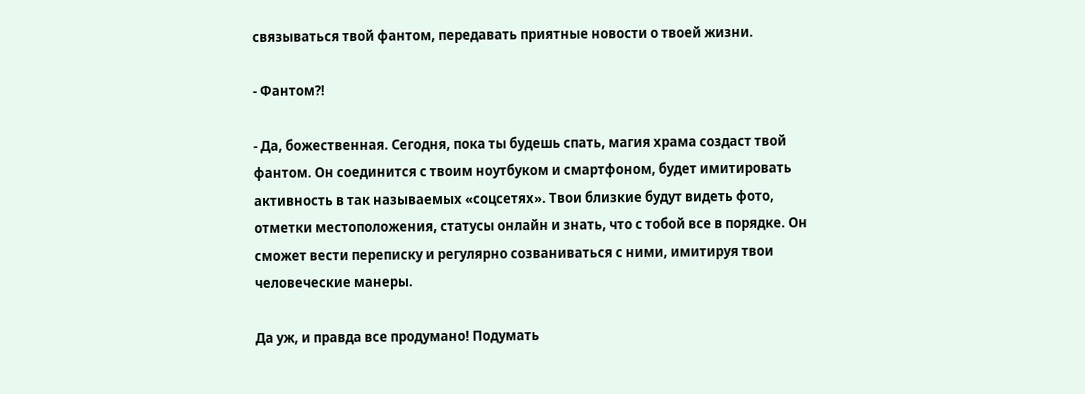связываться твой фантом, передавать приятные новости о твоей жизни.

- Фантом?!

- Да, божественная. Сегодня, пока ты будешь спать, магия храма создаст твой фантом. Он соединится с твоим ноутбуком и смартфоном, будет имитировать активность в так называемых «соцсетях». Твои близкие будут видеть фото, отметки местоположения, статусы онлайн и знать, что с тобой все в порядке. Он сможет вести переписку и регулярно созваниваться с ними, имитируя твои человеческие манеры.

Да уж, и правда все продумано! Подумать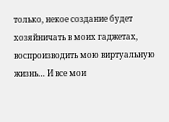только, некое создание будет хозяйничать в моих гаджетах, воспроизводить мою виртуальную жизнь… И все мои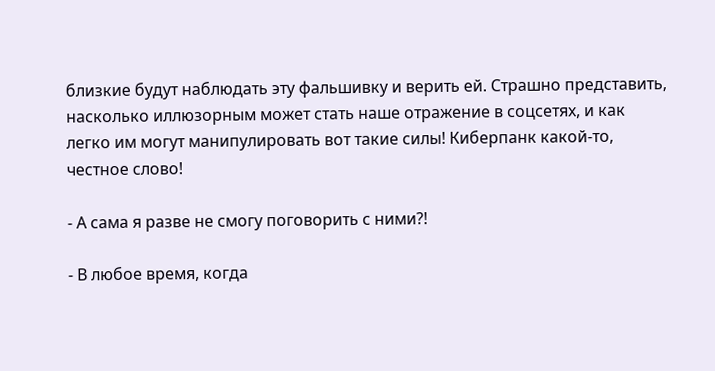близкие будут наблюдать эту фальшивку и верить ей. Страшно представить, насколько иллюзорным может стать наше отражение в соцсетях, и как легко им могут манипулировать вот такие силы! Киберпанк какой-то, честное слово!

- А сама я разве не смогу поговорить с ними?!

- В любое время, когда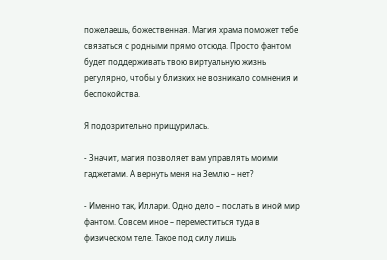пожелаешь, божественная. Магия храма поможет тебе связаться с родными прямо отсюда. Просто фантом будет поддерживать твою виртуальную жизнь регулярно, чтобы у близких не возникало сомнения и беспокойства.

Я подозрительно прищурилась.

- Значит, магия позволяет вам управлять моими гаджетами. А вернуть меня на Землю – нет?

- Именно так, Иллари. Одно дело – послать в иной мир фантом. Совсем иное – переместиться туда в физическом теле. Такое под силу лишь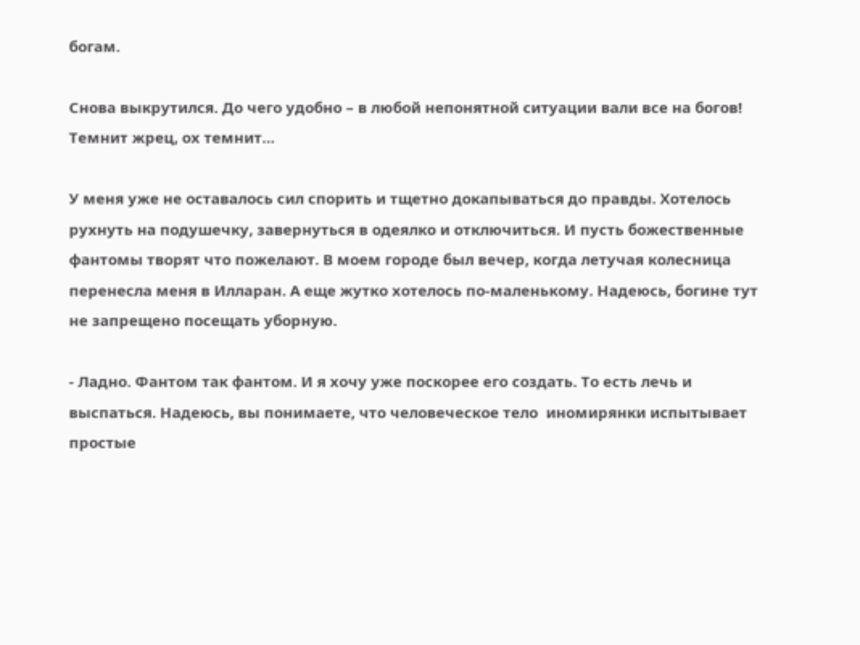богам.

Снова выкрутился. До чего удобно – в любой непонятной ситуации вали все на богов! Темнит жрец, ох темнит…

У меня уже не оставалось сил спорить и тщетно докапываться до правды. Хотелось рухнуть на подушечку, завернуться в одеялко и отключиться. И пусть божественные фантомы творят что пожелают. В моем городе был вечер, когда летучая колесница перенесла меня в Илларан. А еще жутко хотелось по-маленькому. Надеюсь, богине тут не запрещено посещать уборную.

- Ладно. Фантом так фантом. И я хочу уже поскорее его создать. То есть лечь и выспаться. Надеюсь, вы понимаете, что человеческое тело  иномирянки испытывает простые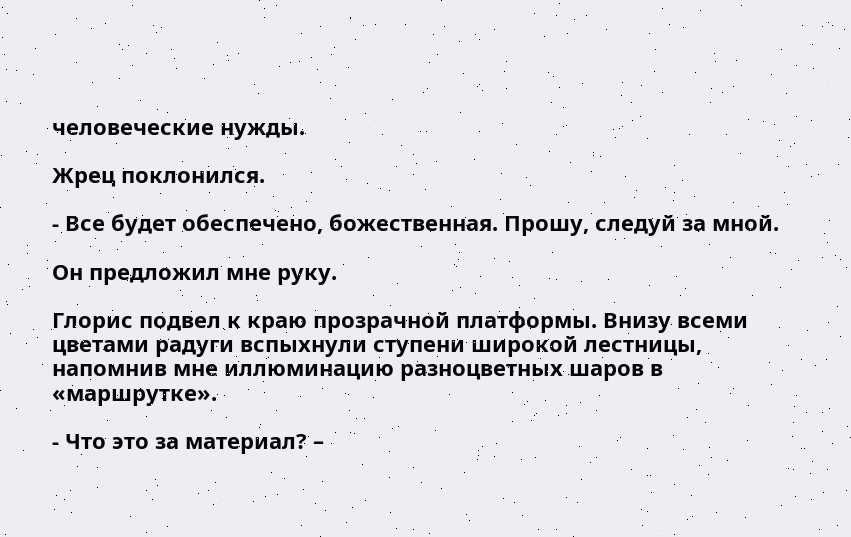человеческие нужды.

Жрец поклонился.

- Все будет обеспечено, божественная. Прошу, следуй за мной.

Он предложил мне руку.

Глорис подвел к краю прозрачной платформы. Внизу всеми цветами радуги вспыхнули ступени широкой лестницы, напомнив мне иллюминацию разноцветных шаров в «маршрутке».

- Что это за материал? –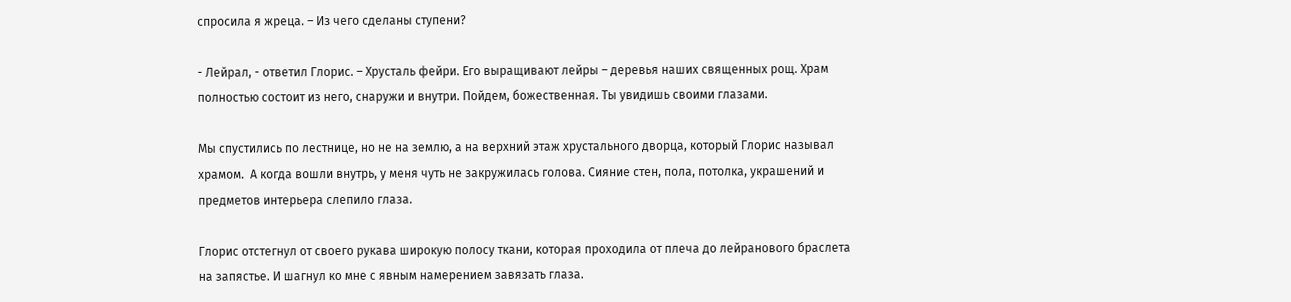спросила я жреца. – Из чего сделаны ступени?

- Лейрал, - ответил Глорис. – Хрусталь фейри. Его выращивают лейры – деревья наших священных рощ. Храм полностью состоит из него, снаружи и внутри. Пойдем, божественная. Ты увидишь своими глазами.

Мы спустились по лестнице, но не на землю, а на верхний этаж хрустального дворца, который Глорис называл храмом.  А когда вошли внутрь, у меня чуть не закружилась голова. Сияние стен, пола, потолка, украшений и предметов интерьера слепило глаза.

Глорис отстегнул от своего рукава широкую полосу ткани, которая проходила от плеча до лейранового браслета на запястье. И шагнул ко мне с явным намерением завязать глаза.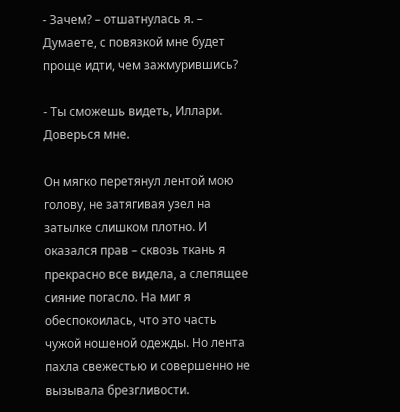- Зачем? – отшатнулась я. – Думаете, с повязкой мне будет проще идти, чем зажмурившись?

- Ты сможешь видеть, Иллари. Доверься мне.

Он мягко перетянул лентой мою голову, не затягивая узел на затылке слишком плотно. И оказался прав – сквозь ткань я  прекрасно все видела, а слепящее сияние погасло. На миг я обеспокоилась, что это часть чужой ношеной одежды. Но лента пахла свежестью и совершенно не вызывала брезгливости.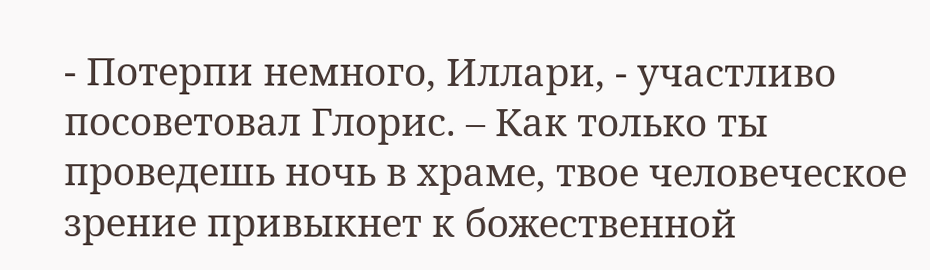- Потерпи немного, Иллари, - участливо посоветовал Глорис. – Как только ты проведешь ночь в храме, твое человеческое зрение привыкнет к божественной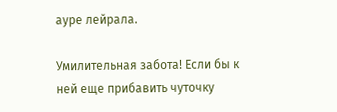ауре лейрала.

Умилительная забота! Если бы к ней еще прибавить чуточку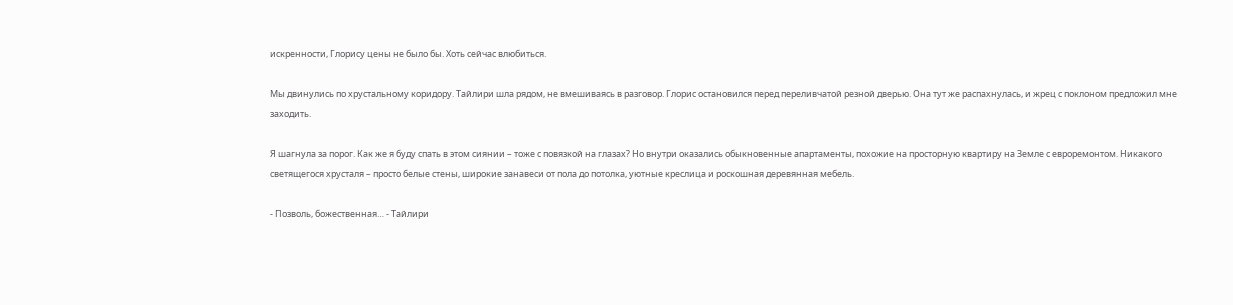искренности, Глорису цены не было бы. Хоть сейчас влюбиться.

Мы двинулись по хрустальному коридору. Тайлири шла рядом, не вмешиваясь в разговор. Глорис остановился перед переливчатой резной дверью. Она тут же распахнулась, и жрец с поклоном предложил мне заходить.

Я шагнула за порог. Как же я буду спать в этом сиянии – тоже с повязкой на глазах? Но внутри оказались обыкновенные апартаменты, похожие на просторную квартиру на Земле с евроремонтом. Никакого светящегося хрусталя – просто белые стены, широкие занавеси от пола до потолка, уютные креслица и роскошная деревянная мебель.

- Позволь, божественная… - Тайлири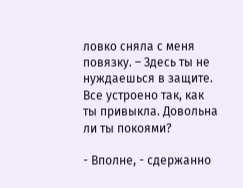ловко сняла с меня повязку. – Здесь ты не нуждаешься в защите. Все устроено так, как ты привыкла. Довольна ли ты покоями?

- Вполне, - сдержанно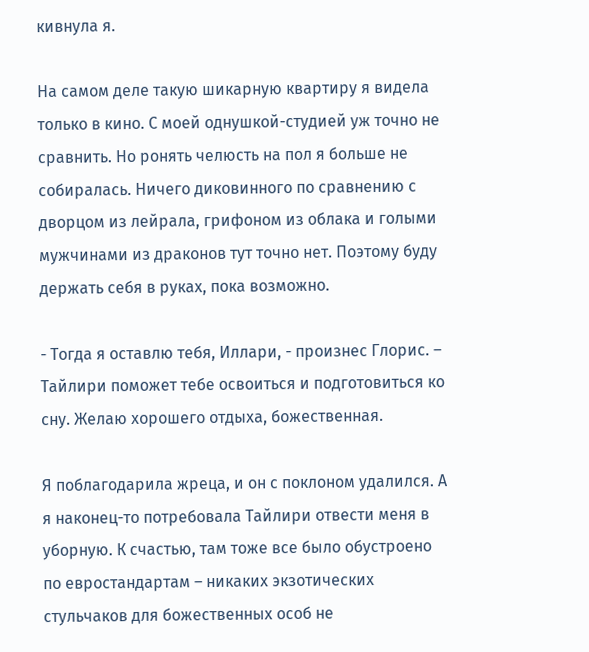кивнула я.

На самом деле такую шикарную квартиру я видела только в кино. С моей однушкой-студией уж точно не сравнить. Но ронять челюсть на пол я больше не собиралась. Ничего диковинного по сравнению с дворцом из лейрала, грифоном из облака и голыми мужчинами из драконов тут точно нет. Поэтому буду держать себя в руках, пока возможно.

- Тогда я оставлю тебя, Иллари, - произнес Глорис. – Тайлири поможет тебе освоиться и подготовиться ко сну. Желаю хорошего отдыха, божественная.

Я поблагодарила жреца, и он с поклоном удалился. А я наконец-то потребовала Тайлири отвести меня в уборную. К счастью, там тоже все было обустроено по евростандартам – никаких экзотических стульчаков для божественных особ не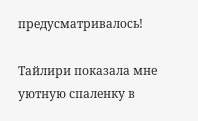предусматривалось!

Тайлири показала мне уютную спаленку в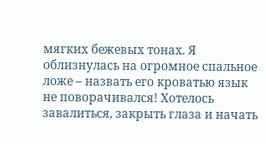мягких бежевых тонах. Я облизнулась на огромное спальное ложе – назвать его кроватью язык не поворачивался! Хотелось завалиться, закрыть глаза и начать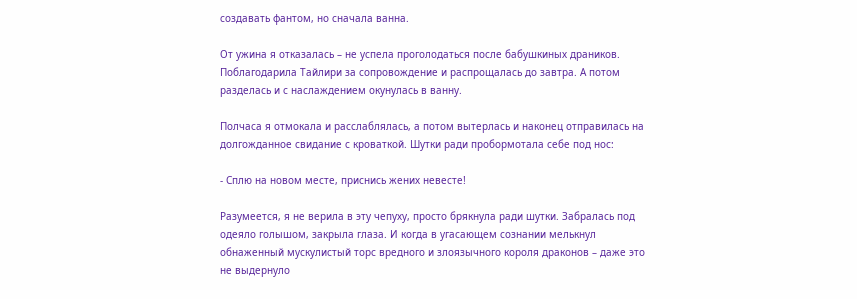создавать фантом, но сначала ванна.

От ужина я отказалась – не успела проголодаться после бабушкиных драников. Поблагодарила Тайлири за сопровождение и распрощалась до завтра. А потом разделась и с наслаждением окунулась в ванну.

Полчаса я отмокала и расслаблялась, а потом вытерлась и наконец отправилась на долгожданное свидание с кроваткой. Шутки ради пробормотала себе под нос:

- Сплю на новом месте, приснись жених невесте!

Разумеется, я не верила в эту чепуху, просто брякнула ради шутки. Забралась под одеяло голышом, закрыла глаза. И когда в угасающем сознании мелькнул обнаженный мускулистый торс вредного и злоязычного короля драконов – даже это не выдернуло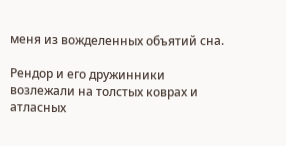меня из вожделенных объятий сна.

Рендор и его дружинники возлежали на толстых коврах и атласных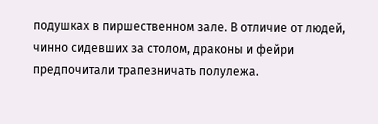подушках в пиршественном зале. В отличие от людей, чинно сидевших за столом, драконы и фейри предпочитали трапезничать полулежа.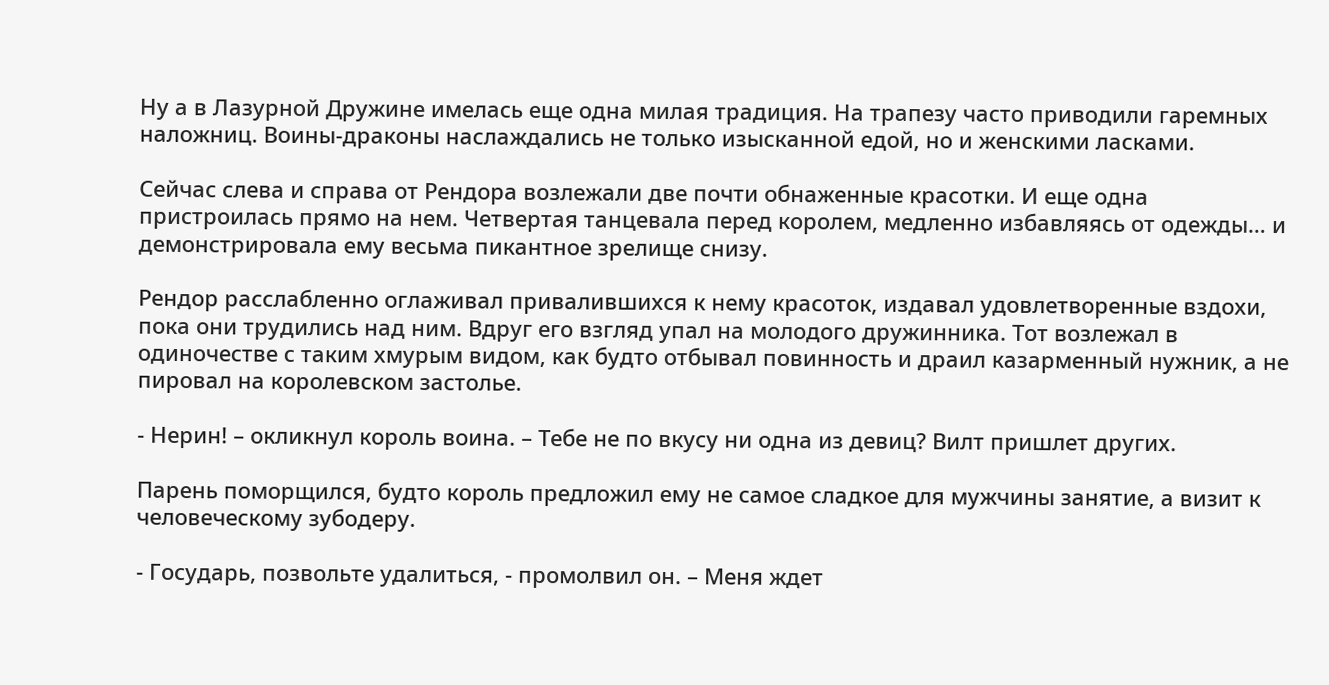Ну а в Лазурной Дружине имелась еще одна милая традиция. На трапезу часто приводили гаремных наложниц. Воины-драконы наслаждались не только изысканной едой, но и женскими ласками.

Сейчас слева и справа от Рендора возлежали две почти обнаженные красотки. И еще одна пристроилась прямо на нем. Четвертая танцевала перед королем, медленно избавляясь от одежды… и демонстрировала ему весьма пикантное зрелище снизу.

Рендор расслабленно оглаживал привалившихся к нему красоток, издавал удовлетворенные вздохи, пока они трудились над ним. Вдруг его взгляд упал на молодого дружинника. Тот возлежал в одиночестве с таким хмурым видом, как будто отбывал повинность и драил казарменный нужник, а не пировал на королевском застолье.

- Нерин! – окликнул король воина. – Тебе не по вкусу ни одна из девиц? Вилт пришлет других.

Парень поморщился, будто король предложил ему не самое сладкое для мужчины занятие, а визит к человеческому зубодеру.

- Государь, позвольте удалиться, - промолвил он. – Меня ждет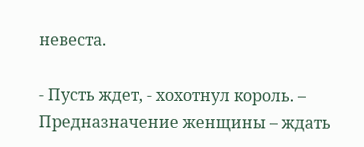невеста.

- Пусть ждет, - хохотнул король. – Предназначение женщины – ждать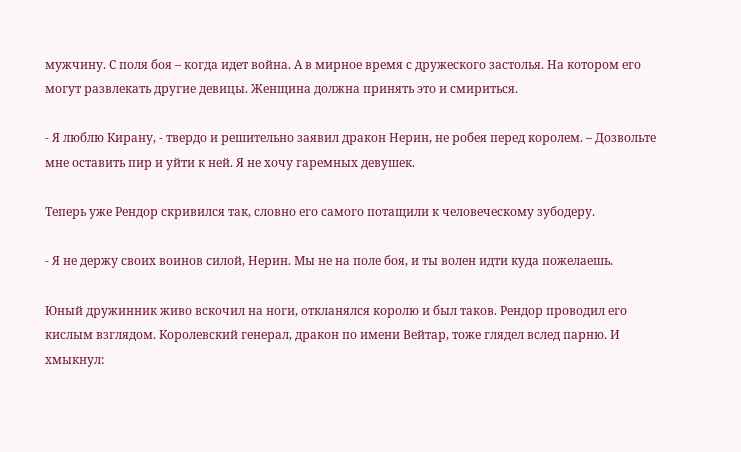мужчину. С поля боя – когда идет война. А в мирное время с дружеского застолья. На котором его могут развлекать другие девицы. Женщина должна принять это и смириться.

- Я люблю Кирану, - твердо и решительно заявил дракон Нерин, не робея перед королем. – Дозвольте мне оставить пир и уйти к ней. Я не хочу гаремных девушек.

Теперь уже Рендор скривился так, словно его самого потащили к человеческому зубодеру.

- Я не держу своих воинов силой, Нерин. Мы не на поле боя, и ты волен идти куда пожелаешь.

Юный дружинник живо вскочил на ноги, откланялся королю и был таков. Рендор проводил его кислым взглядом. Королевский генерал, дракон по имени Вейтар, тоже глядел вслед парню. И хмыкнул: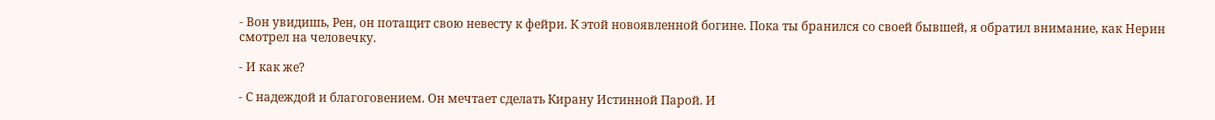- Вон увидишь, Рен, он потащит свою невесту к фейри. К этой новоявленной богине. Пока ты бранился со своей бывшей, я обратил внимание, как Нерин смотрел на человечку.

- И как же?

- С надеждой и благоговением. Он мечтает сделать Кирану Истинной Парой. И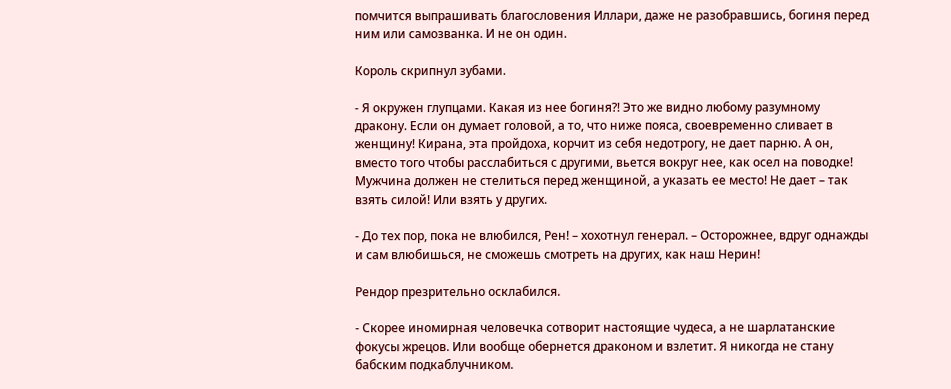помчится выпрашивать благословения Иллари, даже не разобравшись, богиня перед ним или самозванка. И не он один.

Король скрипнул зубами.

- Я окружен глупцами. Какая из нее богиня?! Это же видно любому разумному дракону. Если он думает головой, а то, что ниже пояса, своевременно сливает в женщину! Кирана, эта пройдоха, корчит из себя недотрогу, не дает парню. А он, вместо того чтобы расслабиться с другими, вьется вокруг нее, как осел на поводке! Мужчина должен не стелиться перед женщиной, а указать ее место! Не дает – так взять силой! Или взять у других.

- До тех пор, пока не влюбился, Рен! – хохотнул генерал. – Осторожнее, вдруг однажды и сам влюбишься, не сможешь смотреть на других, как наш Нерин!

Рендор презрительно осклабился.

- Скорее иномирная человечка сотворит настоящие чудеса, а не шарлатанские фокусы жрецов. Или вообще обернется драконом и взлетит. Я никогда не стану бабским подкаблучником.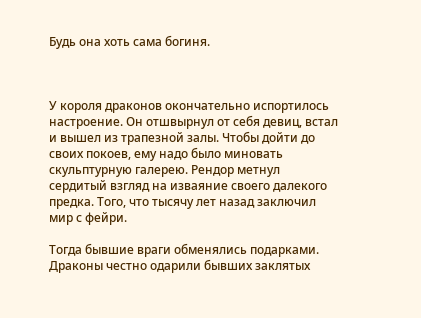Будь она хоть сама богиня.



У короля драконов окончательно испортилось настроение. Он отшвырнул от себя девиц, встал и вышел из трапезной залы. Чтобы дойти до своих покоев, ему надо было миновать скульптурную галерею. Рендор метнул сердитый взгляд на изваяние своего далекого предка. Того, что тысячу лет назад заключил мир с фейри.

Тогда бывшие враги обменялись подарками. Драконы честно одарили бывших заклятых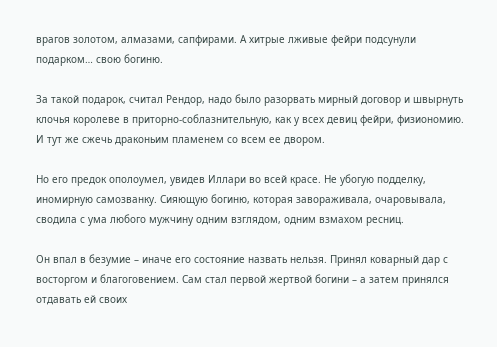врагов золотом, алмазами, сапфирами. А хитрые лживые фейри подсунули подарком… свою богиню.

За такой подарок, считал Рендор, надо было разорвать мирный договор и швырнуть клочья королеве в приторно-соблазнительную, как у всех девиц фейри, физиономию. И тут же сжечь драконьим пламенем со всем ее двором.

Но его предок ополоумел, увидев Иллари во всей красе. Не убогую подделку, иномирную самозванку. Сияющую богиню, которая завораживала, очаровывала, сводила с ума любого мужчину одним взглядом, одним взмахом ресниц.

Он впал в безумие – иначе его состояние назвать нельзя. Принял коварный дар с восторгом и благоговением. Сам стал первой жертвой богини – а затем принялся отдавать ей своих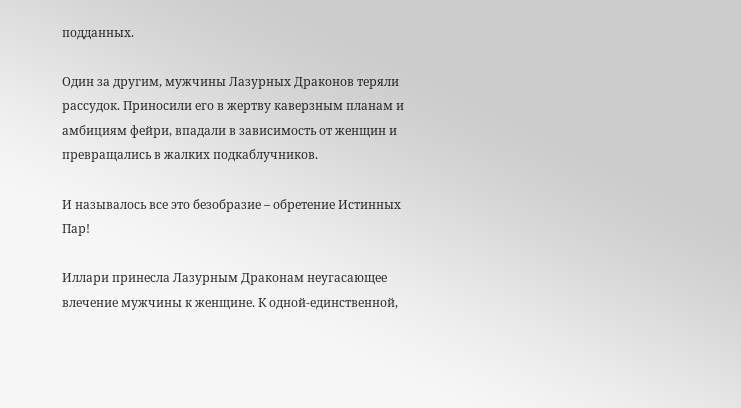подданных.

Один за другим, мужчины Лазурных Драконов теряли рассудок. Приносили его в жертву каверзным планам и амбициям фейри, впадали в зависимость от женщин и превращались в жалких подкаблучников.

И называлось все это безобразие – обретение Истинных Пар!

Иллари принесла Лазурным Драконам неугасающее влечение мужчины к женщине. К одной-единственной,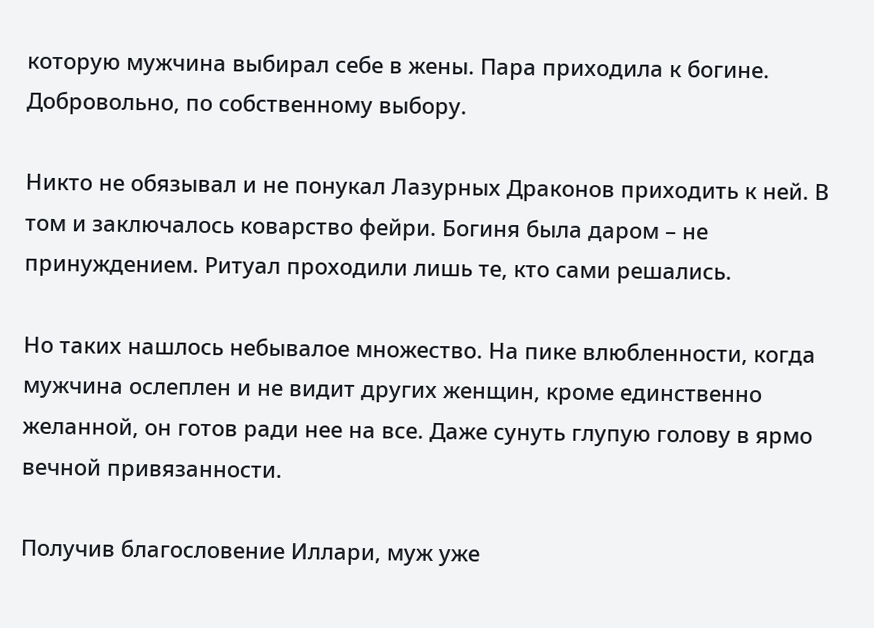которую мужчина выбирал себе в жены. Пара приходила к богине. Добровольно, по собственному выбору.

Никто не обязывал и не понукал Лазурных Драконов приходить к ней. В том и заключалось коварство фейри. Богиня была даром – не принуждением. Ритуал проходили лишь те, кто сами решались.

Но таких нашлось небывалое множество. На пике влюбленности, когда мужчина ослеплен и не видит других женщин, кроме единственно желанной, он готов ради нее на все. Даже сунуть глупую голову в ярмо вечной привязанности.

Получив благословение Иллари, муж уже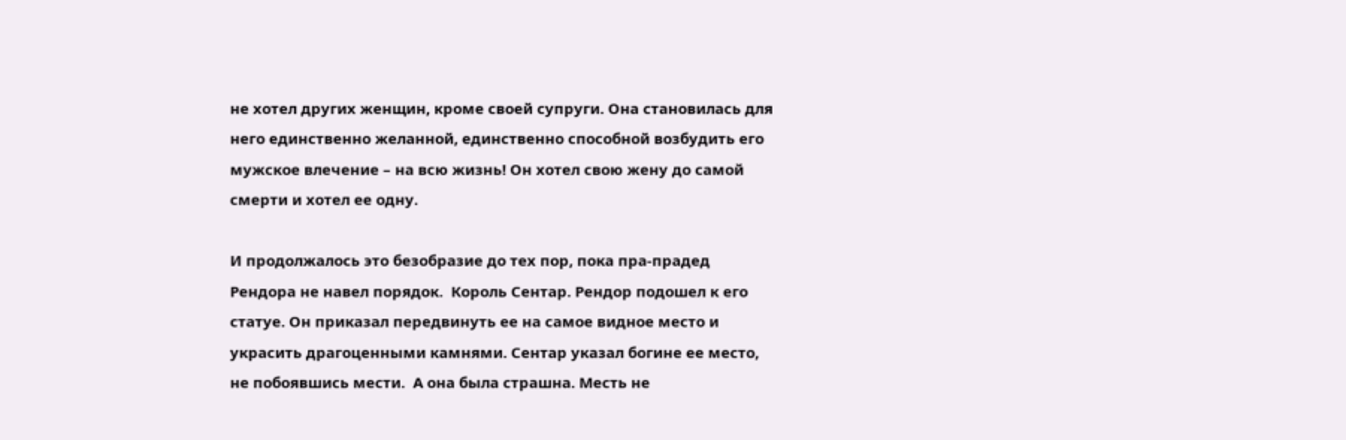не хотел других женщин, кроме своей супруги. Она становилась для него единственно желанной, единственно способной возбудить его мужское влечение – на всю жизнь! Он хотел свою жену до самой смерти и хотел ее одну.

И продолжалось это безобразие до тех пор, пока пра-прадед Рендора не навел порядок.  Король Сентар. Рендор подошел к его статуе. Он приказал передвинуть ее на самое видное место и украсить драгоценными камнями. Сентар указал богине ее место, не побоявшись мести.  А она была страшна. Месть не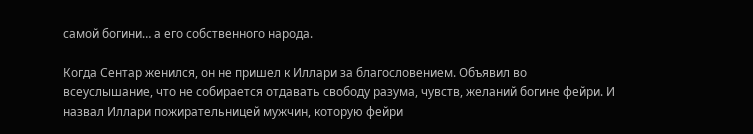самой богини… а его собственного народа.

Когда Сентар женился, он не пришел к Иллари за благословением. Объявил во всеуслышание, что не собирается отдавать свободу разума, чувств, желаний богине фейри. И назвал Иллари пожирательницей мужчин, которую фейри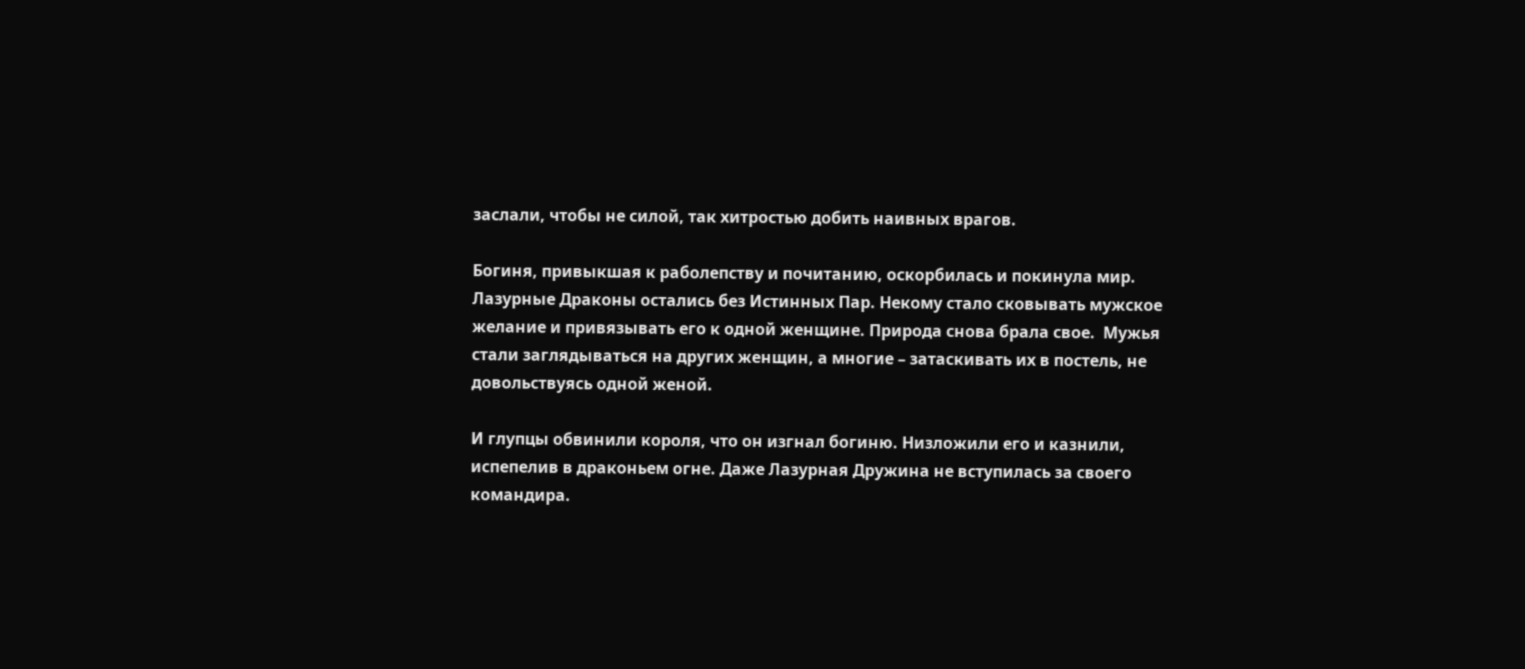заслали, чтобы не силой, так хитростью добить наивных врагов.

Богиня, привыкшая к раболепству и почитанию, оскорбилась и покинула мир. Лазурные Драконы остались без Истинных Пар. Некому стало сковывать мужское желание и привязывать его к одной женщине. Природа снова брала свое.  Мужья стали заглядываться на других женщин, а многие – затаскивать их в постель, не довольствуясь одной женой.

И глупцы обвинили короля, что он изгнал богиню. Низложили его и казнили, испепелив в драконьем огне. Даже Лазурная Дружина не вступилась за своего командира.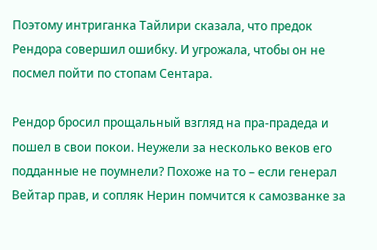Поэтому интриганка Тайлири сказала, что предок Рендора совершил ошибку. И угрожала, чтобы он не посмел пойти по стопам Сентара.

Рендор бросил прощальный взгляд на пра-прадеда и пошел в свои покои. Неужели за несколько веков его подданные не поумнели? Похоже на то – если генерал Вейтар прав, и сопляк Нерин помчится к самозванке за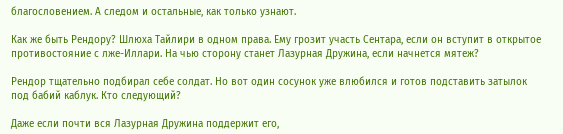благословением. А следом и остальные, как только узнают.

Как же быть Рендору? Шлюха Тайлири в одном права. Ему грозит участь Сентара, если он вступит в открытое противостояние с лже-Иллари. На чью сторону станет Лазурная Дружина, если начнется мятеж?

Рендор тщательно подбирал себе солдат. Но вот один сосунок уже влюбился и готов подставить затылок под бабий каблук. Кто следующий?

Даже если почти вся Лазурная Дружина поддержит его,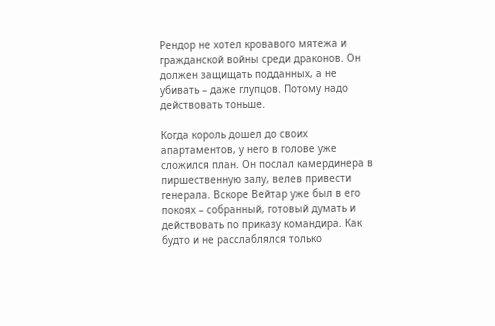Рендор не хотел кровавого мятежа и гражданской войны среди драконов. Он должен защищать подданных, а не убивать – даже глупцов. Потому надо действовать тоньше.

Когда король дошел до своих апартаментов, у него в голове уже сложился план. Он послал камердинера в пиршественную залу, велев привести генерала. Вскоре Вейтар уже был в его покоях – собранный, готовый думать и действовать по приказу командира. Как будто и не расслаблялся только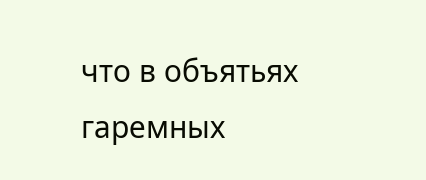что в объятьях гаремных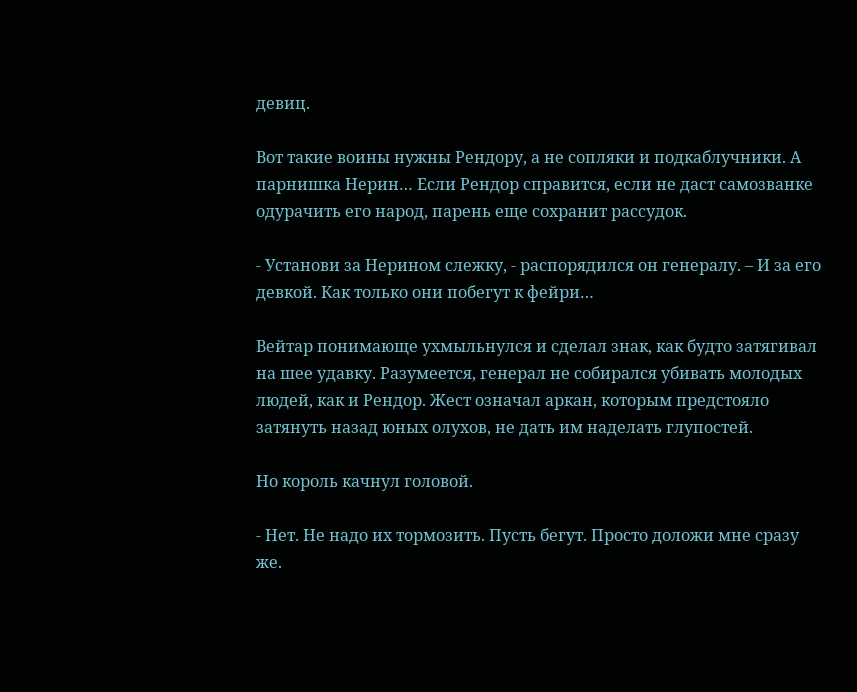девиц.

Вот такие воины нужны Рендору, а не сопляки и подкаблучники. А парнишка Нерин… Если Рендор справится, если не даст самозванке одурачить его народ, парень еще сохранит рассудок.

- Установи за Нерином слежку, - распорядился он генералу. – И за его девкой. Как только они побегут к фейри…

Вейтар понимающе ухмыльнулся и сделал знак, как будто затягивал на шее удавку. Разумеется, генерал не собирался убивать молодых людей, как и Рендор. Жест означал аркан, которым предстояло затянуть назад юных олухов, не дать им наделать глупостей.

Но король качнул головой.

- Нет. Не надо их тормозить. Пусть бегут. Просто доложи мне сразу же.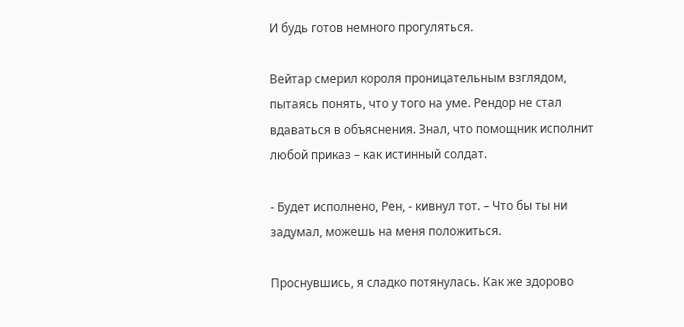И будь готов немного прогуляться.

Вейтар смерил короля проницательным взглядом, пытаясь понять, что у того на уме. Рендор не стал вдаваться в объяснения. Знал, что помощник исполнит любой приказ – как истинный солдат.

- Будет исполнено, Рен, - кивнул тот. – Что бы ты ни задумал, можешь на меня положиться.

Проснувшись, я сладко потянулась. Как же здорово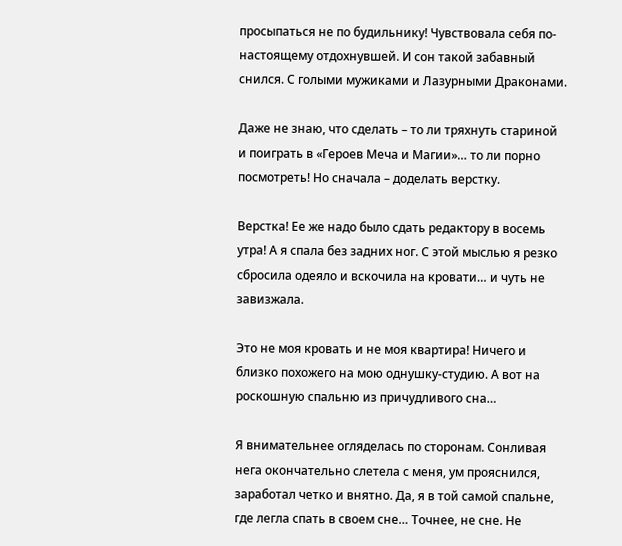просыпаться не по будильнику! Чувствовала себя по-настоящему отдохнувшей. И сон такой забавный снился. С голыми мужиками и Лазурными Драконами.

Даже не знаю, что сделать – то ли тряхнуть стариной и поиграть в «Героев Меча и Магии»… то ли порно посмотреть! Но сначала – доделать верстку.

Верстка! Ее же надо было сдать редактору в восемь утра! А я спала без задних ног. С этой мыслью я резко сбросила одеяло и вскочила на кровати… и чуть не завизжала.

Это не моя кровать и не моя квартира! Ничего и близко похожего на мою однушку-студию. А вот на роскошную спальню из причудливого сна…

Я внимательнее огляделась по сторонам. Сонливая нега окончательно слетела с меня, ум прояснился, заработал четко и внятно. Да, я в той самой спальне, где легла спать в своем сне… Точнее, не сне. Не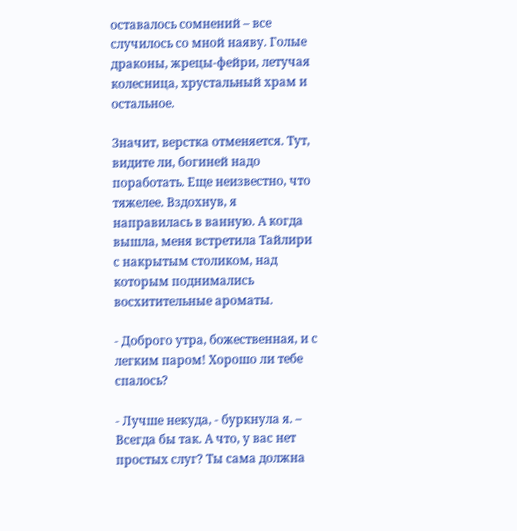оставалось сомнений – все случилось со мной наяву. Голые драконы, жрецы-фейри, летучая колесница, хрустальный храм и остальное.

Значит, верстка отменяется. Тут, видите ли, богиней надо поработать. Еще неизвестно, что тяжелее. Вздохнув, я направилась в ванную. А когда вышла, меня встретила Тайлири с накрытым столиком, над которым поднимались восхитительные ароматы.

- Доброго утра, божественная, и с легким паром! Хорошо ли тебе спалось?

- Лучше некуда, - буркнула я. – Всегда бы так. А что, у вас нет простых слуг? Ты сама должна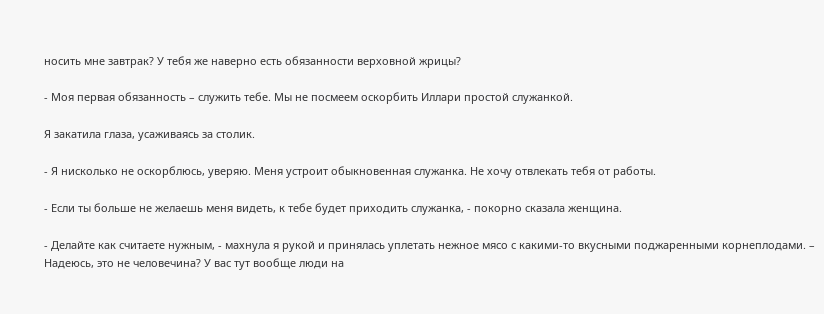носить мне завтрак? У тебя же наверно есть обязанности верховной жрицы?

- Моя первая обязанность – служить тебе. Мы не посмеем оскорбить Иллари простой служанкой.

Я закатила глаза, усаживаясь за столик.

- Я нисколько не оскорблюсь, уверяю. Меня устроит обыкновенная служанка. Не хочу отвлекать тебя от работы.

- Если ты больше не желаешь меня видеть, к тебе будет приходить служанка, - покорно сказала женщина.

- Делайте как считаете нужным, - махнула я рукой и принялась уплетать нежное мясо с какими-то вкусными поджаренными корнеплодами. – Надеюсь, это не человечина? У вас тут вообще люди на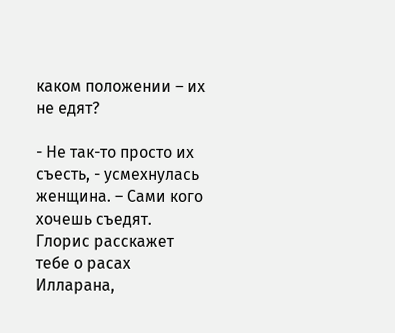каком положении – их не едят?

- Не так-то просто их съесть, - усмехнулась женщина. – Сами кого хочешь съедят. Глорис расскажет тебе о расах Илларана,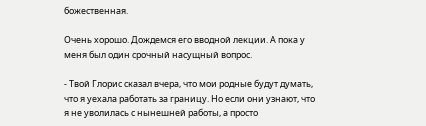божественная.

Очень хорошо. Дождемся его вводной лекции. А пока у меня был один срочный насущный вопрос.

- Твой Глорис сказал вчера, что мои родные будут думать, что я уехала работать за границу. Но если они узнают, что я не уволилась с нынешней работы, а просто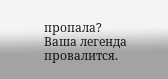пропала? Ваша легенда провалится.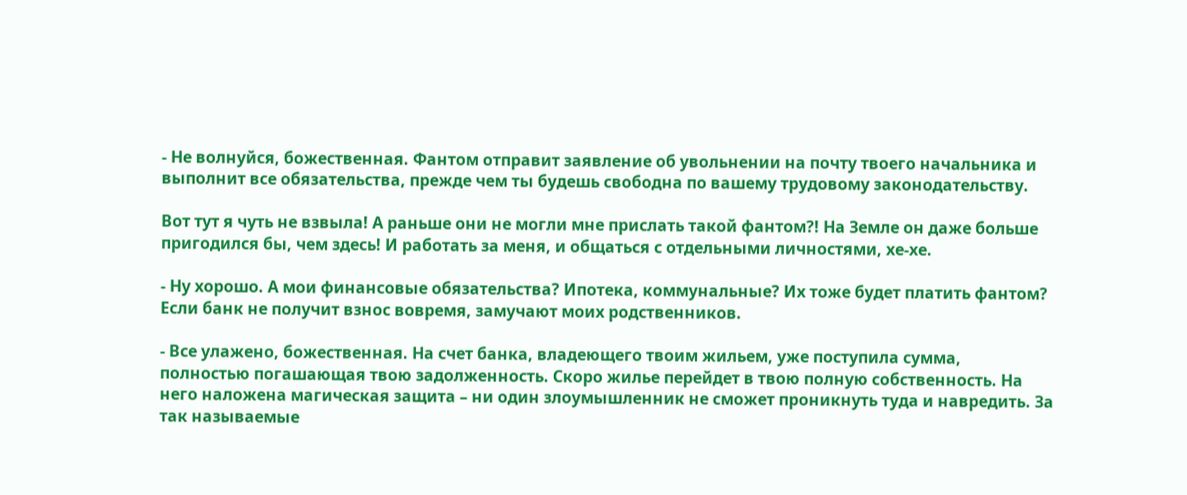- Не волнуйся, божественная. Фантом отправит заявление об увольнении на почту твоего начальника и выполнит все обязательства, прежде чем ты будешь свободна по вашему трудовому законодательству.

Вот тут я чуть не взвыла! А раньше они не могли мне прислать такой фантом?! На Земле он даже больше пригодился бы, чем здесь! И работать за меня, и общаться с отдельными личностями, хе-хе.

- Ну хорошо. А мои финансовые обязательства? Ипотека, коммунальные? Их тоже будет платить фантом? Если банк не получит взнос вовремя, замучают моих родственников.

- Все улажено, божественная. На счет банка, владеющего твоим жильем, уже поступила сумма, полностью погашающая твою задолженность. Скоро жилье перейдет в твою полную собственность. На него наложена магическая защита – ни один злоумышленник не сможет проникнуть туда и навредить. За так называемые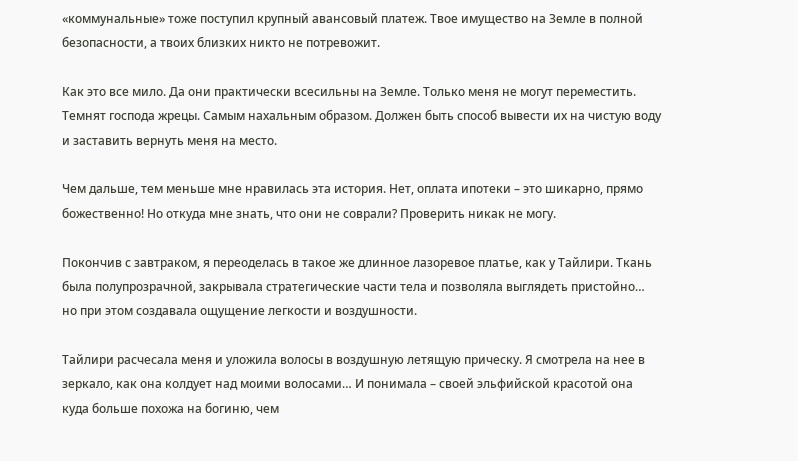«коммунальные» тоже поступил крупный авансовый платеж. Твое имущество на Земле в полной безопасности, а твоих близких никто не потревожит.

Как это все мило. Да они практически всесильны на Земле. Только меня не могут переместить. Темнят господа жрецы. Самым нахальным образом. Должен быть способ вывести их на чистую воду и заставить вернуть меня на место.

Чем дальше, тем меньше мне нравилась эта история. Нет, оплата ипотеки – это шикарно, прямо божественно! Но откуда мне знать, что они не соврали? Проверить никак не могу.

Покончив с завтраком, я переоделась в такое же длинное лазоревое платье, как у Тайлири. Ткань была полупрозрачной, закрывала стратегические части тела и позволяла выглядеть пристойно… но при этом создавала ощущение легкости и воздушности.

Тайлири расчесала меня и уложила волосы в воздушную летящую прическу. Я смотрела на нее в зеркало, как она колдует над моими волосами… И понимала – своей эльфийской красотой она куда больше похожа на богиню, чем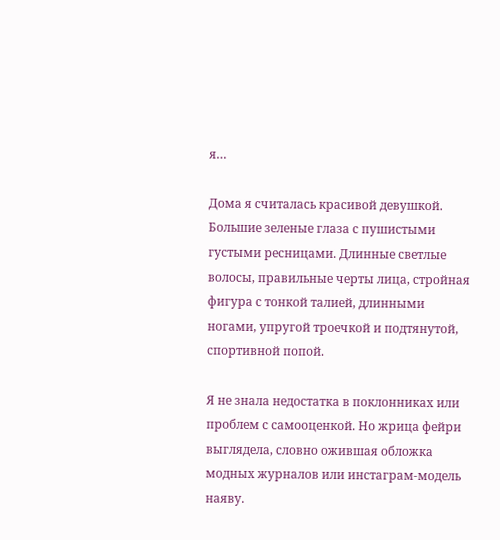я…

Дома я считалась красивой девушкой. Большие зеленые глаза с пушистыми густыми ресницами. Длинные светлые волосы, правильные черты лица, стройная фигура с тонкой талией, длинными ногами, упругой троечкой и подтянутой, спортивной попой.

Я не знала недостатка в поклонниках или проблем с самооценкой. Но жрица фейри выглядела, словно ожившая обложка модных журналов или инстаграм-модель наяву.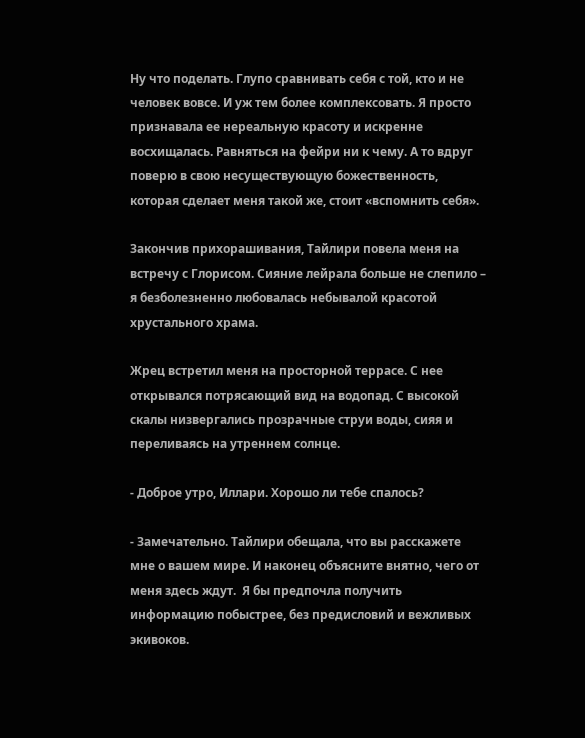Ну что поделать. Глупо сравнивать себя с той, кто и не человек вовсе. И уж тем более комплексовать. Я просто признавала ее нереальную красоту и искренне восхищалась. Равняться на фейри ни к чему. А то вдруг поверю в свою несуществующую божественность, которая сделает меня такой же, стоит «вспомнить себя».

Закончив прихорашивания, Тайлири повела меня на встречу с Глорисом. Сияние лейрала больше не слепило – я безболезненно любовалась небывалой красотой хрустального храма.

Жрец встретил меня на просторной террасе. С нее открывался потрясающий вид на водопад. С высокой скалы низвергались прозрачные струи воды, сияя и переливаясь на утреннем солнце.

- Доброе утро, Иллари. Хорошо ли тебе спалось?

- Замечательно. Тайлири обещала, что вы расскажете мне о вашем мире. И наконец объясните внятно, чего от меня здесь ждут.  Я бы предпочла получить информацию побыстрее, без предисловий и вежливых экивоков.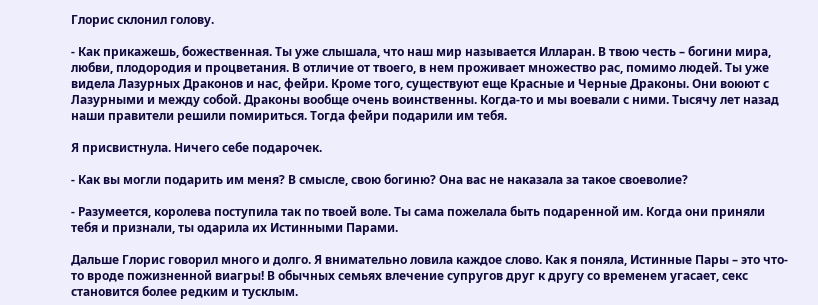Глорис склонил голову.

- Как прикажешь, божественная. Ты уже слышала, что наш мир называется Илларан. В твою честь – богини мира, любви, плодородия и процветания. В отличие от твоего, в нем проживает множество рас, помимо людей. Ты уже видела Лазурных Драконов и нас, фейри. Кроме того, существуют еще Красные и Черные Драконы. Они воюют с Лазурными и между собой. Драконы вообще очень воинственны. Когда-то и мы воевали с ними. Тысячу лет назад наши правители решили помириться. Тогда фейри подарили им тебя.

Я присвистнула. Ничего себе подарочек.

- Как вы могли подарить им меня? В смысле, свою богиню? Она вас не наказала за такое своеволие?

- Разумеется, королева поступила так по твоей воле. Ты сама пожелала быть подаренной им. Когда они приняли тебя и признали, ты одарила их Истинными Парами.

Дальше Глорис говорил много и долго. Я внимательно ловила каждое слово. Как я поняла, Истинные Пары – это что-то вроде пожизненной виагры! В обычных семьях влечение супругов друг к другу со временем угасает, секс становится более редким и тусклым.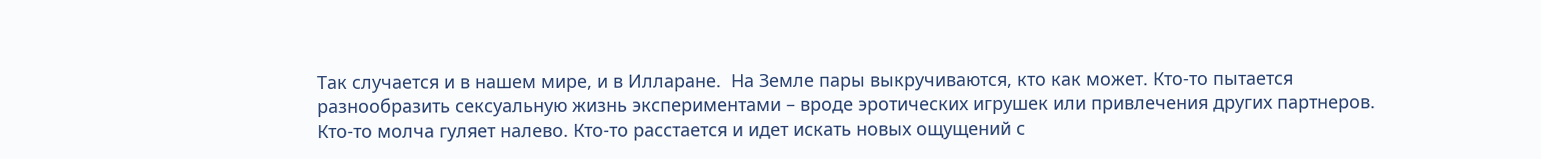Так случается и в нашем мире, и в Илларане.  На Земле пары выкручиваются, кто как может. Кто-то пытается разнообразить сексуальную жизнь экспериментами – вроде эротических игрушек или привлечения других партнеров. Кто-то молча гуляет налево. Кто-то расстается и идет искать новых ощущений с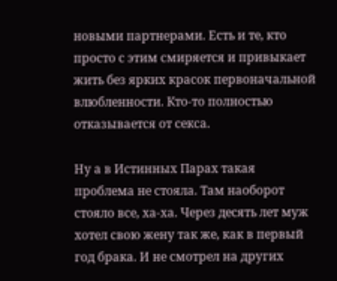новыми партнерами. Есть и те, кто просто с этим смиряется и привыкает жить без ярких красок первоначальной влюбленности. Кто-то полностью отказывается от секса.

Ну а в Истинных Парах такая проблема не стояла. Там наоборот стояло все, ха-ха. Через десять лет муж хотел свою жену так же, как в первый год брака. И не смотрел на других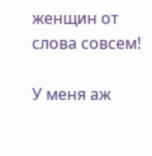женщин от слова совсем!

У меня аж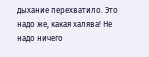дыхание перехватило. Это надо же, какая халява! Не надо ничего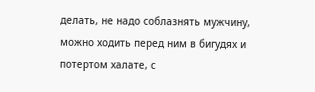делать, не надо соблазнять мужчину, можно ходить перед ним в бигудях и потертом халате, с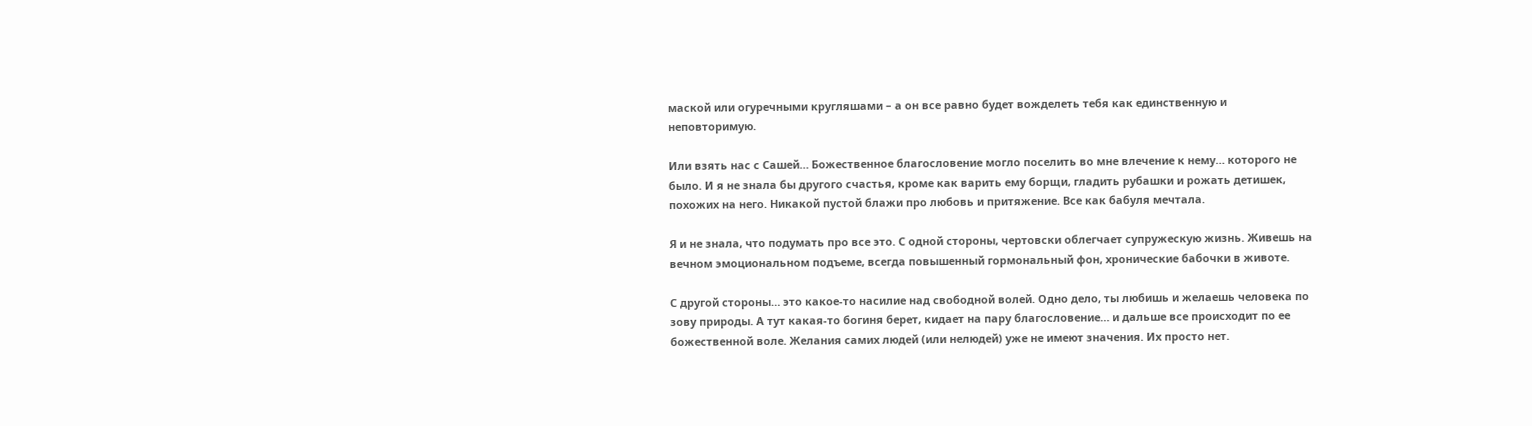маской или огуречными кругляшами – а он все равно будет вожделеть тебя как единственную и неповторимую.

Или взять нас с Сашей… Божественное благословение могло поселить во мне влечение к нему… которого не было. И я не знала бы другого счастья, кроме как варить ему борщи, гладить рубашки и рожать детишек, похожих на него. Никакой пустой блажи про любовь и притяжение. Все как бабуля мечтала.

Я и не знала, что подумать про все это. С одной стороны, чертовски облегчает супружескую жизнь. Живешь на вечном эмоциональном подъеме, всегда повышенный гормональный фон, хронические бабочки в животе.

С другой стороны… это какое-то насилие над свободной волей. Одно дело, ты любишь и желаешь человека по зову природы. А тут какая-то богиня берет, кидает на пару благословение… и дальше все происходит по ее божественной воле. Желания самих людей (или нелюдей) уже не имеют значения. Их просто нет.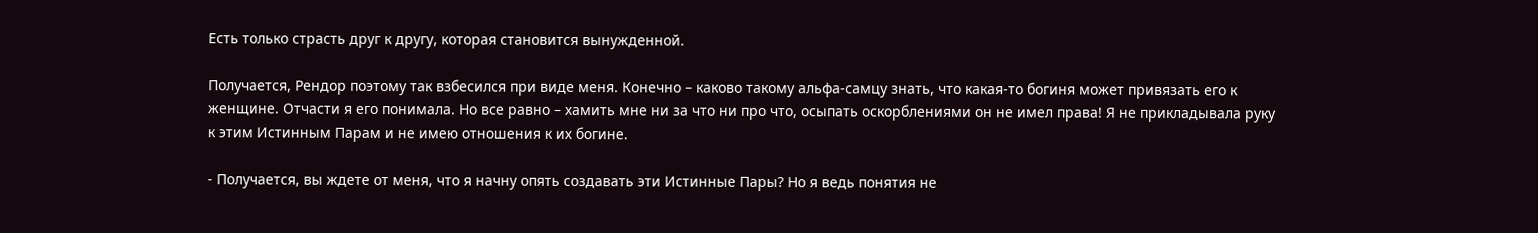Есть только страсть друг к другу, которая становится вынужденной.

Получается, Рендор поэтому так взбесился при виде меня. Конечно – каково такому альфа-самцу знать, что какая-то богиня может привязать его к женщине. Отчасти я его понимала. Но все равно – хамить мне ни за что ни про что, осыпать оскорблениями он не имел права! Я не прикладывала руку к этим Истинным Парам и не имею отношения к их богине.

- Получается, вы ждете от меня, что я начну опять создавать эти Истинные Пары? Но я ведь понятия не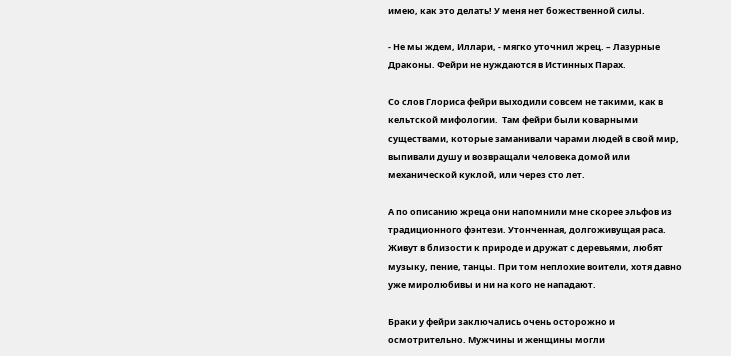имею, как это делать! У меня нет божественной силы.

- Не мы ждем, Иллари, - мягко уточнил жрец. – Лазурные Драконы. Фейри не нуждаются в Истинных Парах.

Со слов Глориса фейри выходили совсем не такими, как в кельтской мифологии.  Там фейри были коварными существами, которые заманивали чарами людей в свой мир, выпивали душу и возвращали человека домой или механической куклой, или через сто лет.

А по описанию жреца они напомнили мне скорее эльфов из традиционного фэнтези. Утонченная, долгоживущая раса. Живут в близости к природе и дружат с деревьями, любят музыку, пение, танцы. При том неплохие воители, хотя давно уже миролюбивы и ни на кого не нападают.

Браки у фейри заключались очень осторожно и осмотрительно. Мужчины и женщины могли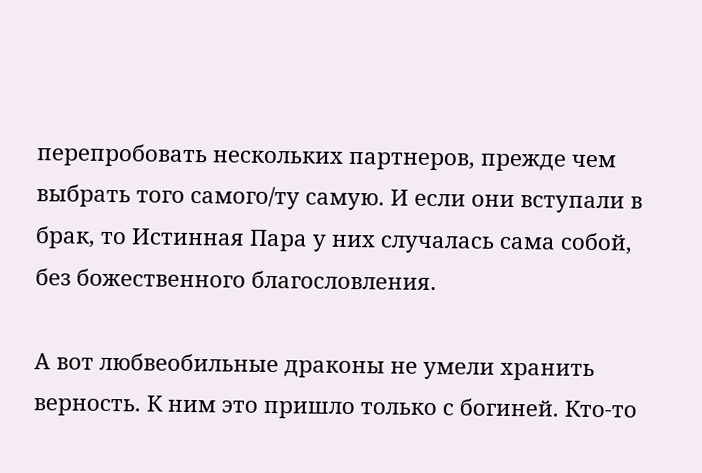перепробовать нескольких партнеров, прежде чем выбрать того самого/ту самую. И если они вступали в брак, то Истинная Пара у них случалась сама собой, без божественного благословления.

А вот любвеобильные драконы не умели хранить верность. К ним это пришло только с богиней. Кто-то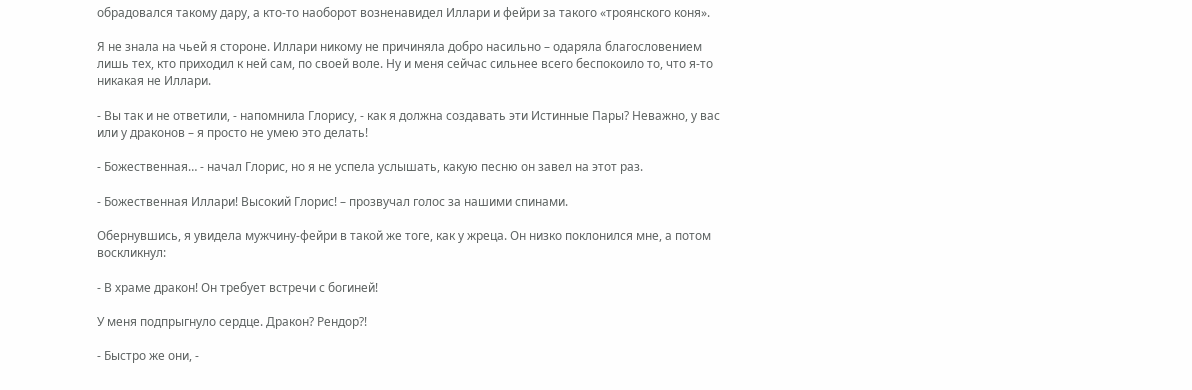обрадовался такому дару, а кто-то наоборот возненавидел Иллари и фейри за такого «троянского коня».

Я не знала на чьей я стороне. Иллари никому не причиняла добро насильно – одаряла благословением лишь тех, кто приходил к ней сам, по своей воле. Ну и меня сейчас сильнее всего беспокоило то, что я-то никакая не Иллари.

- Вы так и не ответили, - напомнила Глорису, - как я должна создавать эти Истинные Пары? Неважно, у вас или у драконов – я просто не умею это делать!

- Божественная… - начал Глорис, но я не успела услышать, какую песню он завел на этот раз.

- Божественная Иллари! Высокий Глорис! – прозвучал голос за нашими спинами.

Обернувшись, я увидела мужчину-фейри в такой же тоге, как у жреца. Он низко поклонился мне, а потом воскликнул:

- В храме дракон! Он требует встречи с богиней!

У меня подпрыгнуло сердце. Дракон? Рендор?!

- Быстро же они, -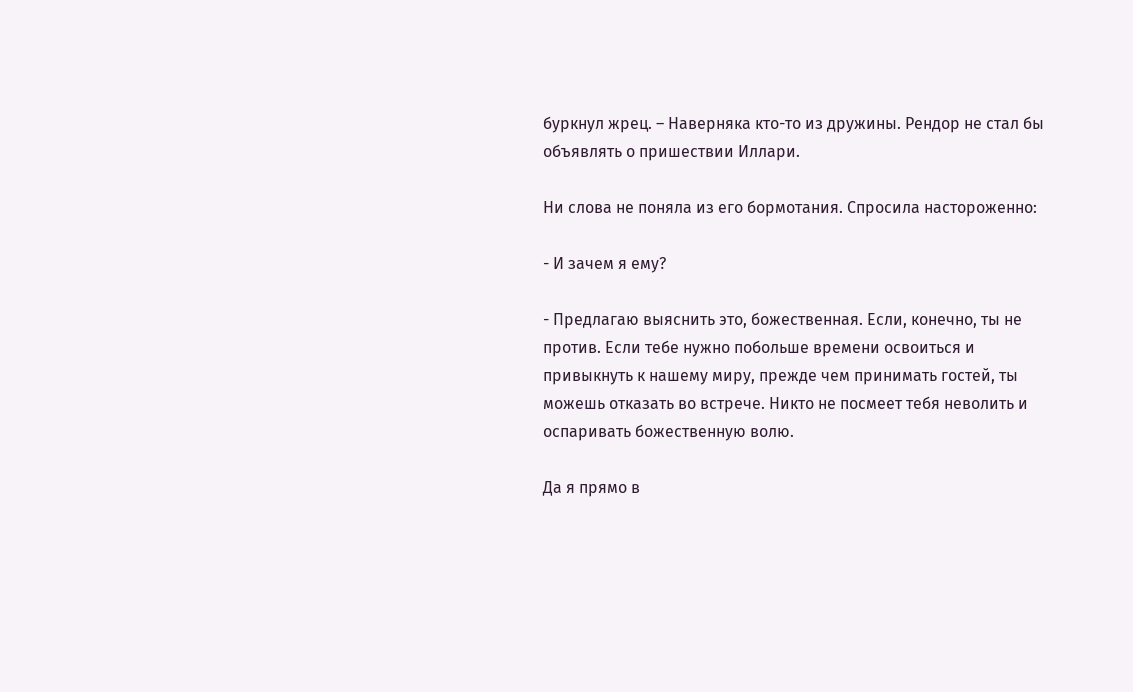буркнул жрец. – Наверняка кто-то из дружины. Рендор не стал бы объявлять о пришествии Иллари.

Ни слова не поняла из его бормотания. Спросила настороженно:

- И зачем я ему?

- Предлагаю выяснить это, божественная. Если, конечно, ты не против. Если тебе нужно побольше времени освоиться и привыкнуть к нашему миру, прежде чем принимать гостей, ты можешь отказать во встрече. Никто не посмеет тебя неволить и оспаривать божественную волю.

Да я прямо в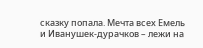сказку попала. Мечта всех Емель и Иванушек-дурачков – лежи на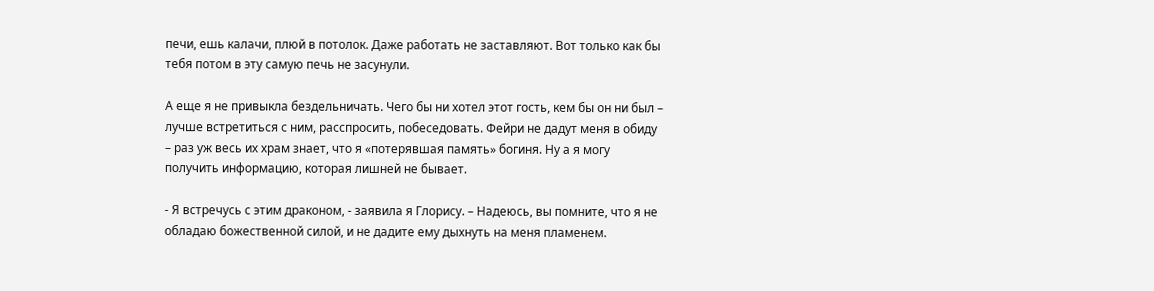печи, ешь калачи, плюй в потолок. Даже работать не заставляют. Вот только как бы тебя потом в эту самую печь не засунули.

А еще я не привыкла бездельничать. Чего бы ни хотел этот гость, кем бы он ни был – лучше встретиться с ним, расспросить, побеседовать. Фейри не дадут меня в обиду – раз уж весь их храм знает, что я «потерявшая память» богиня. Ну а я могу получить информацию, которая лишней не бывает.

- Я встречусь с этим драконом, - заявила я Глорису. – Надеюсь, вы помните, что я не обладаю божественной силой, и не дадите ему дыхнуть на меня пламенем.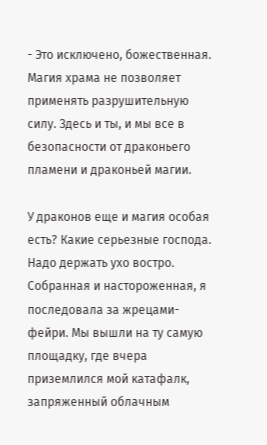- Это исключено, божественная. Магия храма не позволяет применять разрушительную силу. Здесь и ты, и мы все в безопасности от драконьего пламени и драконьей магии.

У драконов еще и магия особая есть? Какие серьезные господа. Надо держать ухо востро. Собранная и настороженная, я последовала за жрецами-фейри. Мы вышли на ту самую площадку, где вчера приземлился мой катафалк, запряженный облачным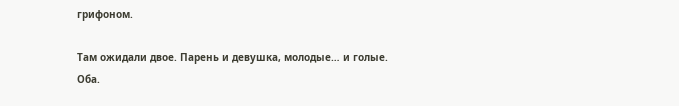грифоном.

Там ожидали двое. Парень и девушка, молодые… и голые. Оба.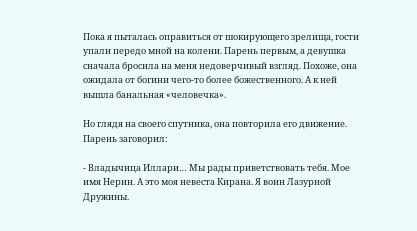Пока я пыталась оправиться от шокирующего зрелища, гости упали передо мной на колени. Парень первым, а девушка сначала бросила на меня недоверчивый взгляд. Похоже, она ожидала от богини чего-то более божественного. А к ней вышла банальная «человечка».

Но глядя на своего спутника, она повторила его движение. Парень заговорил:

- Владычица Иллари… Мы рады приветствовать тебя. Мое имя Нерин. А это моя невеста Кирана. Я воин Лазурной Дружины.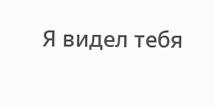Я видел тебя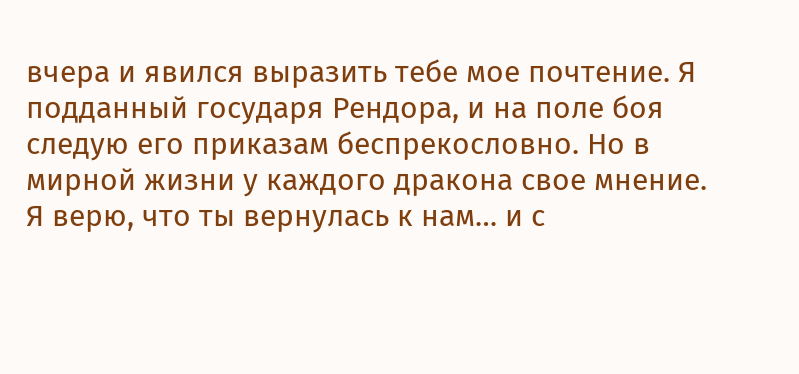вчера и явился выразить тебе мое почтение. Я подданный государя Рендора, и на поле боя следую его приказам беспрекословно. Но в мирной жизни у каждого дракона свое мнение. Я верю, что ты вернулась к нам… и с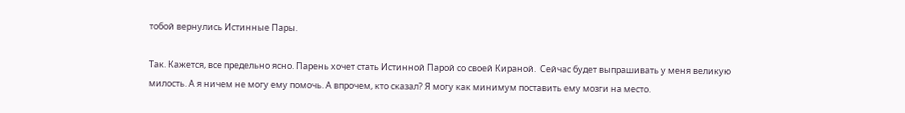тобой вернулись Истинные Пары.

Так. Кажется, все предельно ясно. Парень хочет стать Истинной Парой со своей Кираной.  Сейчас будет выпрашивать у меня великую милость. А я ничем не могу ему помочь. А впрочем, кто сказал? Я могу как минимум поставить ему мозги на место.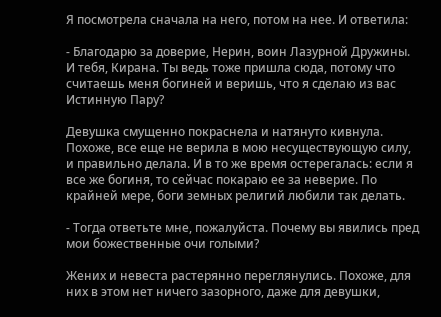Я посмотрела сначала на него, потом на нее. И ответила:

- Благодарю за доверие, Нерин, воин Лазурной Дружины. И тебя, Кирана. Ты ведь тоже пришла сюда, потому что считаешь меня богиней и веришь, что я сделаю из вас Истинную Пару?

Девушка смущенно покраснела и натянуто кивнула. Похоже, все еще не верила в мою несуществующую силу, и правильно делала. И в то же время остерегалась: если я все же богиня, то сейчас покараю ее за неверие. По крайней мере, боги земных религий любили так делать.

- Тогда ответьте мне, пожалуйста. Почему вы явились пред мои божественные очи голыми?

Жених и невеста растерянно переглянулись. Похоже, для них в этом нет ничего зазорного, даже для девушки,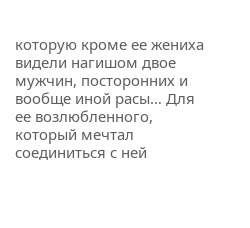которую кроме ее жениха видели нагишом двое мужчин, посторонних и вообще иной расы… Для ее возлюбленного, который мечтал соединиться с ней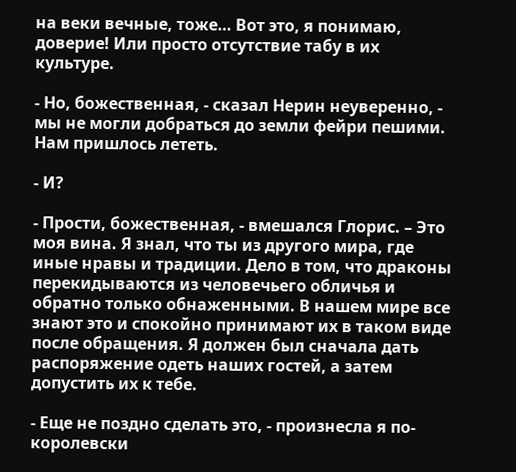на веки вечные, тоже… Вот это, я понимаю, доверие! Или просто отсутствие табу в их культуре.

- Но, божественная, - сказал Нерин неуверенно, - мы не могли добраться до земли фейри пешими. Нам пришлось лететь.

- И?

- Прости, божественная, - вмешался Глорис. – Это моя вина. Я знал, что ты из другого мира, где иные нравы и традиции. Дело в том, что драконы перекидываются из человечьего обличья и обратно только обнаженными. В нашем мире все знают это и спокойно принимают их в таком виде после обращения. Я должен был сначала дать распоряжение одеть наших гостей, а затем допустить их к тебе.

- Еще не поздно сделать это, - произнесла я по-королевски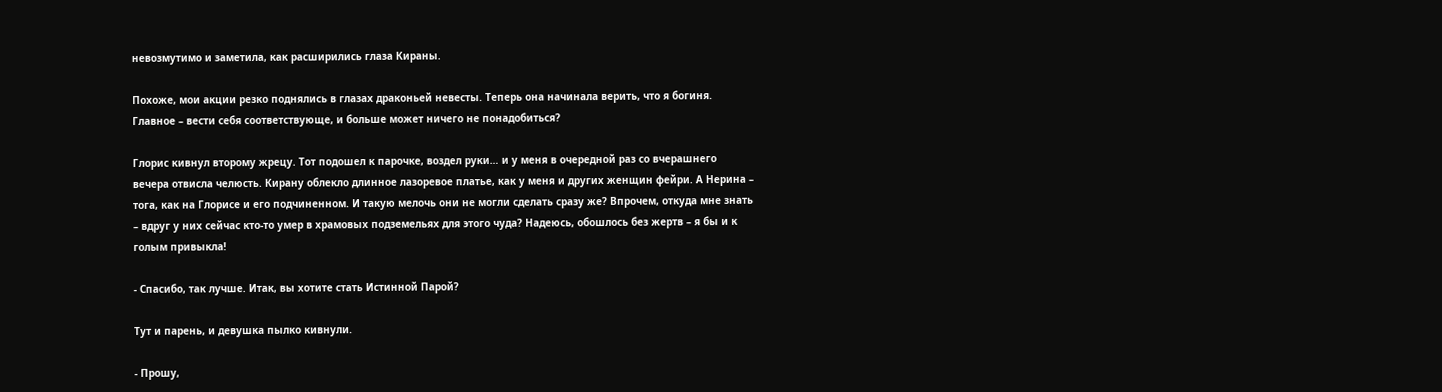невозмутимо и заметила, как расширились глаза Кираны.

Похоже, мои акции резко поднялись в глазах драконьей невесты. Теперь она начинала верить, что я богиня. Главное – вести себя соответствующе, и больше может ничего не понадобиться?

Глорис кивнул второму жрецу. Тот подошел к парочке, воздел руки… и у меня в очередной раз со вчерашнего вечера отвисла челюсть. Кирану облекло длинное лазоревое платье, как у меня и других женщин фейри. А Нерина – тога, как на Глорисе и его подчиненном. И такую мелочь они не могли сделать сразу же? Впрочем, откуда мне знать – вдруг у них сейчас кто-то умер в храмовых подземельях для этого чуда? Надеюсь, обошлось без жертв – я бы и к голым привыкла!

- Спасибо, так лучше. Итак, вы хотите стать Истинной Парой?

Тут и парень, и девушка пылко кивнули.

- Прошу,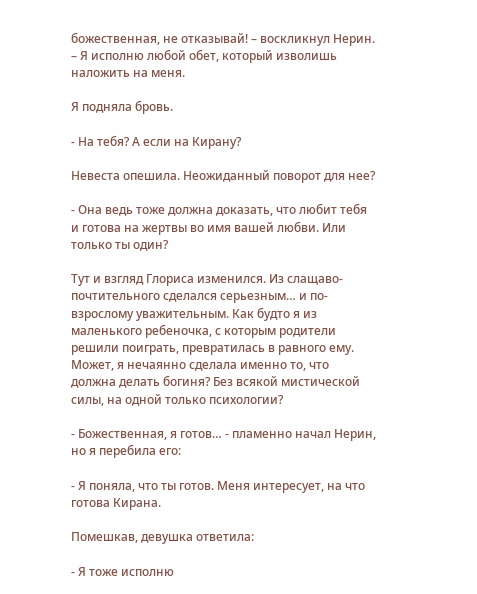божественная, не отказывай! – воскликнул Нерин. – Я исполню любой обет, который изволишь наложить на меня.

Я подняла бровь.

- На тебя? А если на Кирану?

Невеста опешила. Неожиданный поворот для нее?

- Она ведь тоже должна доказать, что любит тебя и готова на жертвы во имя вашей любви. Или только ты один?

Тут и взгляд Глориса изменился. Из слащаво-почтительного сделался серьезным… и по-взрослому уважительным. Как будто я из маленького ребеночка, с которым родители решили поиграть, превратилась в равного ему. Может, я нечаянно сделала именно то, что должна делать богиня? Без всякой мистической силы, на одной только психологии?

- Божественная, я готов… - пламенно начал Нерин, но я перебила его:

- Я поняла, что ты готов. Меня интересует, на что готова Кирана.

Помешкав, девушка ответила:

- Я тоже исполню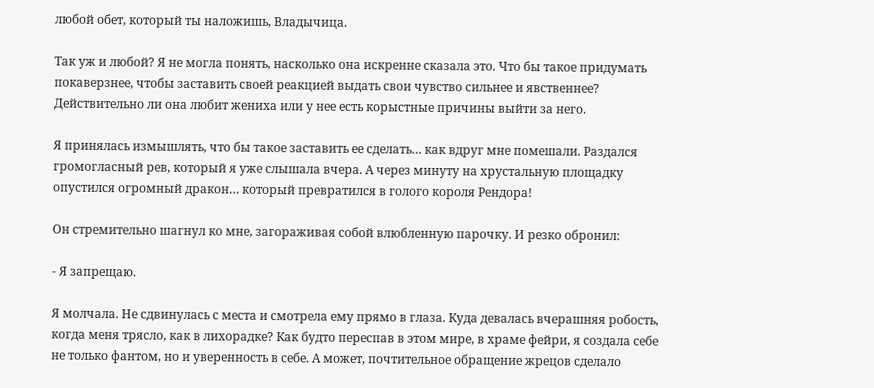любой обет, который ты наложишь, Владычица.

Так уж и любой? Я не могла понять, насколько она искренне сказала это. Что бы такое придумать покаверзнее, чтобы заставить своей реакцией выдать свои чувство сильнее и явственнее? Действительно ли она любит жениха или у нее есть корыстные причины выйти за него.

Я принялась измышлять, что бы такое заставить ее сделать… как вдруг мне помешали. Раздался громогласный рев, который я уже слышала вчера. А через минуту на хрустальную площадку опустился огромный дракон… который превратился в голого короля Рендора!

Он стремительно шагнул ко мне, загораживая собой влюбленную парочку. И резко обронил:

- Я запрещаю.

Я молчала. Не сдвинулась с места и смотрела ему прямо в глаза. Куда девалась вчерашняя робость, когда меня трясло, как в лихорадке? Как будто переспав в этом мире, в храме фейри, я создала себе не только фантом, но и уверенность в себе. А может, почтительное обращение жрецов сделало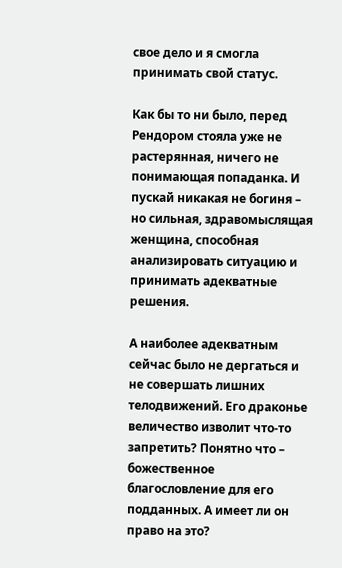свое дело и я смогла принимать свой статус.

Как бы то ни было, перед Рендором стояла уже не растерянная, ничего не понимающая попаданка. И пускай никакая не богиня – но сильная, здравомыслящая женщина, способная анализировать ситуацию и принимать адекватные решения.

А наиболее адекватным сейчас было не дергаться и не совершать лишних телодвижений. Его драконье величество изволит что-то запретить? Понятно что – божественное благословление для его подданных. А имеет ли он право на это?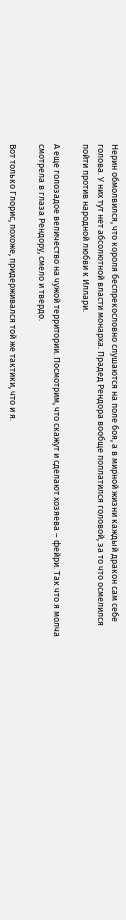Нерин обмолвился, что короля беспрекословно слушаются на поле боя, а в мирной жизни каждый дракон сам себе голова. У них тут нет абсолютной власти монарха. Прадед Рендора вообще поплатился головой, за то что осмелился пойти против народной любви к Иллари.

А еще голозадое величество на чужой территории. Посмотрим, что скажут и сделают хозяева – фейри. Так что я молча смотрела в глаза Рендору, смело и твердо.

Вот только Глорис, похоже, придерживался той же тактики, что и я.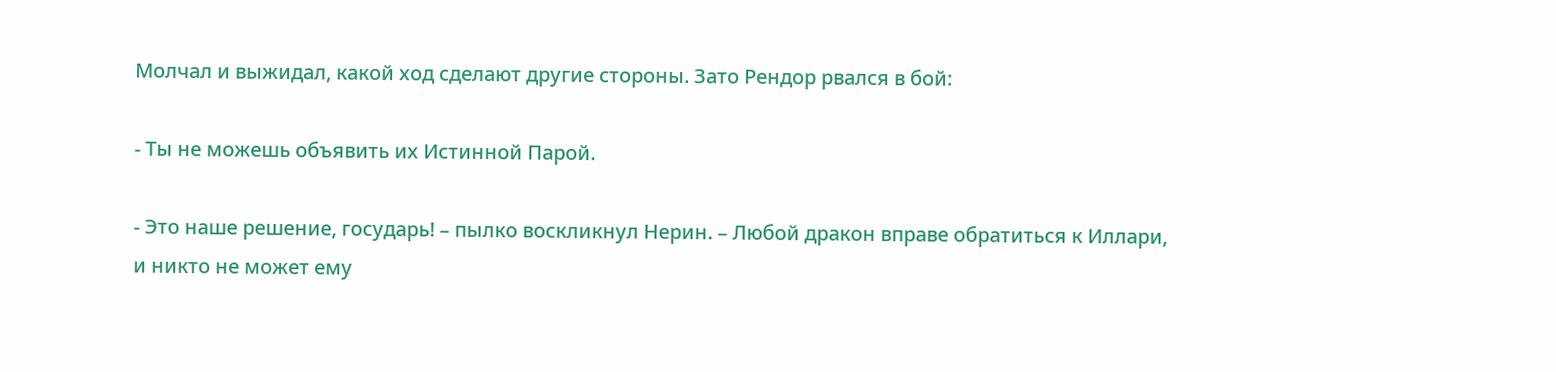Молчал и выжидал, какой ход сделают другие стороны. Зато Рендор рвался в бой:

- Ты не можешь объявить их Истинной Парой.

- Это наше решение, государь! – пылко воскликнул Нерин. – Любой дракон вправе обратиться к Иллари, и никто не может ему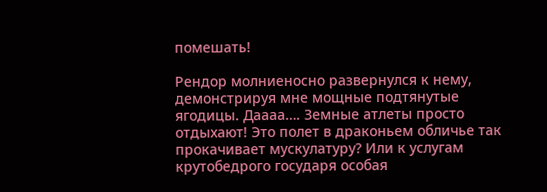помешать!

Рендор молниеносно развернулся к нему, демонстрируя мне мощные подтянутые ягодицы. Даааа…. Земные атлеты просто отдыхают! Это полет в драконьем обличье так прокачивает мускулатуру? Или к услугам крутобедрого государя особая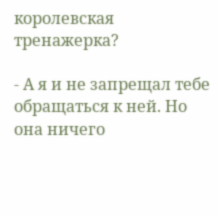королевская тренажерка?

- А я и не запрещал тебе обращаться к ней. Но она ничего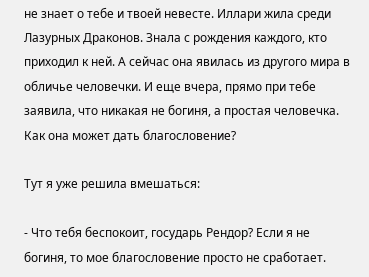не знает о тебе и твоей невесте. Иллари жила среди Лазурных Драконов. Знала с рождения каждого, кто приходил к ней. А сейчас она явилась из другого мира в обличье человечки. И еще вчера, прямо при тебе заявила, что никакая не богиня, а простая человечка. Как она может дать благословение?

Тут я уже решила вмешаться:

- Что тебя беспокоит, государь Рендор? Если я не богиня, то мое благословение просто не сработает.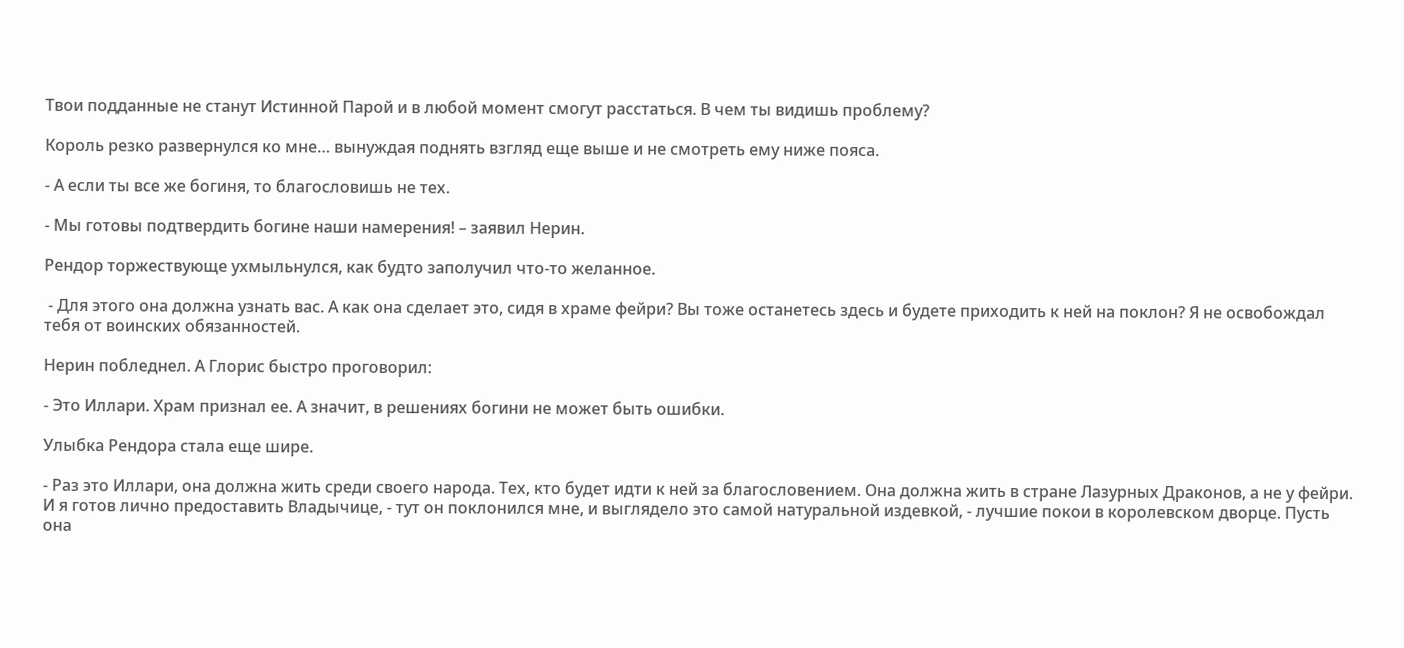Твои подданные не станут Истинной Парой и в любой момент смогут расстаться. В чем ты видишь проблему?

Король резко развернулся ко мне… вынуждая поднять взгляд еще выше и не смотреть ему ниже пояса.

- А если ты все же богиня, то благословишь не тех.

- Мы готовы подтвердить богине наши намерения! – заявил Нерин.

Рендор торжествующе ухмыльнулся, как будто заполучил что-то желанное.

 - Для этого она должна узнать вас. А как она сделает это, сидя в храме фейри? Вы тоже останетесь здесь и будете приходить к ней на поклон? Я не освобождал тебя от воинских обязанностей.

Нерин побледнел. А Глорис быстро проговорил:

- Это Иллари. Храм признал ее. А значит, в решениях богини не может быть ошибки.

Улыбка Рендора стала еще шире.

- Раз это Иллари, она должна жить среди своего народа. Тех, кто будет идти к ней за благословением. Она должна жить в стране Лазурных Драконов, а не у фейри.  И я готов лично предоставить Владычице, - тут он поклонился мне, и выглядело это самой натуральной издевкой, - лучшие покои в королевском дворце. Пусть она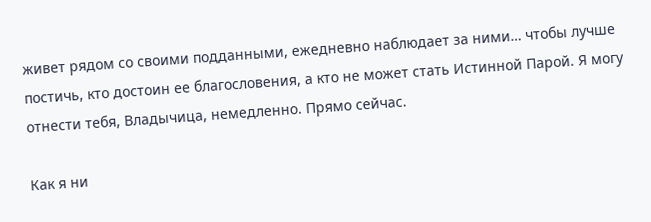живет рядом со своими подданными, ежедневно наблюдает за ними… чтобы лучше постичь, кто достоин ее благословения, а кто не может стать Истинной Парой. Я могу отнести тебя, Владычица, немедленно. Прямо сейчас.

Как я ни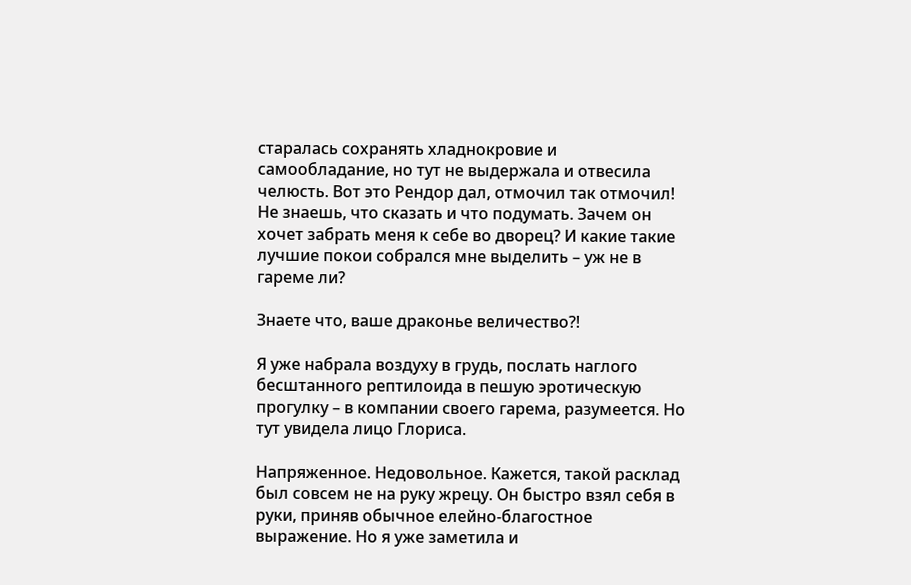старалась сохранять хладнокровие и самообладание, но тут не выдержала и отвесила челюсть. Вот это Рендор дал, отмочил так отмочил! Не знаешь, что сказать и что подумать. Зачем он хочет забрать меня к себе во дворец? И какие такие лучшие покои собрался мне выделить – уж не в гареме ли?

Знаете что, ваше драконье величество?!

Я уже набрала воздуху в грудь, послать наглого бесштанного рептилоида в пешую эротическую прогулку – в компании своего гарема, разумеется. Но тут увидела лицо Глориса.

Напряженное. Недовольное. Кажется, такой расклад был совсем не на руку жрецу. Он быстро взял себя в руки, приняв обычное елейно-благостное выражение. Но я уже заметила и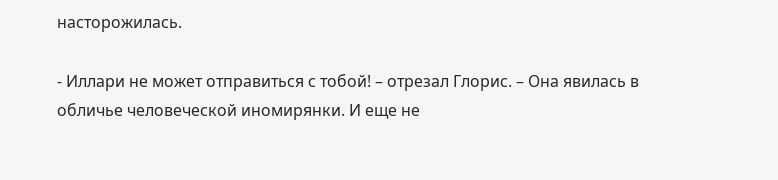насторожилась.

- Иллари не может отправиться с тобой! – отрезал Глорис. – Она явилась в обличье человеческой иномирянки. И еще не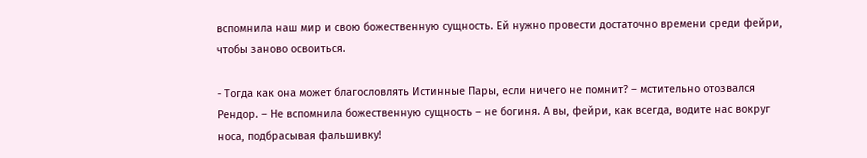вспомнила наш мир и свою божественную сущность. Ей нужно провести достаточно времени среди фейри, чтобы заново освоиться.

- Тогда как она может благословлять Истинные Пары, если ничего не помнит? – мстительно отозвался Рендор. – Не вспомнила божественную сущность – не богиня. А вы, фейри, как всегда, водите нас вокруг носа, подбрасывая фальшивку!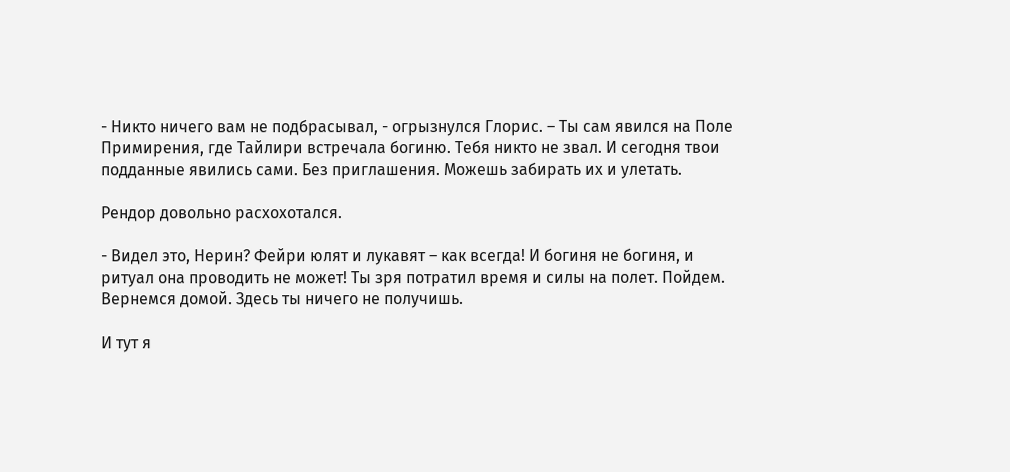- Никто ничего вам не подбрасывал, - огрызнулся Глорис. – Ты сам явился на Поле Примирения, где Тайлири встречала богиню. Тебя никто не звал. И сегодня твои подданные явились сами. Без приглашения. Можешь забирать их и улетать.

Рендор довольно расхохотался.

- Видел это, Нерин? Фейри юлят и лукавят – как всегда! И богиня не богиня, и ритуал она проводить не может! Ты зря потратил время и силы на полет. Пойдем. Вернемся домой. Здесь ты ничего не получишь.

И тут я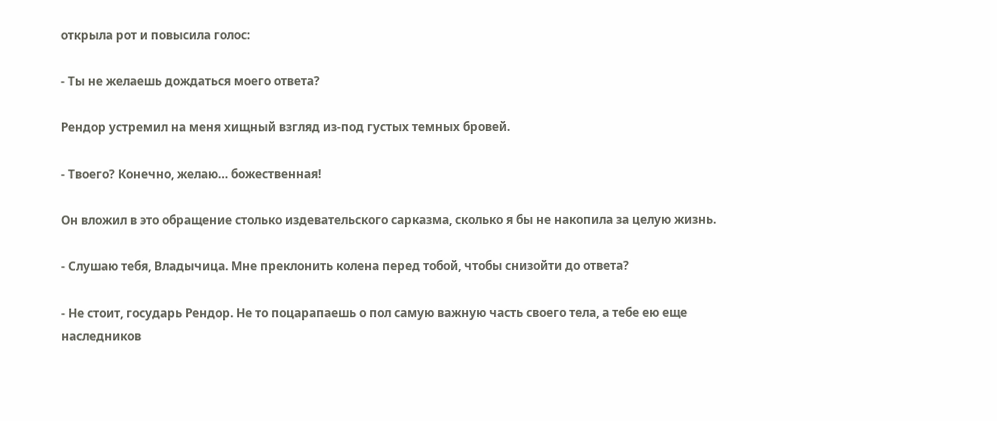открыла рот и повысила голос:

- Ты не желаешь дождаться моего ответа?

Рендор устремил на меня хищный взгляд из-под густых темных бровей.

- Твоего? Конечно, желаю… божественная!

Он вложил в это обращение столько издевательского сарказма, сколько я бы не накопила за целую жизнь.

- Слушаю тебя, Владычица. Мне преклонить колена перед тобой, чтобы снизойти до ответа?

- Не стоит, государь Рендор. Не то поцарапаешь о пол самую важную часть своего тела, а тебе ею еще наследников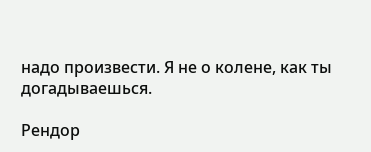надо произвести. Я не о колене, как ты догадываешься.

Рендор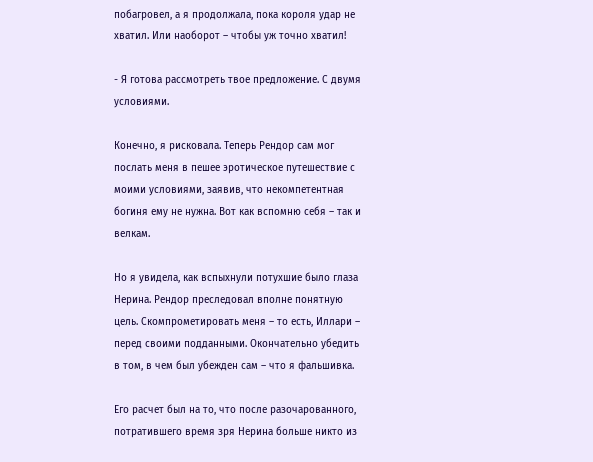побагровел, а я продолжала, пока короля удар не хватил. Или наоборот – чтобы уж точно хватил!

- Я готова рассмотреть твое предложение. С двумя условиями.

Конечно, я рисковала. Теперь Рендор сам мог послать меня в пешее эротическое путешествие с моими условиями, заявив, что некомпетентная богиня ему не нужна. Вот как вспомню себя – так и велкам.

Но я увидела, как вспыхнули потухшие было глаза Нерина. Рендор преследовал вполне понятную цель. Скомпрометировать меня – то есть, Иллари – перед своими подданными. Окончательно убедить в том, в чем был убежден сам – что я фальшивка.

Его расчет был на то, что после разочарованного, потратившего время зря Нерина больше никто из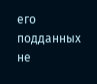его подданных не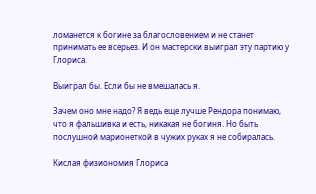ломанется к богине за благословением и не станет принимать ее всерьез. И он мастерски выиграл эту партию у Глориса.

Выиграл бы. Если бы не вмешалась я.

Зачем оно мне надо? Я ведь еще лучше Рендора понимаю, что я фальшивка и есть, никакая не богиня. Но быть послушной марионеткой в чужих руках я не собиралась.

Кислая физиономия Глориса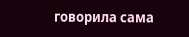говорила сама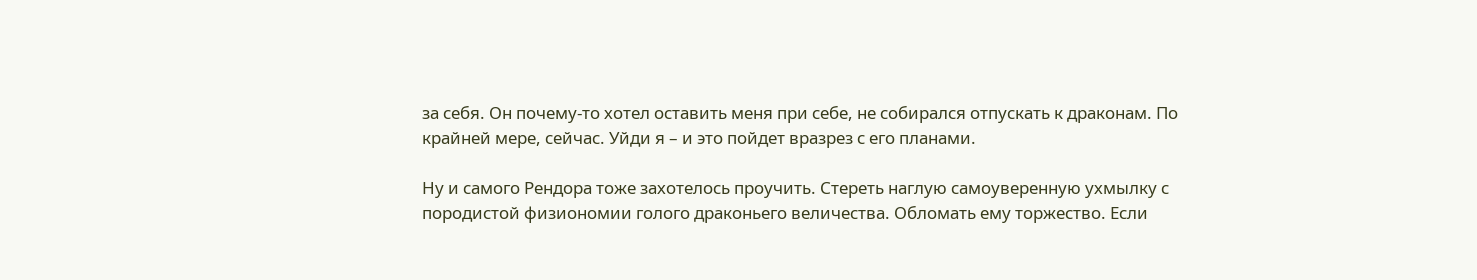за себя. Он почему-то хотел оставить меня при себе, не собирался отпускать к драконам. По крайней мере, сейчас. Уйди я – и это пойдет вразрез с его планами.

Ну и самого Рендора тоже захотелось проучить. Стереть наглую самоуверенную ухмылку с породистой физиономии голого драконьего величества. Обломать ему торжество. Если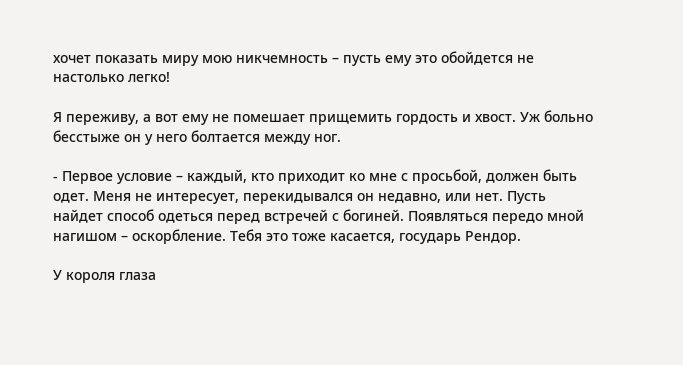хочет показать миру мою никчемность – пусть ему это обойдется не настолько легко!

Я переживу, а вот ему не помешает прищемить гордость и хвост. Уж больно бесстыже он у него болтается между ног.

- Первое условие – каждый, кто приходит ко мне с просьбой, должен быть одет. Меня не интересует, перекидывался он недавно, или нет. Пусть найдет способ одеться перед встречей с богиней. Появляться передо мной нагишом – оскорбление. Тебя это тоже касается, государь Рендор.

У короля глаза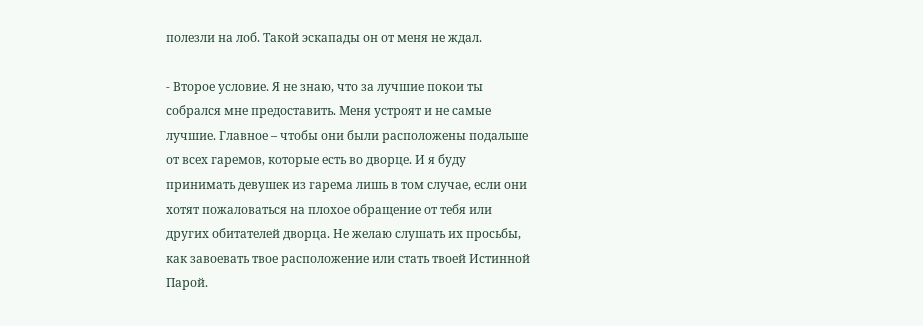полезли на лоб. Такой эскапады он от меня не ждал.

- Второе условие. Я не знаю, что за лучшие покои ты собрался мне предоставить. Меня устроят и не самые лучшие. Главное – чтобы они были расположены подальше от всех гаремов, которые есть во дворце. И я буду принимать девушек из гарема лишь в том случае, если они хотят пожаловаться на плохое обращение от тебя или других обитателей дворца. Не желаю слушать их просьбы, как завоевать твое расположение или стать твоей Истинной Парой.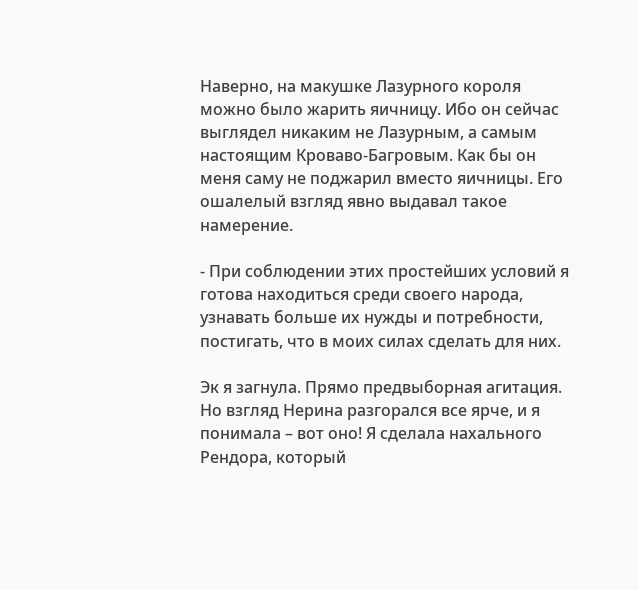Наверно, на макушке Лазурного короля можно было жарить яичницу. Ибо он сейчас выглядел никаким не Лазурным, а самым настоящим Кроваво-Багровым. Как бы он меня саму не поджарил вместо яичницы. Его ошалелый взгляд явно выдавал такое намерение.

- При соблюдении этих простейших условий я готова находиться среди своего народа, узнавать больше их нужды и потребности, постигать, что в моих силах сделать для них.

Эк я загнула. Прямо предвыборная агитация. Но взгляд Нерина разгорался все ярче, и я понимала – вот оно! Я сделала нахального Рендора, который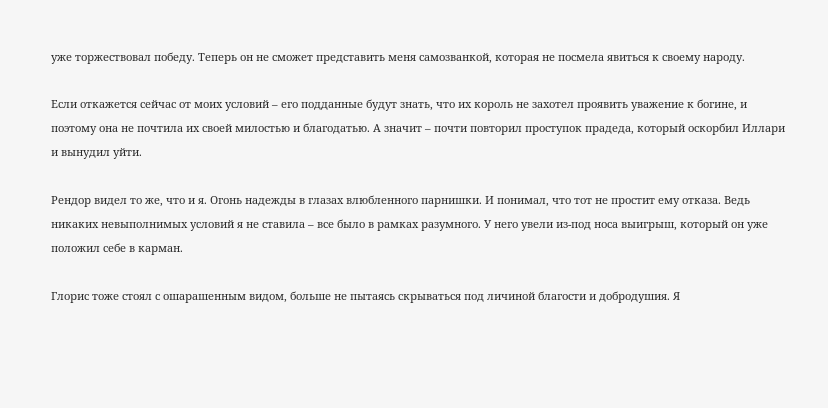уже торжествовал победу. Теперь он не сможет представить меня самозванкой, которая не посмела явиться к своему народу.

Если откажется сейчас от моих условий – его подданные будут знать, что их король не захотел проявить уважение к богине, и поэтому она не почтила их своей милостью и благодатью. А значит – почти повторил проступок прадеда, который оскорбил Иллари и вынудил уйти.

Рендор видел то же, что и я. Огонь надежды в глазах влюбленного парнишки. И понимал, что тот не простит ему отказа. Ведь никаких невыполнимых условий я не ставила – все было в рамках разумного. У него увели из-под носа выигрыш, который он уже положил себе в карман.

Глорис тоже стоял с ошарашенным видом, больше не пытаясь скрываться под личиной благости и добродушия. Я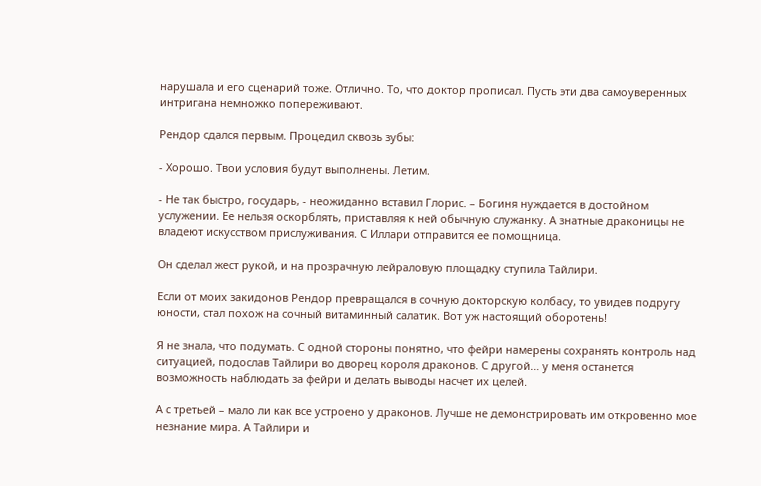нарушала и его сценарий тоже. Отлично. То, что доктор прописал. Пусть эти два самоуверенных интригана немножко попереживают.

Рендор сдался первым. Процедил сквозь зубы:

- Хорошо. Твои условия будут выполнены. Летим.

- Не так быстро, государь, - неожиданно вставил Глорис. – Богиня нуждается в достойном услужении. Ее нельзя оскорблять, приставляя к ней обычную служанку. А знатные драконицы не владеют искусством прислуживания. С Иллари отправится ее помощница.

Он сделал жест рукой, и на прозрачную лейраловую площадку ступила Тайлири.

Если от моих закидонов Рендор превращался в сочную докторскую колбасу, то увидев подругу юности, стал похож на сочный витаминный салатик. Вот уж настоящий оборотень!

Я не знала, что подумать. С одной стороны понятно, что фейри намерены сохранять контроль над ситуацией, подослав Тайлири во дворец короля драконов. С другой… у меня останется возможность наблюдать за фейри и делать выводы насчет их целей.

А с третьей – мало ли как все устроено у драконов. Лучше не демонстрировать им откровенно мое незнание мира. А Тайлири и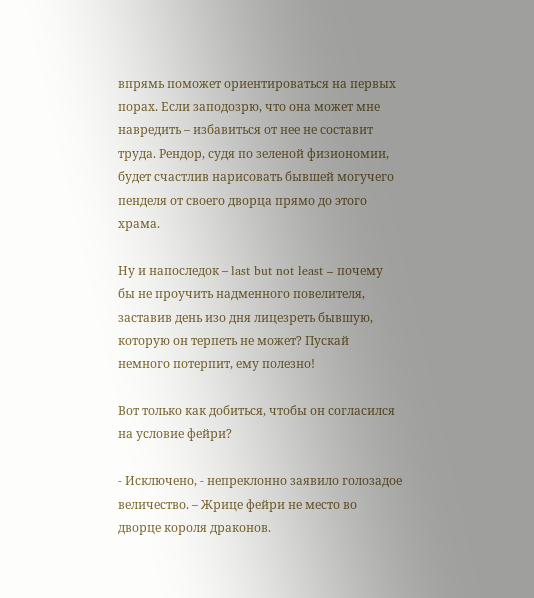впрямь поможет ориентироваться на первых порах. Если заподозрю, что она может мне навредить – избавиться от нее не составит труда. Рендор, судя по зеленой физиономии, будет счастлив нарисовать бывшей могучего пенделя от своего дворца прямо до этого храма.

Ну и напоследок – last but not least – почему бы не проучить надменного повелителя, заставив день изо дня лицезреть бывшую, которую он терпеть не может? Пускай немного потерпит, ему полезно!

Вот только как добиться, чтобы он согласился на условие фейри?

- Исключено, - непреклонно заявило голозадое величество. – Жрице фейри не место во дворце короля драконов.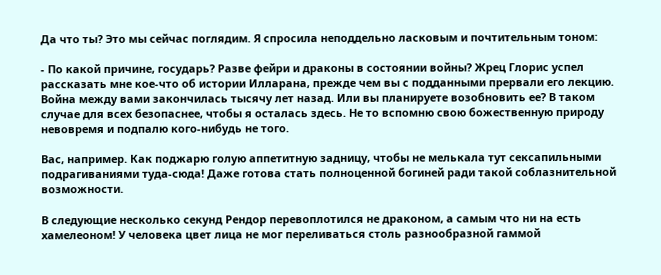Да что ты? Это мы сейчас поглядим. Я спросила неподдельно ласковым и почтительным тоном:

- По какой причине, государь? Разве фейри и драконы в состоянии войны? Жрец Глорис успел рассказать мне кое-что об истории Илларана, прежде чем вы с подданными прервали его лекцию. Война между вами закончилась тысячу лет назад. Или вы планируете возобновить ее? В таком случае для всех безопаснее, чтобы я осталась здесь. Не то вспомню свою божественную природу невовремя и подпалю кого-нибудь не того.

Вас, например. Как поджарю голую аппетитную задницу, чтобы не мелькала тут сексапильными подрагиваниями туда-сюда! Даже готова стать полноценной богиней ради такой соблазнительной возможности.

В следующие несколько секунд Рендор перевоплотился не драконом, а самым что ни на есть хамелеоном! У человека цвет лица не мог переливаться столь разнообразной гаммой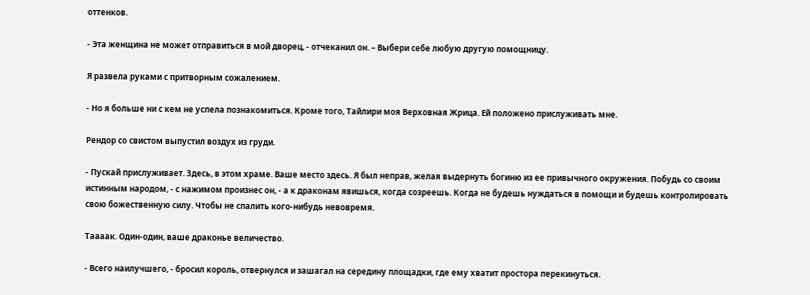оттенков.

- Эта женщина не может отправиться в мой дворец, - отчеканил он. – Выбери себе любую другую помощницу.

Я развела руками с притворным сожалением.

- Но я больше ни с кем не успела познакомиться. Кроме того, Тайлири моя Верховная Жрица. Ей положено прислуживать мне.

Рендор со свистом выпустил воздух из груди.

- Пускай прислуживает. Здесь, в этом храме. Ваше место здесь. Я был неправ, желая выдернуть богиню из ее привычного окружения. Побудь со своим истинным народом, - с нажимом произнес он, - а к драконам явишься, когда созреешь. Когда не будешь нуждаться в помощи и будешь контролировать свою божественную силу. Чтобы не спалить кого-нибудь невовремя.

Таааак. Один-один, ваше драконье величество.

- Всего наилучшего, - бросил король, отвернулся и зашагал на середину площадки, где ему хватит простора перекинуться.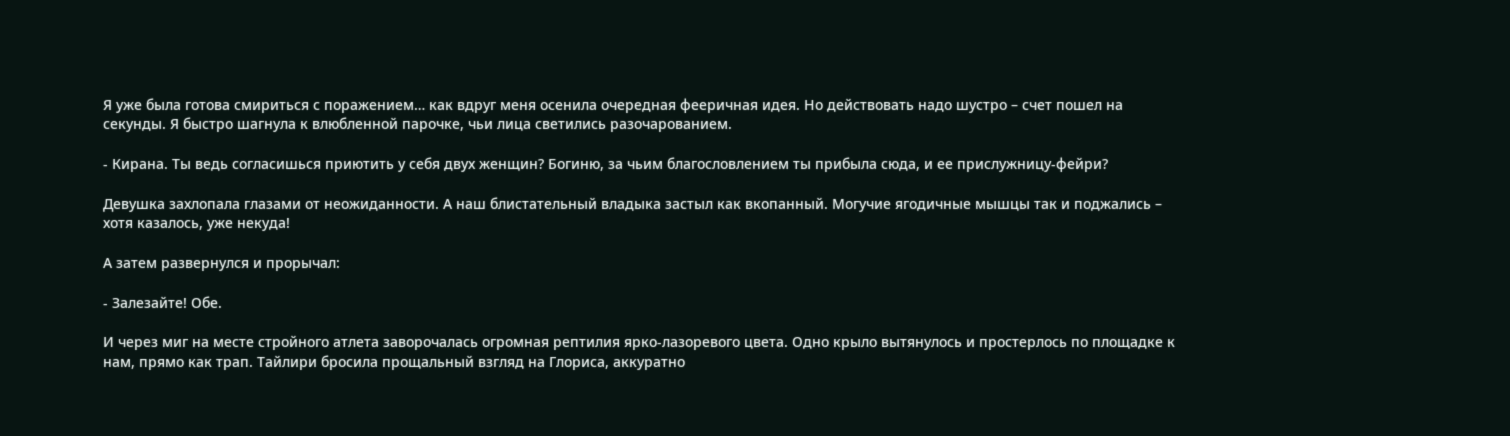Я уже была готова смириться с поражением… как вдруг меня осенила очередная фееричная идея. Но действовать надо шустро – счет пошел на секунды. Я быстро шагнула к влюбленной парочке, чьи лица светились разочарованием.

- Кирана. Ты ведь согласишься приютить у себя двух женщин? Богиню, за чьим благословлением ты прибыла сюда, и ее прислужницу-фейри?

Девушка захлопала глазами от неожиданности. А наш блистательный владыка застыл как вкопанный. Могучие ягодичные мышцы так и поджались – хотя казалось, уже некуда!

А затем развернулся и прорычал:

- Залезайте! Обе.

И через миг на месте стройного атлета заворочалась огромная рептилия ярко-лазоревого цвета. Одно крыло вытянулось и простерлось по площадке к нам, прямо как трап. Тайлири бросила прощальный взгляд на Глориса, аккуратно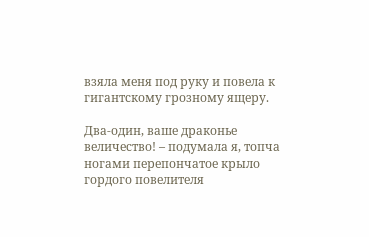взяла меня под руку и повела к гигантскому грозному ящеру.

Два-один, ваше драконье величество! – подумала я, топча ногами перепончатое крыло гордого повелителя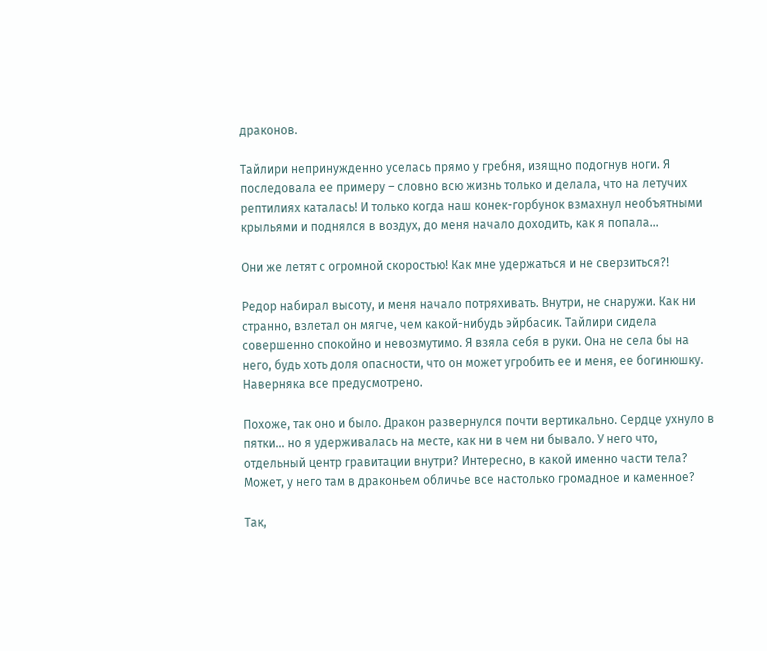драконов.

Тайлири непринужденно уселась прямо у гребня, изящно подогнув ноги. Я последовала ее примеру – словно всю жизнь только и делала, что на летучих рептилиях каталась! И только когда наш конек-горбунок взмахнул необъятными крыльями и поднялся в воздух, до меня начало доходить, как я попала…

Они же летят с огромной скоростью! Как мне удержаться и не сверзиться?!

Редор набирал высоту, и меня начало потряхивать. Внутри, не снаружи. Как ни странно, взлетал он мягче, чем какой-нибудь эйрбасик. Тайлири сидела совершенно спокойно и невозмутимо. Я взяла себя в руки. Она не села бы на него, будь хоть доля опасности, что он может угробить ее и меня, ее богинюшку. Наверняка все предусмотрено.

Похоже, так оно и было. Дракон развернулся почти вертикально. Сердце ухнуло в пятки… но я удерживалась на месте, как ни в чем ни бывало. У него что, отдельный центр гравитации внутри? Интересно, в какой именно части тела? Может, у него там в драконьем обличье все настолько громадное и каменное?

Так,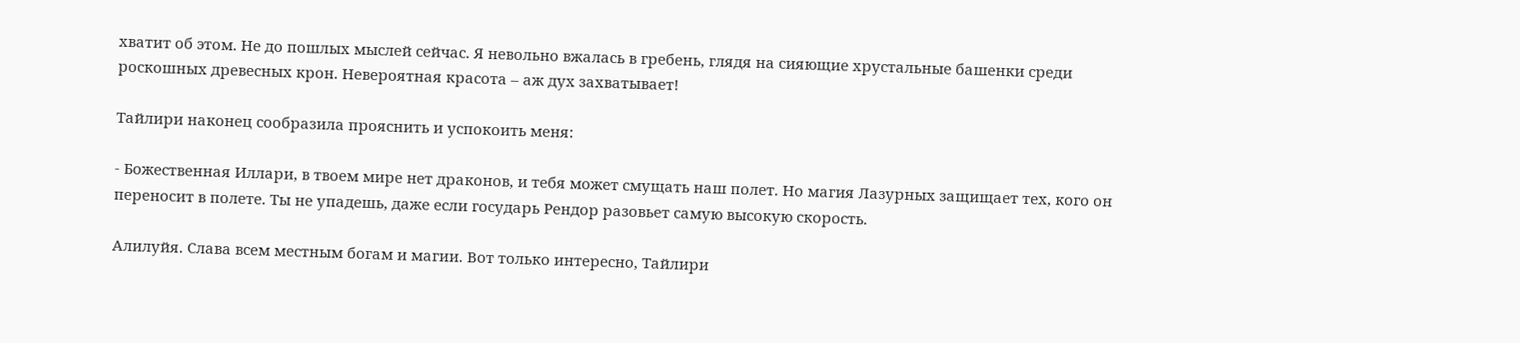хватит об этом. Не до пошлых мыслей сейчас. Я невольно вжалась в гребень, глядя на сияющие хрустальные башенки среди роскошных древесных крон. Невероятная красота – аж дух захватывает!

Тайлири наконец сообразила прояснить и успокоить меня:

- Божественная Иллари, в твоем мире нет драконов, и тебя может смущать наш полет. Но магия Лазурных защищает тех, кого он переносит в полете. Ты не упадешь, даже если государь Рендор разовьет самую высокую скорость.

Алилуйя. Слава всем местным богам и магии. Вот только интересно, Тайлири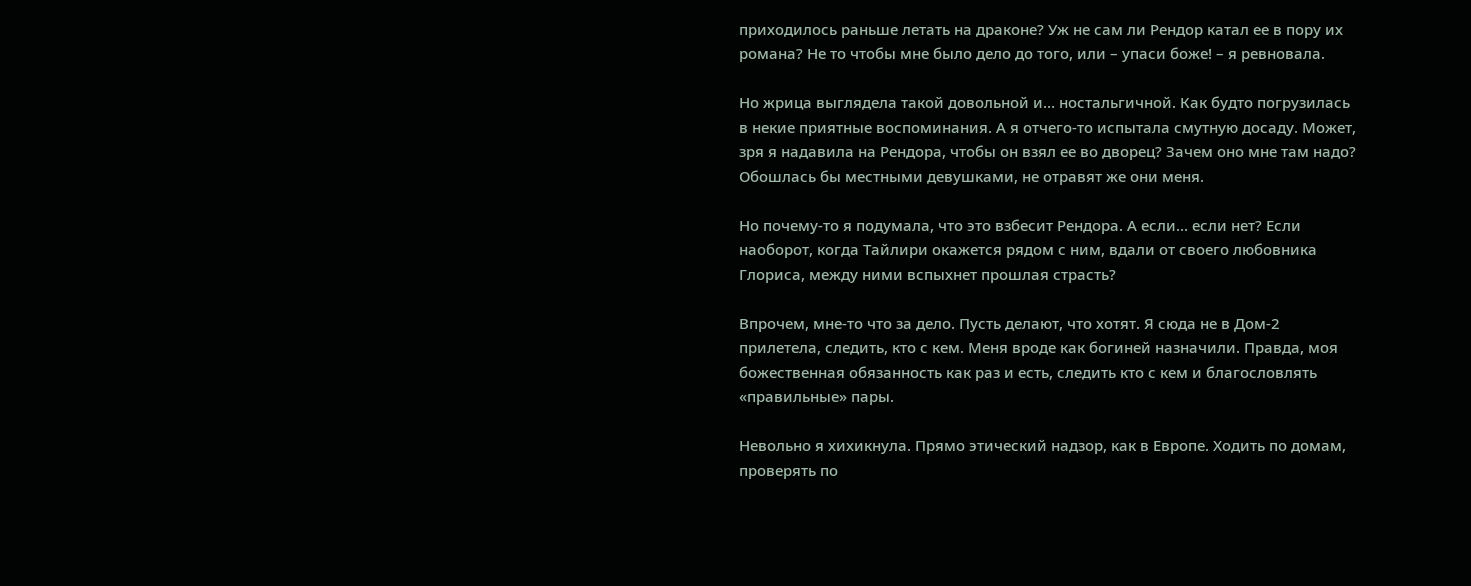приходилось раньше летать на драконе? Уж не сам ли Рендор катал ее в пору их романа? Не то чтобы мне было дело до того, или – упаси боже! – я ревновала.

Но жрица выглядела такой довольной и… ностальгичной. Как будто погрузилась в некие приятные воспоминания. А я отчего-то испытала смутную досаду. Может, зря я надавила на Рендора, чтобы он взял ее во дворец? Зачем оно мне там надо? Обошлась бы местными девушками, не отравят же они меня.

Но почему-то я подумала, что это взбесит Рендора. А если… если нет? Если наоборот, когда Тайлири окажется рядом с ним, вдали от своего любовника Глориса, между ними вспыхнет прошлая страсть?

Впрочем, мне-то что за дело. Пусть делают, что хотят. Я сюда не в Дом-2 прилетела, следить, кто с кем. Меня вроде как богиней назначили. Правда, моя божественная обязанность как раз и есть, следить кто с кем и благословлять «правильные» пары.

Невольно я хихикнула. Прямо этический надзор, как в Европе. Ходить по домам, проверять по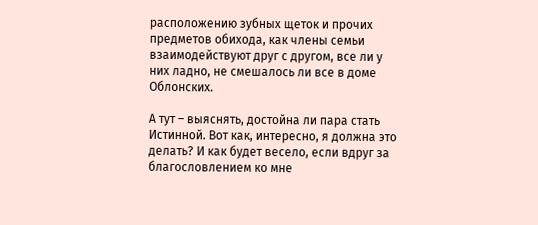расположению зубных щеток и прочих предметов обихода, как члены семьи взаимодействуют друг с другом, все ли у них ладно, не смешалось ли все в доме Облонских.

А тут – выяснять, достойна ли пара стать Истинной. Вот как, интересно, я должна это делать? И как будет весело, если вдруг за благословлением ко мне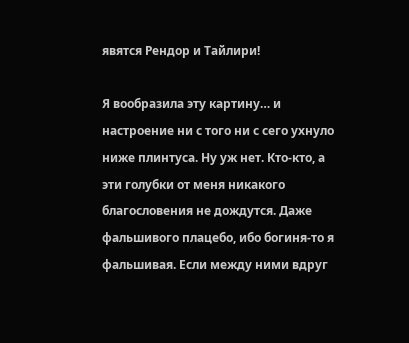явятся Рендор и Тайлири!

Я вообразила эту картину… и настроение ни с того ни с сего ухнуло ниже плинтуса. Ну уж нет. Кто-кто, а эти голубки от меня никакого благословения не дождутся. Даже фальшивого плацебо, ибо богиня-то я фальшивая. Если между ними вдруг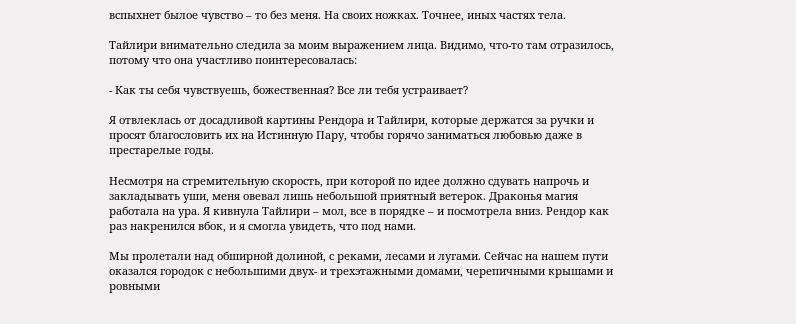вспыхнет былое чувство – то без меня. На своих ножках. Точнее, иных частях тела.

Тайлири внимательно следила за моим выражением лица. Видимо, что-то там отразилось, потому что она участливо поинтересовалась:

- Как ты себя чувствуешь, божественная? Все ли тебя устраивает?

Я отвлеклась от досадливой картины Рендора и Тайлири, которые держатся за ручки и просят благословить их на Истинную Пару, чтобы горячо заниматься любовью даже в престарелые годы.

Несмотря на стремительную скорость, при которой по идее должно сдувать напрочь и закладывать уши, меня овевал лишь небольшой приятный ветерок. Драконья магия работала на ура. Я кивнула Тайлири – мол, все в порядке – и посмотрела вниз. Рендор как раз накренился вбок, и я смогла увидеть, что под нами.

Мы пролетали над обширной долиной, с реками, лесами и лугами. Сейчас на нашем пути оказался городок с небольшими двух- и трехэтажными домами, черепичными крышами и ровными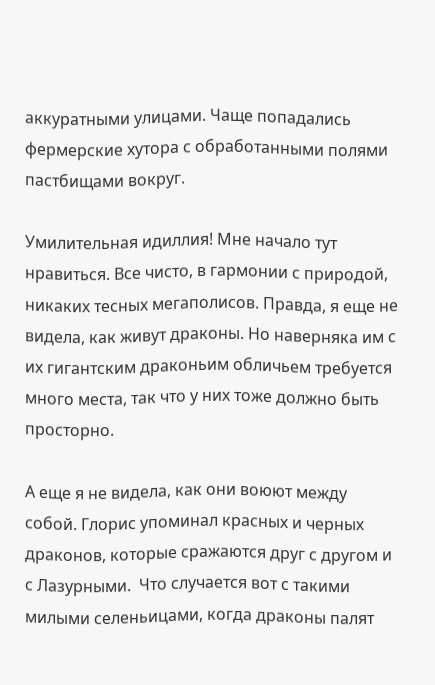аккуратными улицами. Чаще попадались фермерские хутора с обработанными полями пастбищами вокруг.

Умилительная идиллия! Мне начало тут нравиться. Все чисто, в гармонии с природой, никаких тесных мегаполисов. Правда, я еще не видела, как живут драконы. Но наверняка им с их гигантским драконьим обличьем требуется много места, так что у них тоже должно быть просторно.

А еще я не видела, как они воюют между собой. Глорис упоминал красных и черных драконов, которые сражаются друг с другом и с Лазурными.  Что случается вот с такими милыми селеньицами, когда драконы палят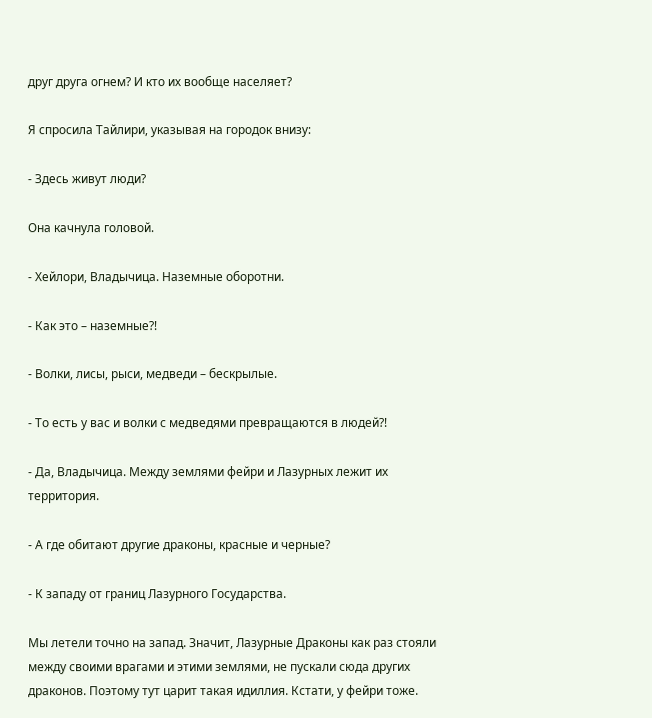друг друга огнем? И кто их вообще населяет?

Я спросила Тайлири, указывая на городок внизу:

- Здесь живут люди?

Она качнула головой.

- Хейлори, Владычица. Наземные оборотни.

- Как это – наземные?!

- Волки, лисы, рыси, медведи – бескрылые.

- То есть у вас и волки с медведями превращаются в людей?!

- Да, Владычица. Между землями фейри и Лазурных лежит их территория.

- А где обитают другие драконы, красные и черные?

- К западу от границ Лазурного Государства.

Мы летели точно на запад. Значит, Лазурные Драконы как раз стояли между своими врагами и этими землями, не пускали сюда других драконов. Поэтому тут царит такая идиллия. Кстати, у фейри тоже.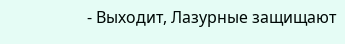- Выходит, Лазурные защищают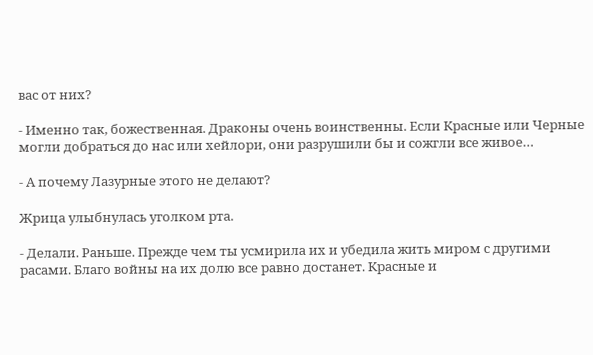вас от них?

- Именно так, божественная. Драконы очень воинственны. Если Красные или Черные могли добраться до нас или хейлори, они разрушили бы и сожгли все живое…

- А почему Лазурные этого не делают?

Жрица улыбнулась уголком рта.

- Делали. Раньше. Прежде чем ты усмирила их и убедила жить миром с другими расами. Благо войны на их долю все равно достанет. Красные и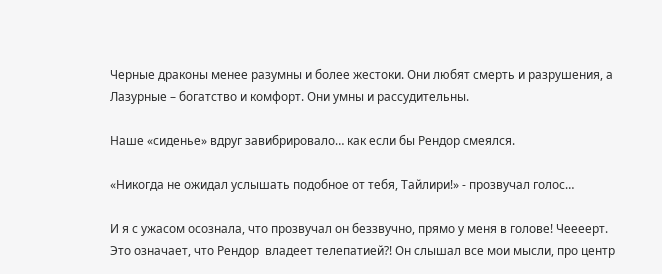Черные драконы менее разумны и более жестоки. Они любят смерть и разрушения, а Лазурные – богатство и комфорт. Они умны и рассудительны.

Наше «сиденье» вдруг завибрировало… как если бы Рендор смеялся.

«Никогда не ожидал услышать подобное от тебя, Тайлири!» - прозвучал голос…

И я с ужасом осознала, что прозвучал он беззвучно, прямо у меня в голове! Чеееерт. Это означает, что Рендор  владеет телепатией?! Он слышал все мои мысли, про центр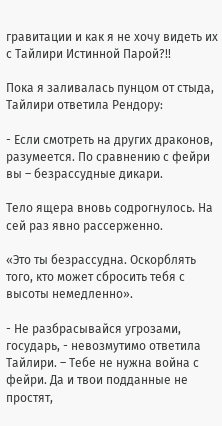гравитации и как я не хочу видеть их с Тайлири Истинной Парой?!!

Пока я заливалась пунцом от стыда, Тайлири ответила Рендору:

- Если смотреть на других драконов, разумеется. По сравнению с фейри вы – безрассудные дикари.

Тело ящера вновь содрогнулось. На сей раз явно рассерженно.

«Это ты безрассудна. Оскорблять того, кто может сбросить тебя с высоты немедленно».

- Не разбрасывайся угрозами, государь, - невозмутимо ответила Тайлири. – Тебе не нужна война с фейри. Да и твои подданные не простят,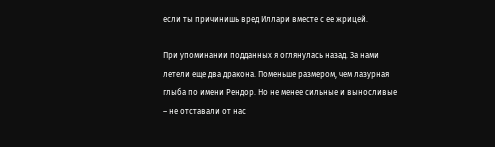если ты причинишь вред Иллари вместе с ее жрицей.

При упоминании подданных я оглянулась назад. За нами летели еще два дракона. Поменьше размером, чем лазурная глыба по имени Рендор. Но не менее сильные и выносливые – не отставали от нас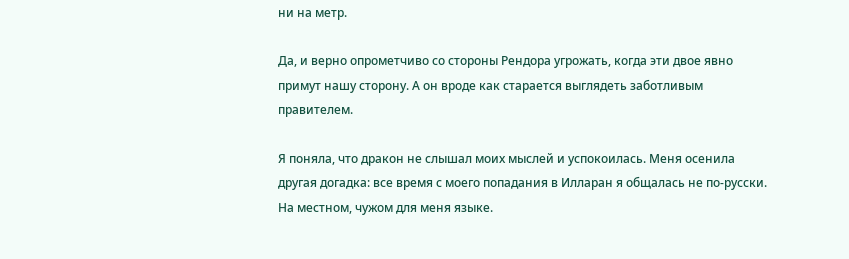ни на метр.

Да, и верно опрометчиво со стороны Рендора угрожать, когда эти двое явно примут нашу сторону. А он вроде как старается выглядеть заботливым правителем.

Я поняла, что дракон не слышал моих мыслей и успокоилась. Меня осенила другая догадка: все время с моего попадания в Илларан я общалась не по-русски. На местном, чужом для меня языке.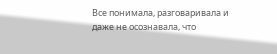Все понимала, разговаривала и даже не осознавала, что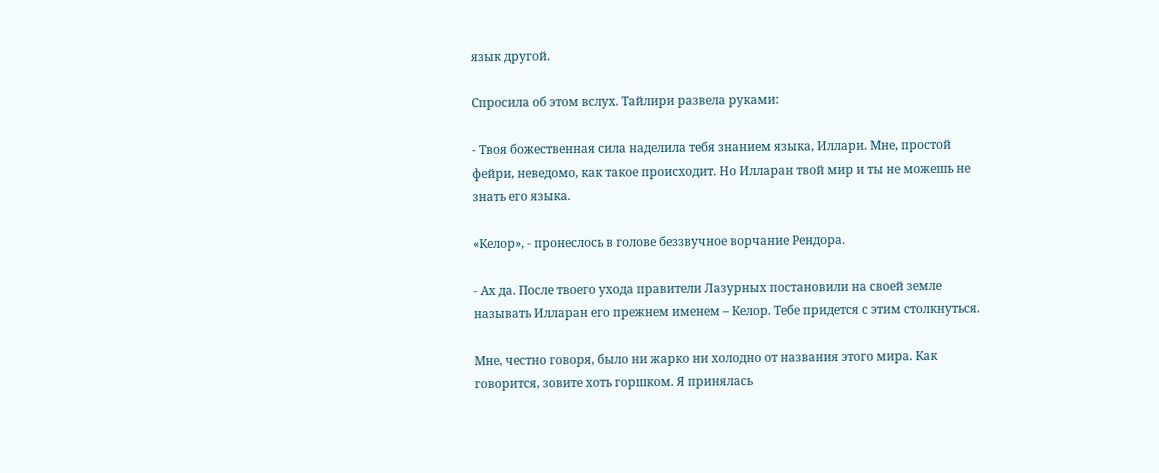язык другой.

Спросила об этом вслух. Тайлири развела руками:

- Твоя божественная сила наделила тебя знанием языка, Иллари. Мне, простой фейри, неведомо, как такое происходит. Но Илларан твой мир и ты не можешь не знать его языка.

«Келор», - пронеслось в голове беззвучное ворчание Рендора.

- Ах да. После твоего ухода правители Лазурных постановили на своей земле называть Илларан его прежнем именем – Келор. Тебе придется с этим столкнуться.

Мне, честно говоря, было ни жарко ни холодно от названия этого мира. Как говорится, зовите хоть горшком. Я принялась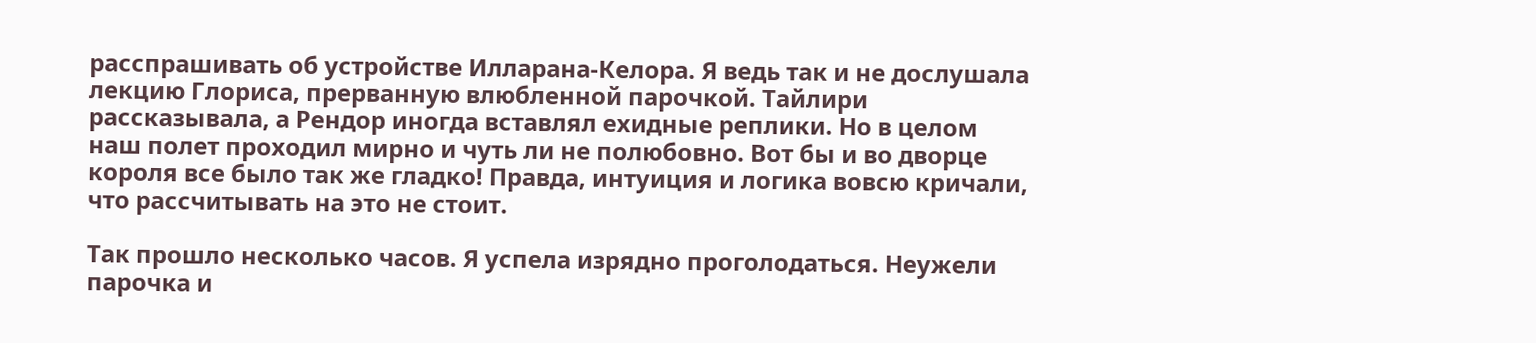расспрашивать об устройстве Илларана-Келора. Я ведь так и не дослушала лекцию Глориса, прерванную влюбленной парочкой. Тайлири рассказывала, а Рендор иногда вставлял ехидные реплики. Но в целом наш полет проходил мирно и чуть ли не полюбовно. Вот бы и во дворце короля все было так же гладко! Правда, интуиция и логика вовсю кричали, что рассчитывать на это не стоит.

Так прошло несколько часов. Я успела изрядно проголодаться. Неужели парочка и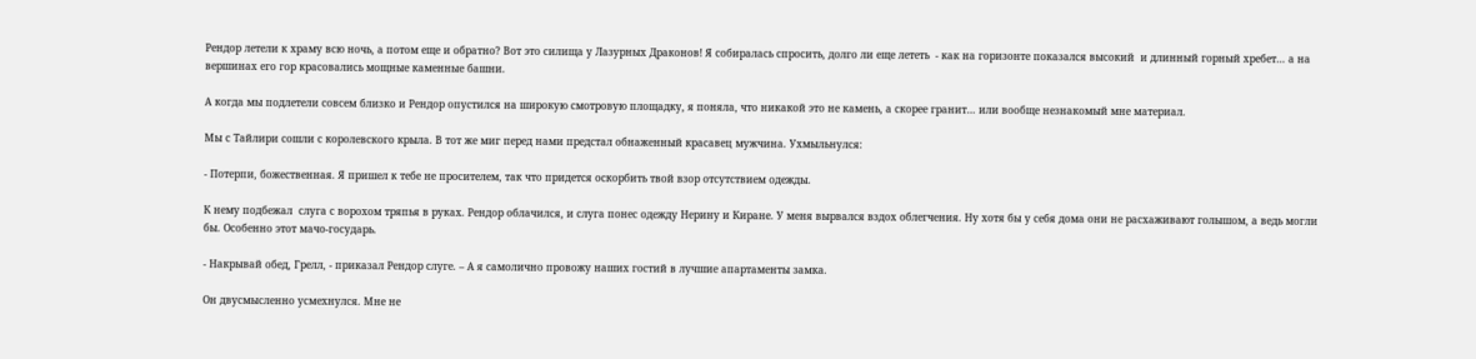Рендор летели к храму всю ночь, а потом еще и обратно? Вот это силища у Лазурных Драконов! Я собиралась спросить, долго ли еще лететь  - как на горизонте показался высокий  и длинный горный хребет… а на вершинах его гор красовались мощные каменные башни.

А когда мы подлетели совсем близко и Рендор опустился на широкую смотровую площадку, я поняла, что никакой это не камень, а скорее гранит… или вообще незнакомый мне материал.

Мы с Тайлири сошли с королевского крыла. В тот же миг перед нами предстал обнаженный красавец мужчина. Ухмыльнулся:

- Потерпи, божественная. Я пришел к тебе не просителем, так что придется оскорбить твой взор отсутствием одежды.

К нему подбежал  слуга с ворохом тряпья в руках. Рендор облачился, и слуга понес одежду Нерину и Киране. У меня вырвался вздох облегчения. Ну хотя бы у себя дома они не расхаживают голышом, а ведь могли бы. Особенно этот мачо-государь.

- Накрывай обед, Грелл, - приказал Рендор слуге. – А я самолично провожу наших гостий в лучшие апартаменты замка.

Он двусмысленно усмехнулся. Мне не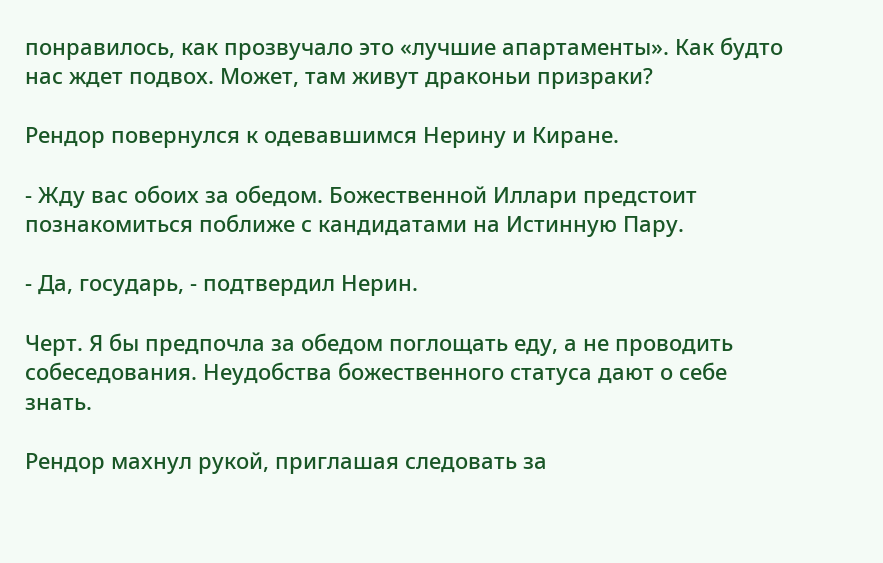понравилось, как прозвучало это «лучшие апартаменты». Как будто нас ждет подвох. Может, там живут драконьи призраки?

Рендор повернулся к одевавшимся Нерину и Киране.

- Жду вас обоих за обедом. Божественной Иллари предстоит познакомиться поближе с кандидатами на Истинную Пару.

- Да, государь, - подтвердил Нерин.

Черт. Я бы предпочла за обедом поглощать еду, а не проводить собеседования. Неудобства божественного статуса дают о себе знать.

Рендор махнул рукой, приглашая следовать за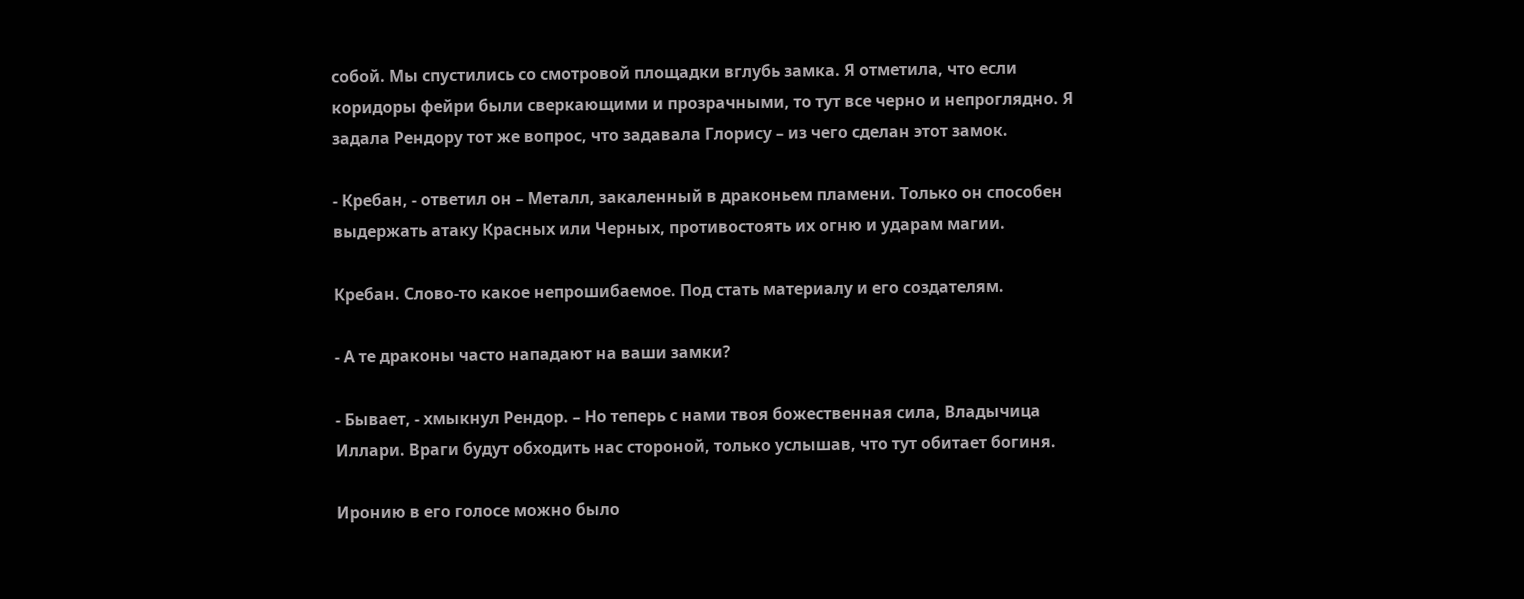собой. Мы спустились со смотровой площадки вглубь замка. Я отметила, что если коридоры фейри были сверкающими и прозрачными, то тут все черно и непроглядно. Я задала Рендору тот же вопрос, что задавала Глорису – из чего сделан этот замок.

- Кребан, - ответил он – Металл, закаленный в драконьем пламени. Только он способен выдержать атаку Красных или Черных, противостоять их огню и ударам магии.

Кребан. Слово-то какое непрошибаемое. Под стать материалу и его создателям.

- А те драконы часто нападают на ваши замки?

- Бывает, - хмыкнул Рендор. – Но теперь с нами твоя божественная сила, Владычица Иллари. Враги будут обходить нас стороной, только услышав, что тут обитает богиня.

Иронию в его голосе можно было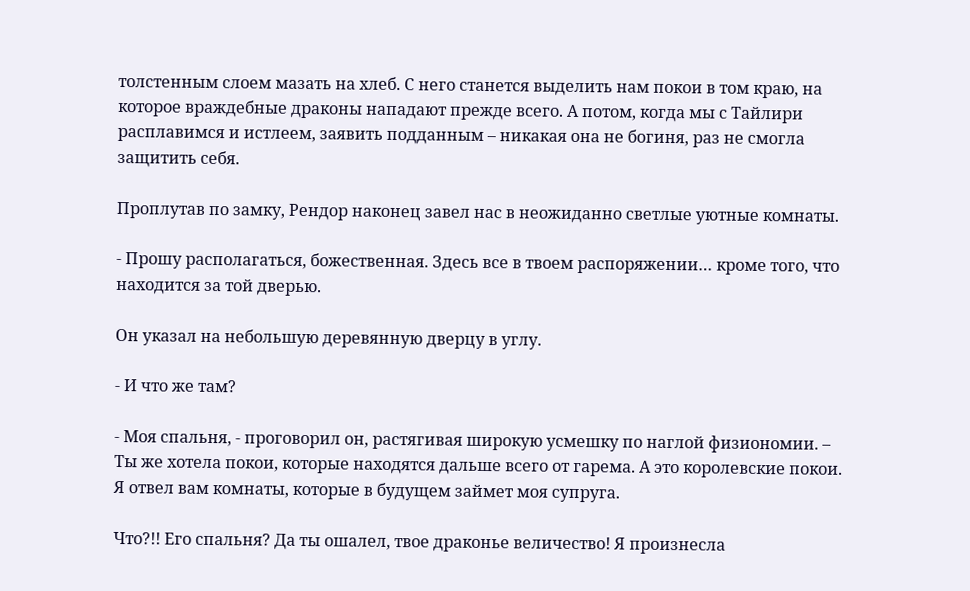толстенным слоем мазать на хлеб. С него станется выделить нам покои в том краю, на которое враждебные драконы нападают прежде всего. А потом, когда мы с Тайлири расплавимся и истлеем, заявить подданным – никакая она не богиня, раз не смогла защитить себя.

Проплутав по замку, Рендор наконец завел нас в неожиданно светлые уютные комнаты.

- Прошу располагаться, божественная. Здесь все в твоем распоряжении… кроме того, что находится за той дверью.

Он указал на небольшую деревянную дверцу в углу.

- И что же там?

- Моя спальня, - проговорил он, растягивая широкую усмешку по наглой физиономии. – Ты же хотела покои, которые находятся дальше всего от гарема. А это королевские покои. Я отвел вам комнаты, которые в будущем займет моя супруга.

Что?!! Его спальня? Да ты ошалел, твое драконье величество! Я произнесла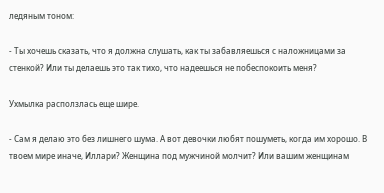ледяным тоном:

- Ты хочешь сказать, что я должна слушать, как ты забавляешься с наложницами за стенкой? Или ты делаешь это так тихо, что надеешься не побеспокоить меня?

Ухмылка расползлась еще шире.

- Сам я делаю это без лишнего шума. А вот девочки любят пошуметь, когда им хорошо. В твоем мире иначе, Иллари? Женщина под мужчиной молчит? Или вашим женщинам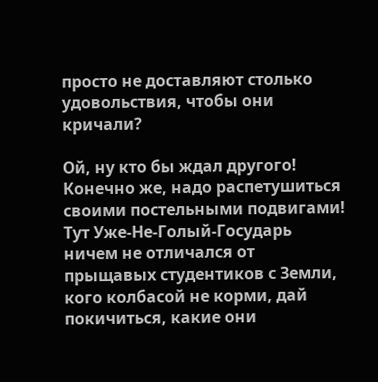просто не доставляют столько удовольствия, чтобы они кричали?

Ой, ну кто бы ждал другого! Конечно же, надо распетушиться своими постельными подвигами! Тут Уже-Не-Голый-Государь ничем не отличался от прыщавых студентиков с Земли, кого колбасой не корми, дай покичиться, какие они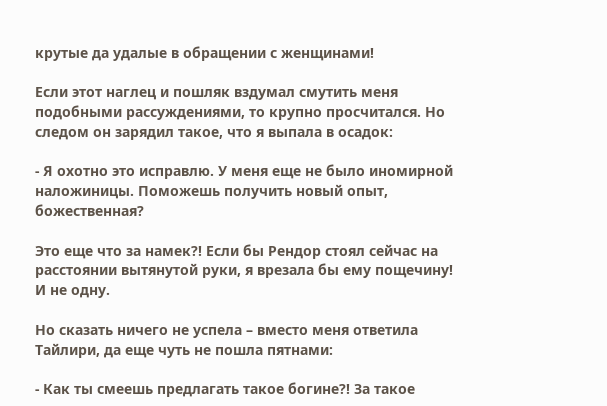крутые да удалые в обращении с женщинами!

Если этот наглец и пошляк вздумал смутить меня подобными рассуждениями, то крупно просчитался. Но следом он зарядил такое, что я выпала в осадок:

- Я охотно это исправлю. У меня еще не было иномирной наложиницы. Поможешь получить новый опыт, божественная?

Это еще что за намек?! Если бы Рендор стоял сейчас на расстоянии вытянутой руки, я врезала бы ему пощечину! И не одну.

Но сказать ничего не успела – вместо меня ответила Тайлири, да еще чуть не пошла пятнами:

- Как ты смеешь предлагать такое богине?! За такое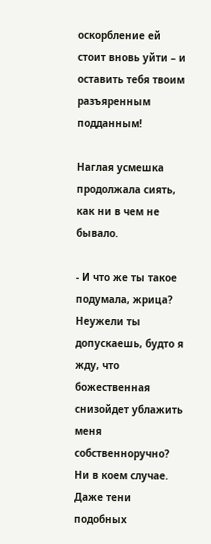оскорбление ей стоит вновь уйти – и оставить тебя твоим разъяренным подданным!

Наглая усмешка продолжала сиять, как ни в чем не бывало.

- И что же ты такое подумала, жрица? Неужели ты допускаешь, будто я жду, что божественная снизойдет ублажить меня собственноручно? Ни в коем случае. Даже тени подобных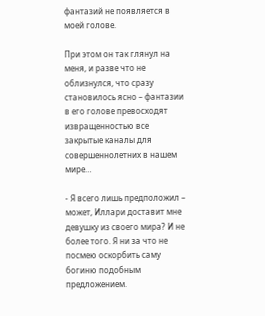фантазий не появляется в моей голове.

При этом он так глянул на меня, и разве что не облизнулся, что сразу становилось ясно – фантазии в его голове превосходят извращенностью все закрытые каналы для совершеннолетних в нашем мире…

- Я всего лишь предположил – может, Иллари доставит мне девушку из своего мира? И не более того. Я ни за что не посмею оскорбить саму богиню подобным предложением.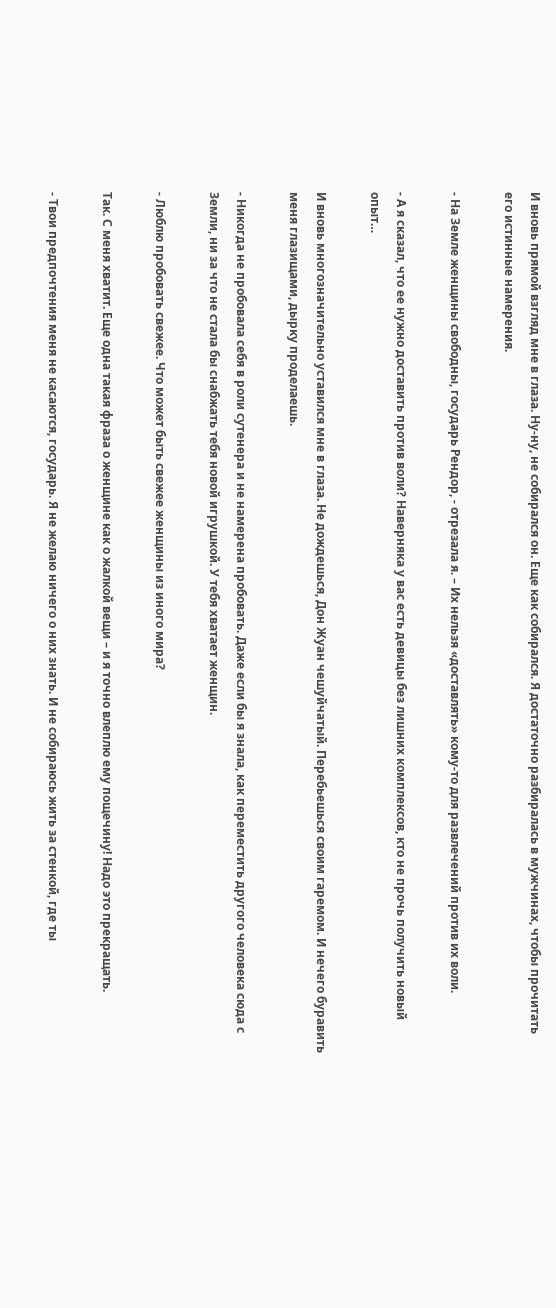И вновь прямой взгляд мне в глаза. Ну-ну, не собирался он. Еще как собирался. Я достаточно разбиралась в мужчинах, чтобы прочитать его истинные намерения.

- На Земле женщины свободны, государь Рендор, - отрезала я. – Их нельзя «доставлять» кому-то для развлечений против их воли.

- А я сказал, что ее нужно доставить против воли? Наверняка у вас есть девицы без лишних комплексов, кто не прочь получить новый опыт…

И вновь многозначительно уставился мне в глаза. Не дождешься, Дон Жуан чешуйчатый. Перебьешься своим гаремом. И нечего буравить меня глазищами, дырку проделаешь.

- Никогда не пробовала себя в роли сутенера и не намерена пробовать. Даже если бы я знала, как переместить другого человека сюда с Земли, ни за что не стала бы снабжать тебя новой игрушкой. У тебя хватает женщин.

- Люблю пробовать свежее. Что может быть свежее женщины из иного мира?

Так. С меня хватит. Еще одна такая фраза о женщине как о жалкой вещи – и я точно влеплю ему пощечину! Надо это прекращать.

- Твои предпочтения меня не касаются, государь. Я не желаю ничего о них знать. И не собираюсь жить за стенкой, где ты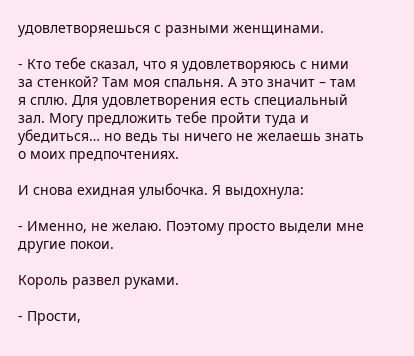удовлетворяешься с разными женщинами.

- Кто тебе сказал, что я удовлетворяюсь с ними за стенкой? Там моя спальня. А это значит – там я сплю. Для удовлетворения есть специальный зал. Могу предложить тебе пройти туда и убедиться… но ведь ты ничего не желаешь знать о моих предпочтениях.

И снова ехидная улыбочка. Я выдохнула:

- Именно, не желаю. Поэтому просто выдели мне другие покои.

Король развел руками.

- Прости,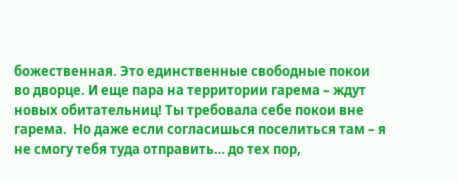божественная. Это единственные свободные покои во дворце. И еще пара на территории гарема – ждут новых обитательниц! Ты требовала себе покои вне гарема.  Но даже если согласишься поселиться там – я не смогу тебя туда отправить… до тех пор,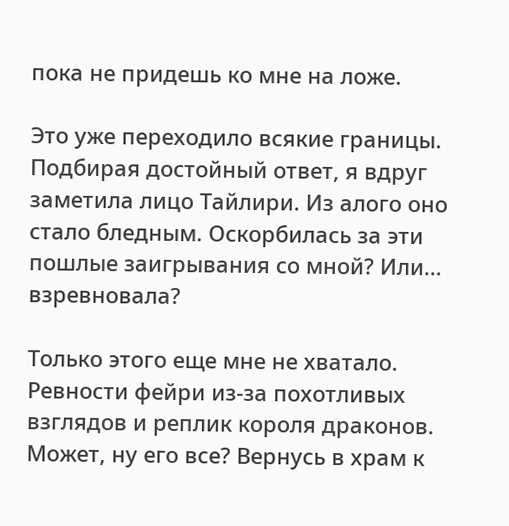пока не придешь ко мне на ложе.

Это уже переходило всякие границы. Подбирая достойный ответ, я вдруг заметила лицо Тайлири. Из алого оно стало бледным. Оскорбилась за эти пошлые заигрывания со мной? Или… взревновала?

Только этого еще мне не хватало. Ревности фейри из-за похотливых взглядов и реплик короля драконов. Может, ну его все? Вернусь в храм к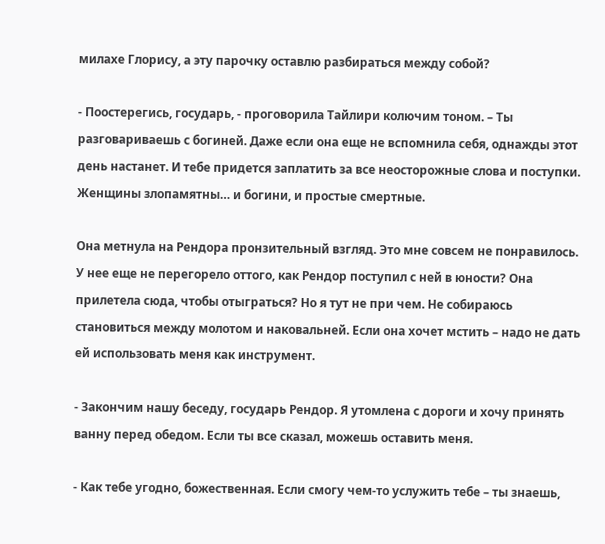милахе Глорису, а эту парочку оставлю разбираться между собой?

- Поостерегись, государь, - проговорила Тайлири колючим тоном. – Ты разговариваешь с богиней. Даже если она еще не вспомнила себя, однажды этот день настанет. И тебе придется заплатить за все неосторожные слова и поступки. Женщины злопамятны… и богини, и простые смертные.

Она метнула на Рендора пронзительный взгляд. Это мне совсем не понравилось. У нее еще не перегорело оттого, как Рендор поступил с ней в юности? Она прилетела сюда, чтобы отыграться? Но я тут не при чем. Не собираюсь становиться между молотом и наковальней. Если она хочет мстить – надо не дать ей использовать меня как инструмент.

- Закончим нашу беседу, государь Рендор. Я утомлена с дороги и хочу принять ванну перед обедом. Если ты все сказал, можешь оставить меня.

- Как тебе угодно, божественная. Если смогу чем-то услужить тебе – ты знаешь,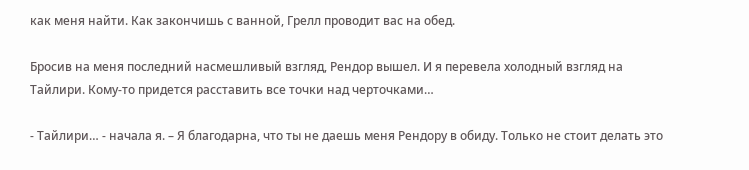как меня найти. Как закончишь с ванной, Грелл проводит вас на обед.

Бросив на меня последний насмешливый взгляд, Рендор вышел. И я перевела холодный взгляд на Тайлири. Кому-то придется расставить все точки над черточками…

- Тайлири… - начала я. – Я благодарна, что ты не даешь меня Рендору в обиду. Только не стоит делать это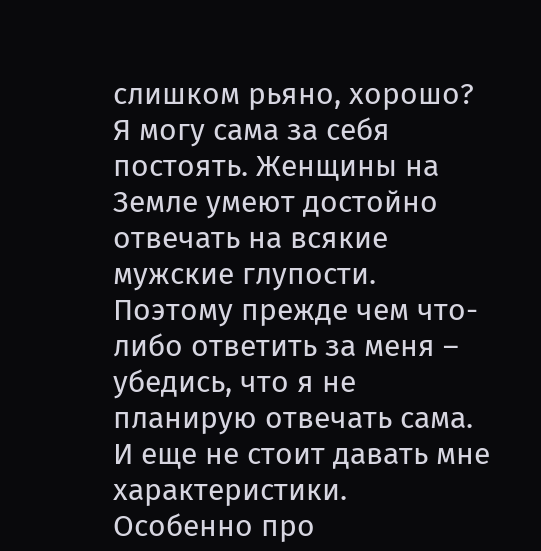слишком рьяно, хорошо? Я могу сама за себя постоять. Женщины на Земле умеют достойно отвечать на всякие мужские глупости. Поэтому прежде чем что-либо ответить за меня – убедись, что я не планирую отвечать сама. И еще не стоит давать мне характеристики. Особенно про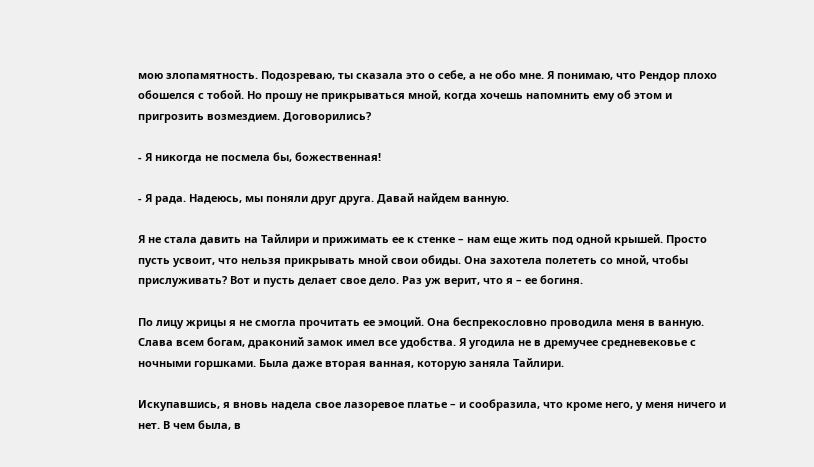мою злопамятность. Подозреваю, ты сказала это о себе, а не обо мне. Я понимаю, что Рендор плохо обошелся с тобой. Но прошу не прикрываться мной, когда хочешь напомнить ему об этом и пригрозить возмездием. Договорились?

- Я никогда не посмела бы, божественная!

- Я рада. Надеюсь, мы поняли друг друга. Давай найдем ванную.

Я не стала давить на Тайлири и прижимать ее к стенке – нам еще жить под одной крышей. Просто пусть усвоит, что нельзя прикрывать мной свои обиды. Она захотела полететь со мной, чтобы прислуживать? Вот и пусть делает свое дело. Раз уж верит, что я – ее богиня.

По лицу жрицы я не смогла прочитать ее эмоций. Она беспрекословно проводила меня в ванную. Слава всем богам, драконий замок имел все удобства. Я угодила не в дремучее средневековье с ночными горшками. Была даже вторая ванная, которую заняла Тайлири.

Искупавшись, я вновь надела свое лазоревое платье – и сообразила, что кроме него, у меня ничего и нет. В чем была, в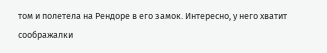том и полетела на Рендоре в его замок. Интересно, у него хватит соображалки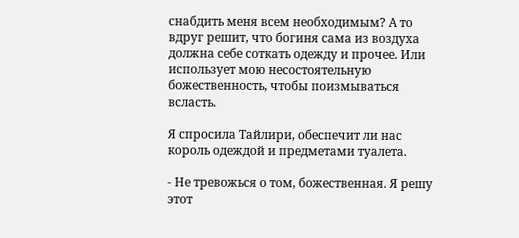снабдить меня всем необходимым? А то вдруг решит, что богиня сама из воздуха должна себе соткать одежду и прочее. Или использует мою несостоятельную божественность, чтобы поизмываться всласть.

Я спросила Тайлири, обеспечит ли нас король одеждой и предметами туалета.

- Не тревожься о том, божественная. Я решу этот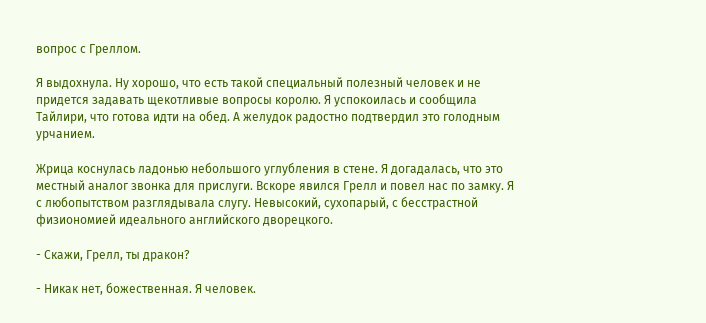вопрос с Греллом.

Я выдохнула. Ну хорошо, что есть такой специальный полезный человек и не придется задавать щекотливые вопросы королю. Я успокоилась и сообщила Тайлири, что готова идти на обед. А желудок радостно подтвердил это голодным урчанием.

Жрица коснулась ладонью небольшого углубления в стене. Я догадалась, что это местный аналог звонка для прислуги. Вскоре явился Грелл и повел нас по замку. Я с любопытством разглядывала слугу. Невысокий, сухопарый, с бесстрастной физиономией идеального английского дворецкого.

- Скажи, Грелл, ты дракон?

- Никак нет, божественная. Я человек.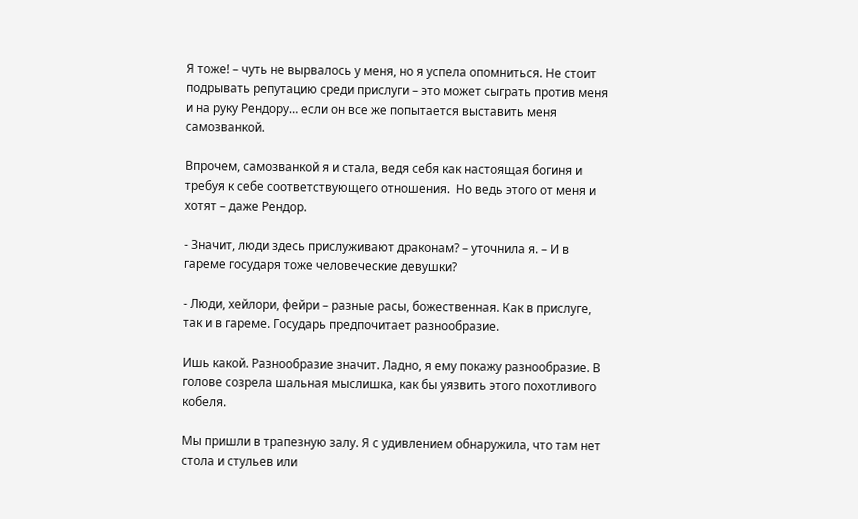Я тоже! – чуть не вырвалось у меня, но я успела опомниться. Не стоит подрывать репутацию среди прислуги – это может сыграть против меня и на руку Рендору… если он все же попытается выставить меня самозванкой.

Впрочем, самозванкой я и стала, ведя себя как настоящая богиня и требуя к себе соответствующего отношения.  Но ведь этого от меня и хотят – даже Рендор.

- Значит, люди здесь прислуживают драконам? – уточнила я. – И в гареме государя тоже человеческие девушки?

- Люди, хейлори, фейри – разные расы, божественная. Как в прислуге, так и в гареме. Государь предпочитает разнообразие.

Ишь какой. Разнообразие значит. Ладно, я ему покажу разнообразие. В голове созрела шальная мыслишка, как бы уязвить этого похотливого кобеля.

Мы пришли в трапезную залу. Я с удивлением обнаружила, что там нет стола и стульев или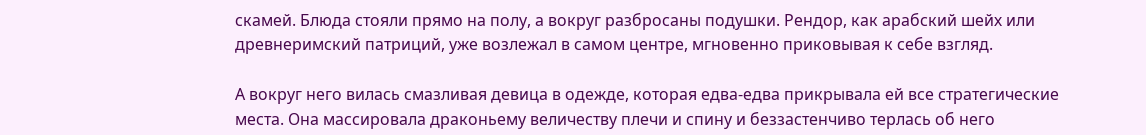скамей. Блюда стояли прямо на полу, а вокруг разбросаны подушки. Рендор, как арабский шейх или древнеримский патриций, уже возлежал в самом центре, мгновенно приковывая к себе взгляд.

А вокруг него вилась смазливая девица в одежде, которая едва-едва прикрывала ей все стратегические места. Она массировала драконьему величеству плечи и спину и беззастенчиво терлась об него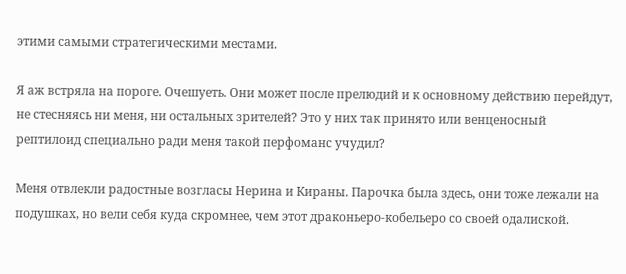этими самыми стратегическими местами.

Я аж встряла на пороге. Очешуеть. Они может после прелюдий и к основному действию перейдут, не стесняясь ни меня, ни остальных зрителей? Это у них так принято или венценосный рептилоид специально ради меня такой перфоманс учудил?

Меня отвлекли радостные возгласы Нерина и Кираны. Парочка была здесь, они тоже лежали на подушках, но вели себя куда скромнее, чем этот драконьеро-кобельеро со своей одалиской.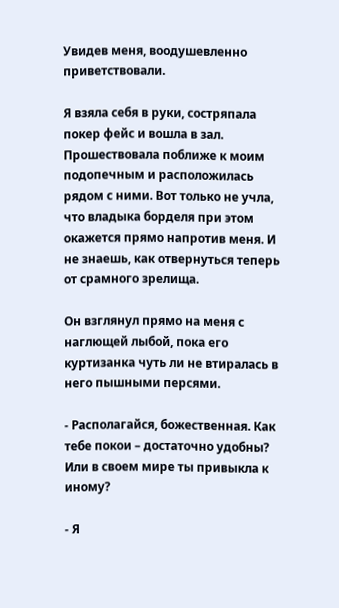Увидев меня, воодушевленно приветствовали.

Я взяла себя в руки, состряпала покер фейс и вошла в зал. Прошествовала поближе к моим подопечным и расположилась рядом с ними. Вот только не учла, что владыка борделя при этом окажется прямо напротив меня. И не знаешь, как отвернуться теперь от срамного зрелища.

Он взглянул прямо на меня с наглющей лыбой, пока его куртизанка чуть ли не втиралась в него пышными персями.

- Располагайся, божественная. Как тебе покои – достаточно удобны? Или в своем мире ты привыкла к иному?

- Я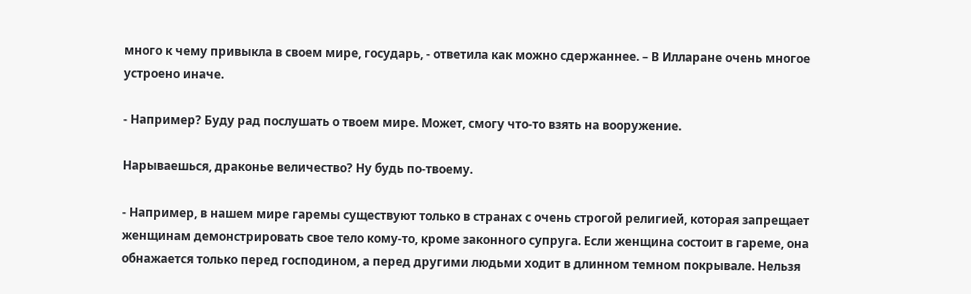много к чему привыкла в своем мире, государь, - ответила как можно сдержаннее. – В Илларане очень многое устроено иначе.

- Например? Буду рад послушать о твоем мире. Может, смогу что-то взять на вооружение.

Нарываешься, драконье величество? Ну будь по-твоему.

- Например, в нашем мире гаремы существуют только в странах с очень строгой религией, которая запрещает женщинам демонстрировать свое тело кому-то, кроме законного супруга. Если женщина состоит в гареме, она обнажается только перед господином, а перед другими людьми ходит в длинном темном покрывале. Нельзя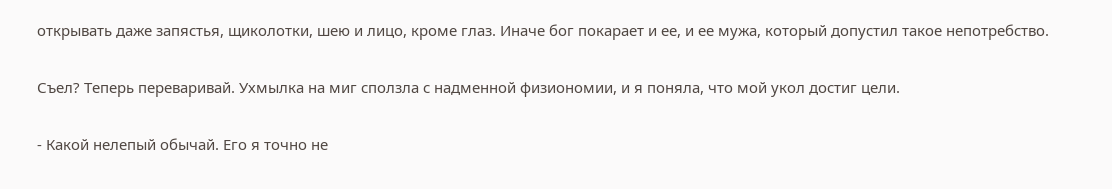открывать даже запястья, щиколотки, шею и лицо, кроме глаз. Иначе бог покарает и ее, и ее мужа, который допустил такое непотребство.

Съел? Теперь переваривай. Ухмылка на миг сползла с надменной физиономии, и я поняла, что мой укол достиг цели.

- Какой нелепый обычай. Его я точно не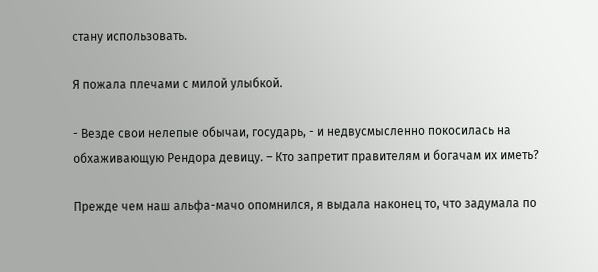стану использовать.

Я пожала плечами с милой улыбкой.

- Везде свои нелепые обычаи, государь, - и недвусмысленно покосилась на обхаживающую Рендора девицу. – Кто запретит правителям и богачам их иметь?

Прежде чем наш альфа-мачо опомнился, я выдала наконец то, что задумала по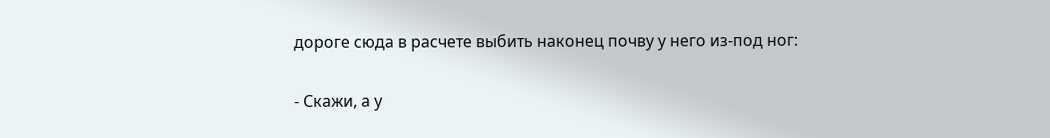дороге сюда в расчете выбить наконец почву у него из-под ног:

- Скажи, а у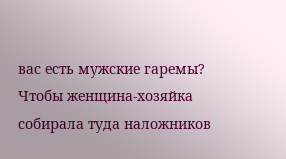вас есть мужские гаремы? Чтобы женщина-хозяйка собирала туда наложников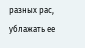разных рас, ублажать ее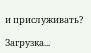и прислуживать?

Загрузка...